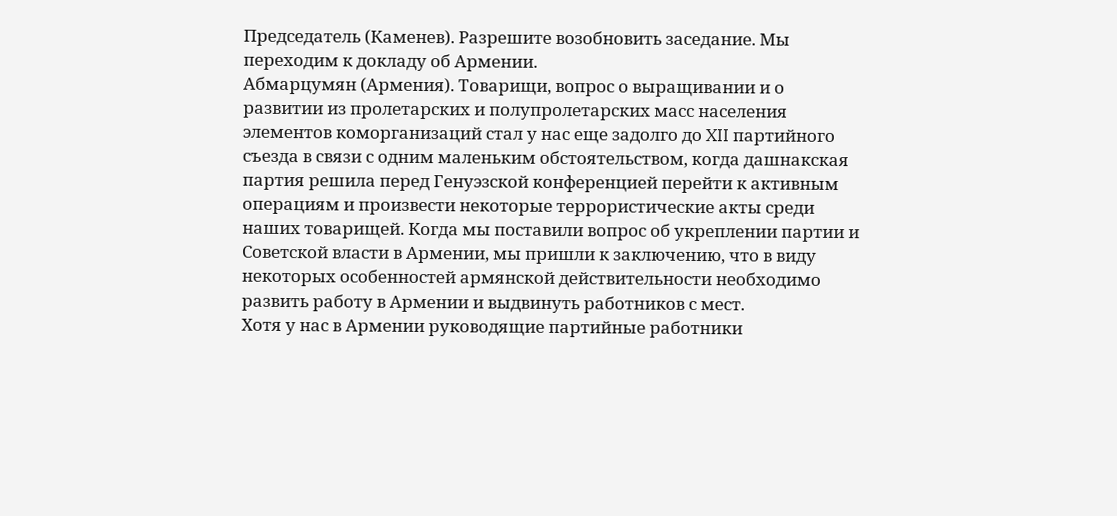Председатель (Каменев). Разрешите возобновить заседание. Мы переходим к докладу об Армении.
Абмарцумян (Армения). Товарищи, вопрос о выращивании и о развитии из пролетарских и полупролетарских масс населения элементов коморганизаций стал у нас еще задолго до XII партийного съезда в связи с одним маленьким обстоятельством, когда дашнакская партия решила перед Генуэзской конференцией перейти к активным операциям и произвести некоторые террористические акты среди наших товарищей. Когда мы поставили вопрос об укреплении партии и Советской власти в Армении, мы пришли к заключению, что в виду некоторых особенностей армянской действительности необходимо развить работу в Армении и выдвинуть работников с мест.
Хотя у нас в Армении руководящие партийные работники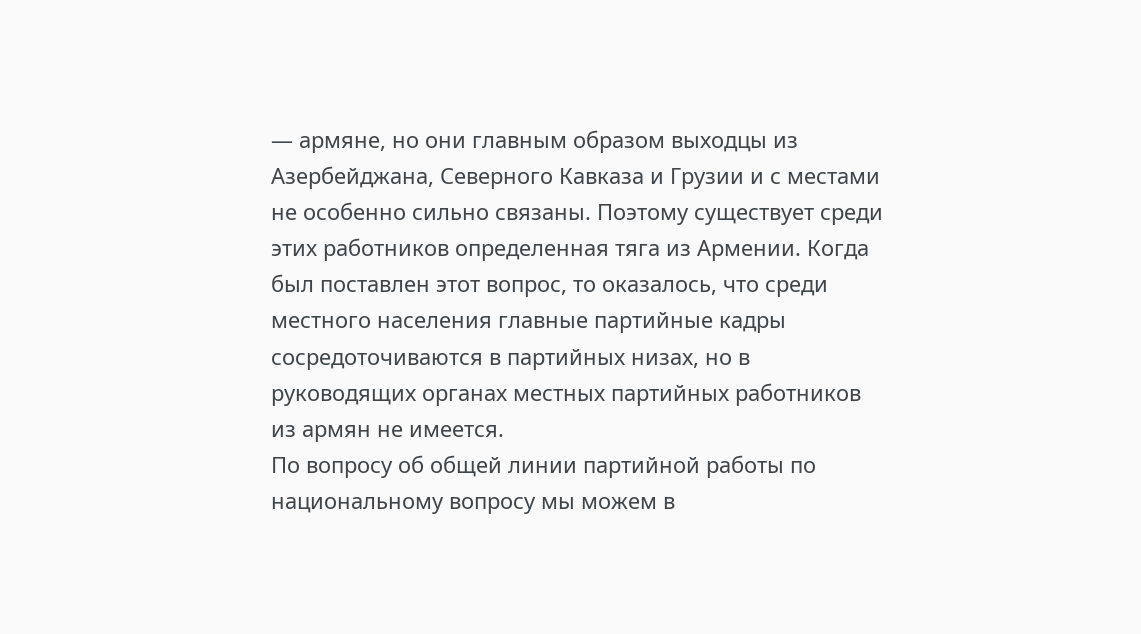— армяне, но они главным образом выходцы из Азербейджана, Северного Кавказа и Грузии и с местами не особенно сильно связаны. Поэтому существует среди этих работников определенная тяга из Армении. Когда был поставлен этот вопрос, то оказалось, что среди местного населения главные партийные кадры сосредоточиваются в партийных низах, но в руководящих органах местных партийных работников из армян не имеется.
По вопросу об общей линии партийной работы по национальному вопросу мы можем в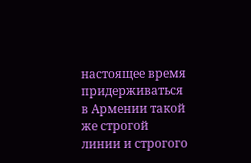настоящее время придерживаться в Армении такой же строгой линии и строгого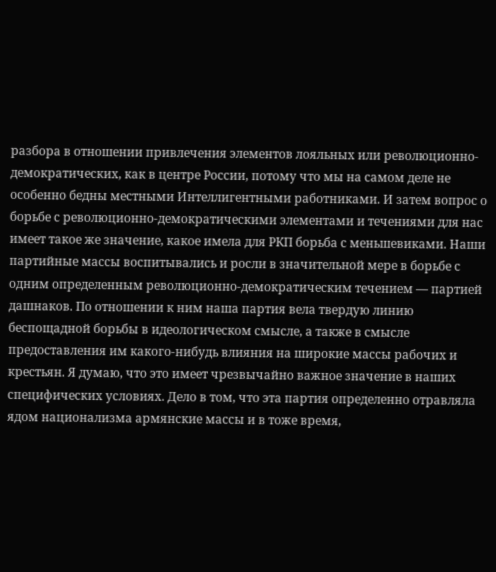разбора в отношении привлечения элементов лояльных или революционно-демократических, как в центре России, потому что мы на самом деле не особенно бедны местными Интеллигентными работниками. И затем вопрос о борьбе с революционно-демократическими элементами и течениями для нас имеет такое же значение, какое имела для РКП борьба с меньшевиками. Наши партийные массы воспитывались и росли в значительной мере в борьбе с одним определенным революционно-демократическим течением — партией дашнаков. По отношении к ним наша партия вела твердую линию беспощадной борьбы в идеологическом смысле, а также в смысле предоставления им какого-нибудь влияния на широкие массы рабочих и крестьян. Я думаю, что это имеет чрезвычайно важное значение в наших специфических условиях. Дело в том, что эта партия определенно отравляла ядом национализма армянские массы и в тоже время,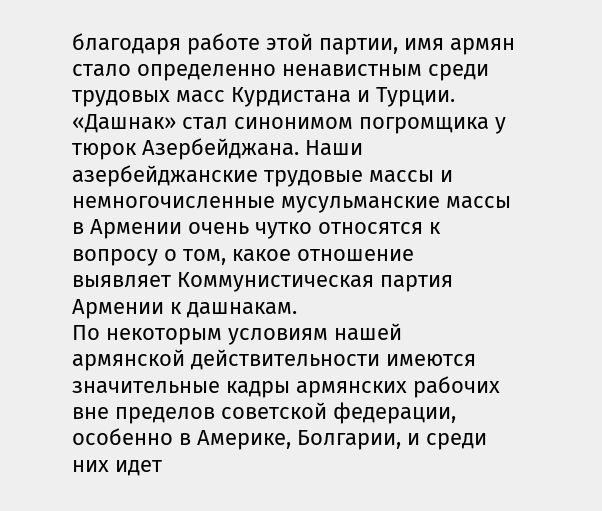благодаря работе этой партии, имя армян стало определенно ненавистным среди трудовых масс Курдистана и Турции. «Дашнак» стал синонимом погромщика у тюрок Азербейджана. Наши азербейджанские трудовые массы и немногочисленные мусульманские массы в Армении очень чутко относятся к вопросу о том, какое отношение выявляет Коммунистическая партия Армении к дашнакам.
По некоторым условиям нашей армянской действительности имеются значительные кадры армянских рабочих вне пределов советской федерации, особенно в Америке, Болгарии, и среди них идет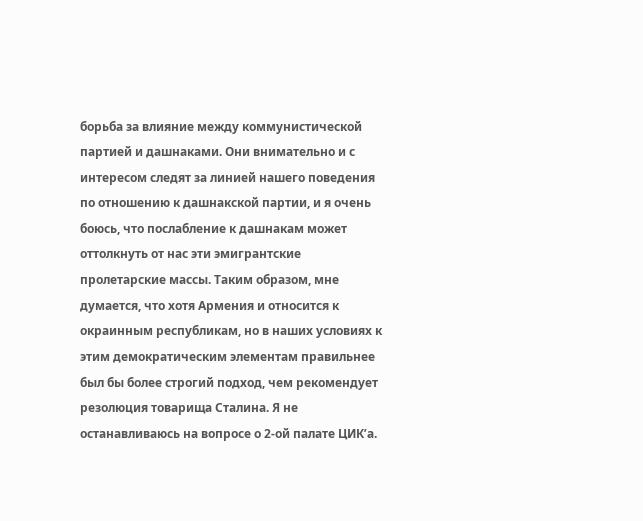борьба за влияние между коммунистической партией и дашнаками. Они внимательно и с интересом следят за линией нашего поведения по отношению к дашнакской партии, и я очень боюсь, что послабление к дашнакам может оттолкнуть от нас эти эмигрантские пролетарские массы. Таким образом, мне думается, что хотя Армения и относится к окраинным республикам, но в наших условиях к этим демократическим элементам правильнее был бы более строгий подход, чем рекомендует резолюция товарища Сталина. Я не останавливаюсь на вопросе о 2-ой палате ЦИК’а.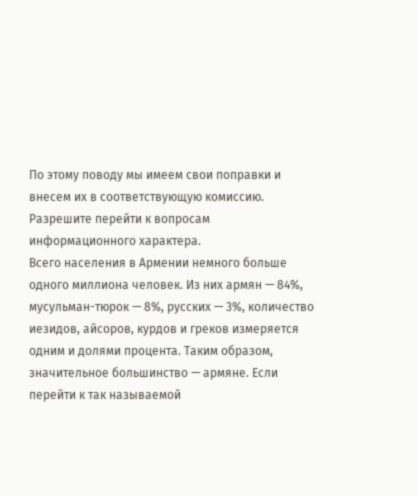По этому поводу мы имеем свои поправки и внесем их в соответствующую комиссию. Разрешите перейти к вопросам информационного характера.
Всего населения в Армении немного больше одного миллиона человек. Из них армян — 84%, мусульман-тюрок — 8%, русских — 3%, количество иезидов, айсоров, курдов и греков измеряется одним и долями процента. Таким образом, значительное большинство — армяне. Если перейти к так называемой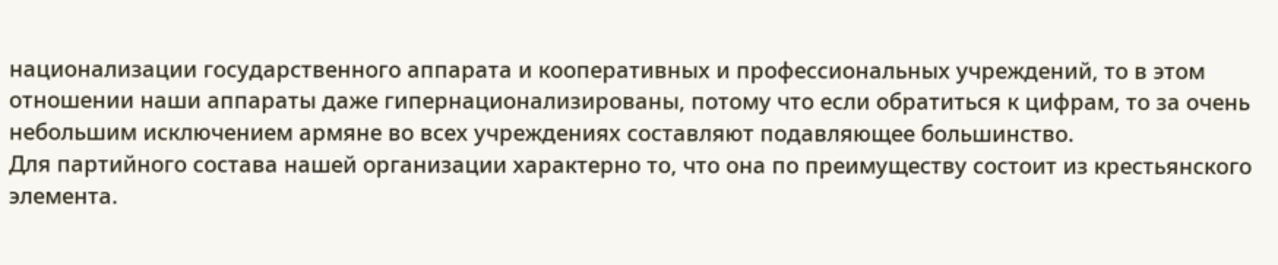национализации государственного аппарата и кооперативных и профессиональных учреждений, то в этом отношении наши аппараты даже гипернационализированы, потому что если обратиться к цифрам, то за очень небольшим исключением армяне во всех учреждениях составляют подавляющее большинство.
Для партийного состава нашей организации характерно то, что она по преимуществу состоит из крестьянского элемента.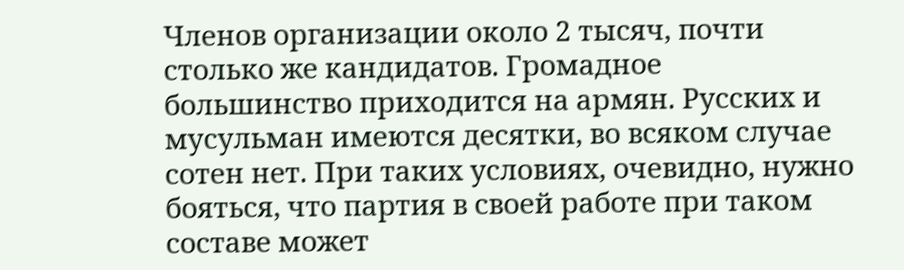Членов организации около 2 тысяч, почти столько же кандидатов. Громадное большинство приходится на армян. Русских и мусульман имеются десятки, во всяком случае сотен нет. При таких условиях, очевидно, нужно бояться, что партия в своей работе при таком составе может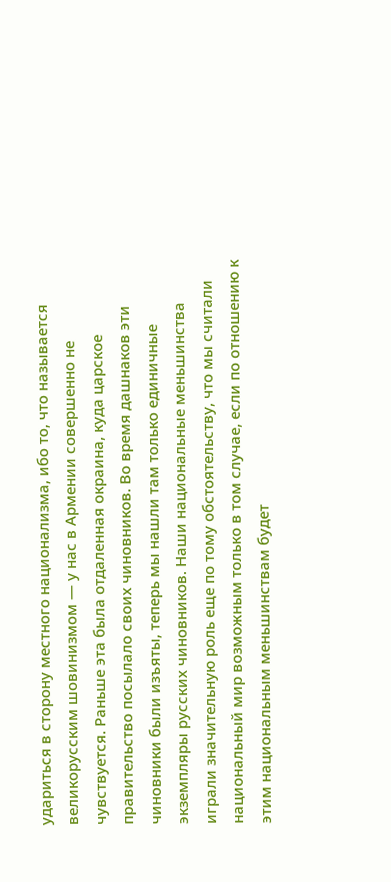удариться в сторону местного национализма, ибо то, что называется великорусским шовинизмом — у нас в Армении совершенно не чувствуется. Раньше эта была отдаленная окраина, куда царское правительство посылало своих чиновников. Во время дашнаков эти чиновники были изъяты, теперь мы нашли там только единичные экземпляры русских чиновников. Наши национальные меньшинства играли значительную роль еще по тому обстоятельству, что мы считали национальный мир возможным только в том случае, если по отношению к этим национальным меньшинствам будет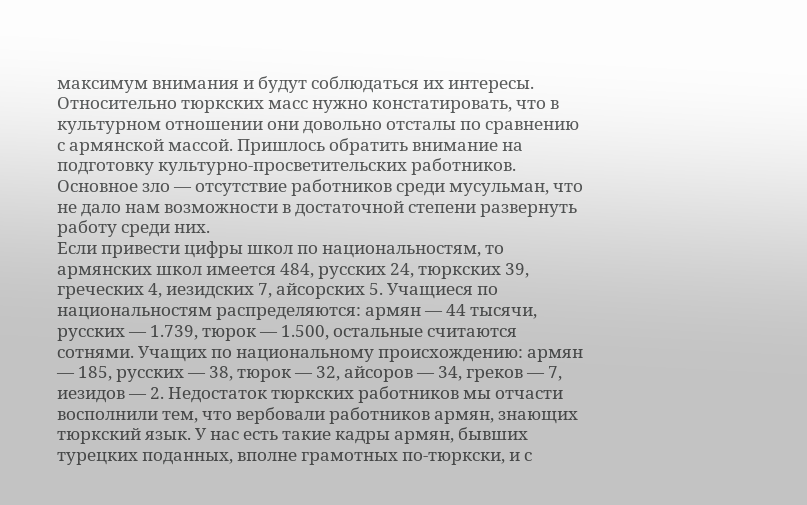максимум внимания и будут соблюдаться их интересы. Относительно тюркских масс нужно констатировать, что в культурном отношении они довольно отсталы по сравнению с армянской массой. Пришлось обратить внимание на подготовку культурно-просветительских работников. Основное зло — отсутствие работников среди мусульман, что не дало нам возможности в достаточной степени развернуть работу среди них.
Если привести цифры школ по национальностям, то армянских школ имеется 484, русских 24, тюркских 39, греческих 4, иезидских 7, айсорских 5. Учащиеся по национальностям распределяются: армян — 44 тысячи, русских — 1.739, тюрок — 1.500, остальные считаются сотнями. Учащих по национальному происхождению: армян — 185, русских — 38, тюрок — 32, айсоров — 34, греков — 7, иезидов — 2. Недостаток тюркских работников мы отчасти восполнили тем, что вербовали работников армян, знающих тюркский язык. У нас есть такие кадры армян, бывших турецких поданных, вполне грамотных по-тюркски, и с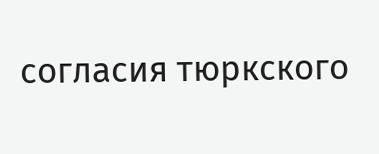согласия тюркского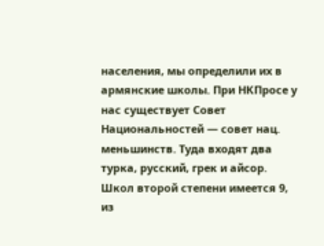населения, мы определили их в армянские школы. При НКПросе у нас существует Совет Национальностей — совет нац. меньшинств. Туда входят два турка, русский, грек и айсор. Школ второй степени имеется 9, из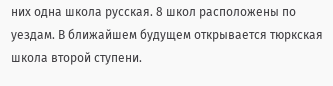них одна школа русская. 8 школ расположены по уездам. В ближайшем будущем открывается тюркская школа второй ступени.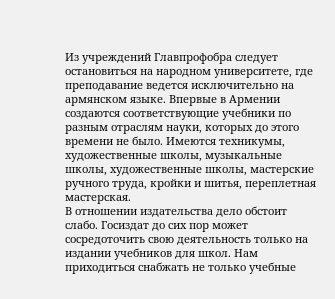Из учреждений Главпрофобра следует остановиться на народном университете, где преподавание ведется исключительно на армянском языке. Впервые в Армении создаются соответствующие учебники по разным отраслям науки, которых до этого времени не было. Имеются техникумы, художественные школы, музыкальные школы, художественные школы, мастерские ручного труда, кройки и шитья, переплетная мастерская.
В отношении издательства дело обстоит слабо. Госиздат до сих пор может сосредоточить свою деятельность только на издании учебников для школ. Нам приходиться снабжать не только учебные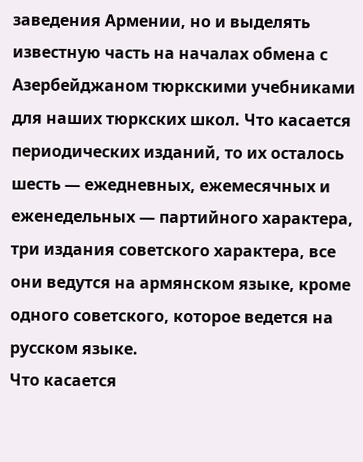заведения Армении, но и выделять известную часть на началах обмена с Азербейджаном тюркскими учебниками для наших тюркских школ. Что касается периодических изданий, то их осталось шесть — ежедневных, ежемесячных и еженедельных — партийного характера, три издания советского характера, все они ведутся на армянском языке, кроме одного советского, которое ведется на русском языке.
Что касается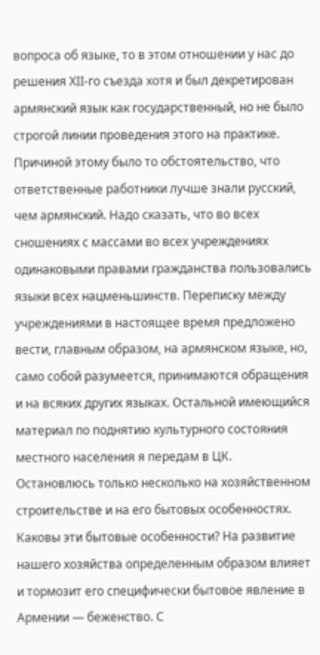вопроса об языке, то в этом отношении у нас до решения ХII-го съезда хотя и был декретирован армянский язык как государственный, но не было строгой линии проведения этого на практике. Причиной этому было то обстоятельство, что ответственные работники лучше знали русский, чем армянский. Надо сказать, что во всех сношениях с массами во всех учреждениях одинаковыми правами гражданства пользовались языки всех нацменьшинств. Переписку между учреждениями в настоящее время предложено вести, главным образом, на армянском языке, но, само собой разумеется, принимаются обращения и на всяких других языках. Остальной имеющийся материал по поднятию культурного состояния местного населения я передам в ЦК.
Остановлюсь только несколько на хозяйственном строительстве и на его бытовых особенностях. Каковы эти бытовые особенности? На развитие нашего хозяйства определенным образом влияет и тормозит его специфически бытовое явление в Армении — беженство. С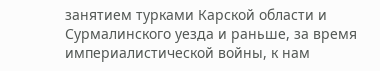занятием турками Карской области и Сурмалинского уезда и раньше, за время империалистической войны, к нам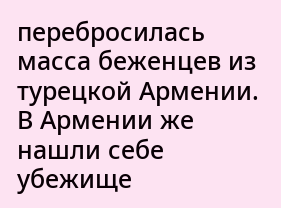перебросилась масса беженцев из турецкой Армении. В Армении же нашли себе убежище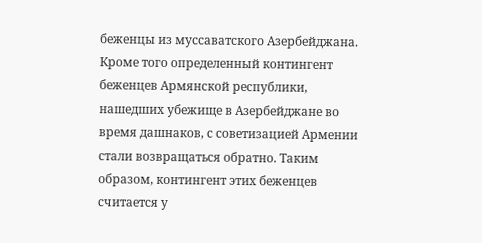беженцы из муссаватского Азербейджана. Кроме того определенный контингент беженцев Армянской республики, нашедших убежище в Азербейджане во время дашнаков, с советизацией Армении стали возвращаться обратно. Таким образом, контингент этих беженцев считается у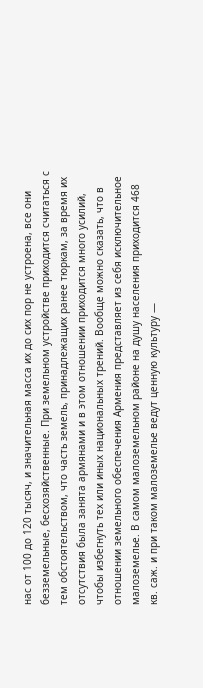нас от 100 до 120 тысяч, и значительная масса их до сих пор не устроена, все они безземельные, бесхозяйственные. При земельном устройстве приходится считаться с тем обстоятельством, что часть земель, принадлежащих ранее тюркам, за время их отсутствия была занята армянами и в этом отношении приходится много усилий, чтобы избегнуть тех или иных национальных трений. Вообще можно сказать, что в отношении земельного обеспечения Армения представляет из себя исключительное малоземелье. В самом малоземельном районе на душу населения приходится 468 кв. саж. и при таком малоземелье ведут ценную культуру —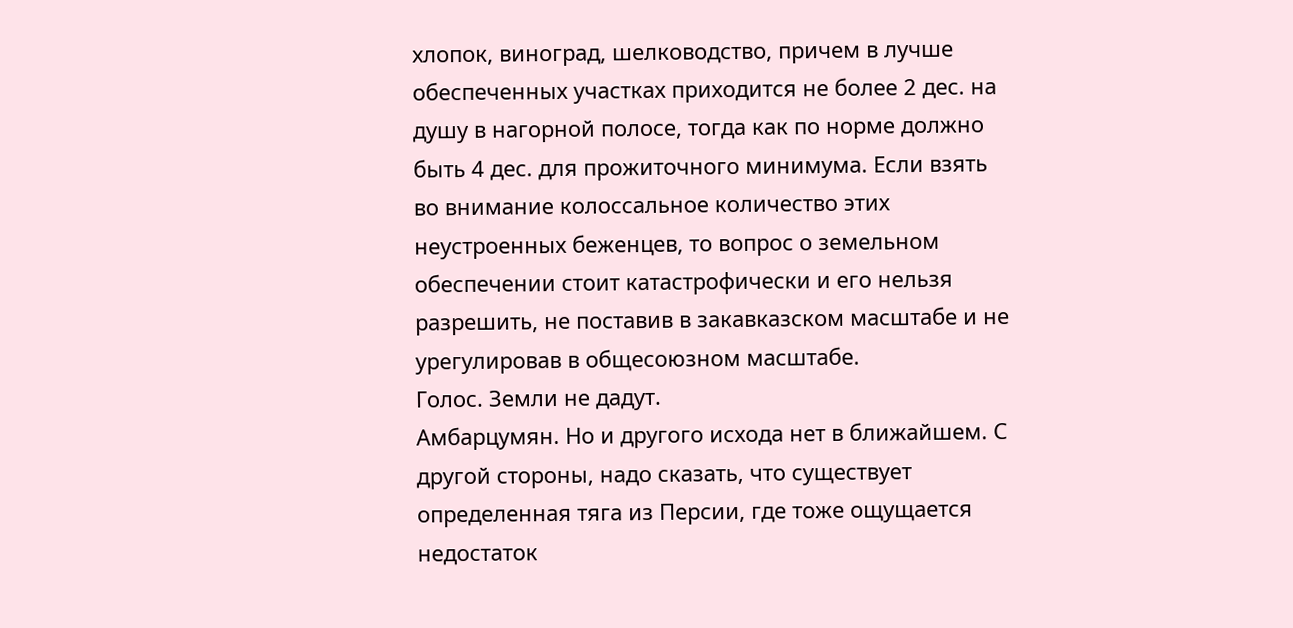хлопок, виноград, шелководство, причем в лучше обеспеченных участках приходится не более 2 дес. на душу в нагорной полосе, тогда как по норме должно быть 4 дес. для прожиточного минимума. Если взять во внимание колоссальное количество этих неустроенных беженцев, то вопрос о земельном обеспечении стоит катастрофически и его нельзя разрешить, не поставив в закавказском масштабе и не урегулировав в общесоюзном масштабе.
Голос. Земли не дадут.
Амбарцумян. Но и другого исхода нет в ближайшем. С другой стороны, надо сказать, что существует определенная тяга из Персии, где тоже ощущается недостаток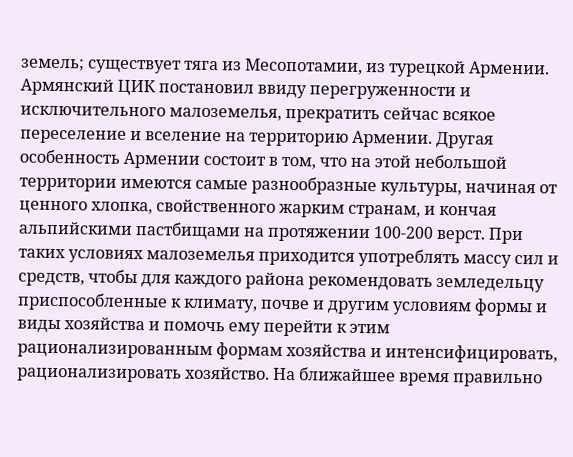земель; существует тяга из Месопотамии, из турецкой Армении. Армянский ЦИК постановил ввиду перегруженности и исключительного малоземелья, прекратить сейчас всякое переселение и вселение на территорию Армении. Другая особенность Армении состоит в том, что на этой небольшой территории имеются самые разнообразные культуры, начиная от ценного хлопка, свойственного жарким странам, и кончая альпийскими пастбищами на протяжении 100-200 верст. При таких условиях малоземелья приходится употреблять массу сил и средств, чтобы для каждого района рекомендовать земледельцу приспособленные к климату, почве и другим условиям формы и виды хозяйства и помочь ему перейти к этим рационализированным формам хозяйства и интенсифицировать, рационализировать хозяйство. На ближайшее время правильно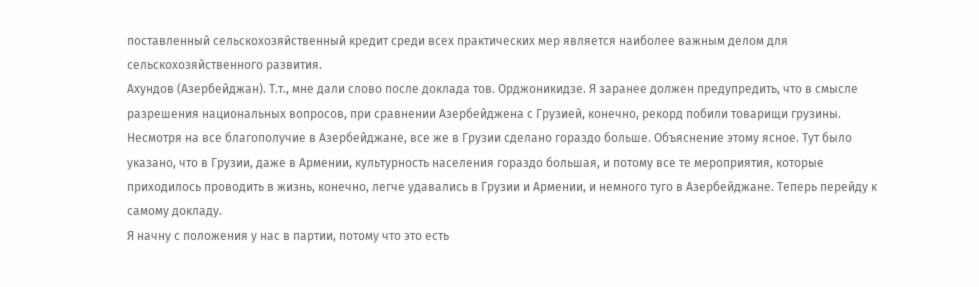поставленный сельскохозяйственный кредит среди всех практических мер является наиболее важным делом для сельскохозяйственного развития.
Ахундов (Азербейджан). Т.т., мне дали слово после доклада тов. Орджоникидзе. Я заранее должен предупредить, что в смысле разрешения национальных вопросов, при сравнении Азербейджена с Грузией, конечно, рекорд побили товарищи грузины. Несмотря на все благополучие в Азербейджане, все же в Грузии сделано гораздо больше. Объяснение этому ясное. Тут было указано, что в Грузии, даже в Армении, культурность населения гораздо большая, и потому все те мероприятия, которые приходилось проводить в жизнь, конечно, легче удавались в Грузии и Армении, и немного туго в Азербейджане. Теперь перейду к самому докладу.
Я начну с положения у нас в партии, потому что это есть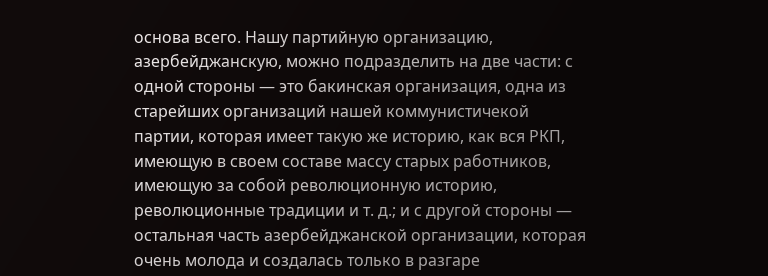основа всего. Нашу партийную организацию, азербейджанскую, можно подразделить на две части: с одной стороны — это бакинская организация, одна из старейших организаций нашей коммунистичекой партии, которая имеет такую же историю, как вся РКП, имеющую в своем составе массу старых работников, имеющую за собой революционную историю, революционные традиции и т. д.; и с другой стороны — остальная часть азербейджанской организации, которая очень молода и создалась только в разгаре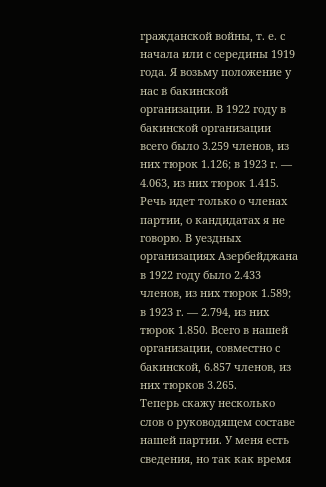гражданской войны, т. е. с начала или с середины 1919 года. Я возьму положение у нас в бакинской организации. В 1922 году в бакинской организации всего было 3.259 членов, из них тюрок 1.126; в 1923 г. — 4.063, из них тюрок 1.415. Речь идет только о членах партии, о кандидатах я не говорю. В уездных организациях Азербейджана в 1922 году было 2.433 членов, из них тюрок 1.589; в 1923 г. — 2.794, из них тюрок 1.850. Всего в нашей организации, совместно с бакинской, 6.857 членов, из них тюрков 3.265.
Теперь скажу несколько слов о руководящем составе нашей партии. У меня есть сведения, но так как время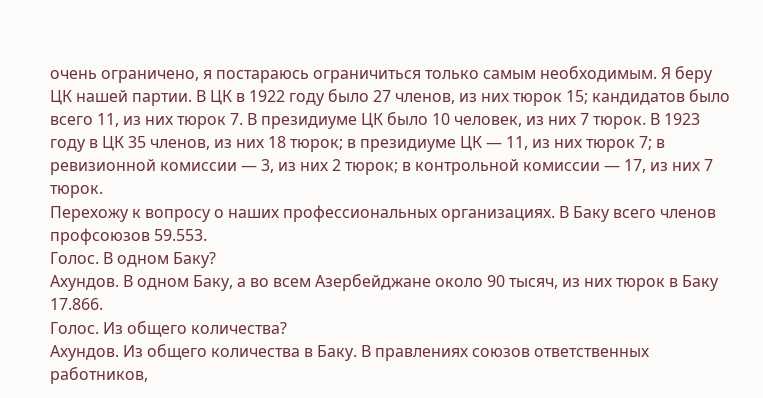очень ограничено, я постараюсь ограничиться только самым необходимым. Я беру ЦК нашей партии. В ЦК в 1922 году было 27 членов, из них тюрок 15; кандидатов было всего 11, из них тюрок 7. В президиуме ЦК было 10 человек, из них 7 тюрок. В 1923 году в ЦК 35 членов, из них 18 тюрок; в президиуме ЦК — 11, из них тюрок 7; в ревизионной комиссии — 3, из них 2 тюрок; в контрольной комиссии — 17, из них 7 тюрок.
Перехожу к вопросу о наших профессиональных организациях. В Баку всего членов профсоюзов 59.553.
Голос. В одном Баку?
Ахундов. В одном Баку, а во всем Азербейджане около 90 тысяч, из них тюрок в Баку 17.866.
Голос. Из общего количества?
Ахундов. Из общего количества в Баку. В правлениях союзов ответственных работников,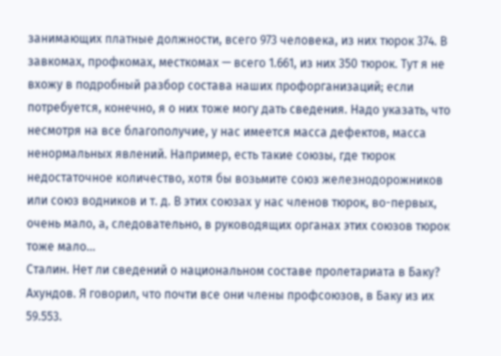занимающих платные должности, всего 973 человека, из них тюрок 374. В завкомах, профкомах, месткомах — всего 1.661, из них 350 тюрок. Тут я не вхожу в подробный разбор состава наших профорганизаций; если потребуется, конечно, я о них тоже могу дать сведения. Надо указать, что несмотря на все благополучие, у нас имеется масса дефектов, масса ненормальных явлений. Например, есть такие союзы, где тюрок недостаточное количество, хотя бы возьмите союз железнодорожников или союз водников и т. д. В этих союзах у нас членов тюрок, во-первых, очень мало, а, следовательно, в руководящих органах этих союзов тюрок тоже мало...
Сталин. Нет ли сведений о национальном составе пролетариата в Баку?
Ахундов. Я говорил, что почти все они члены профсоюзов, в Баку из их 59.553.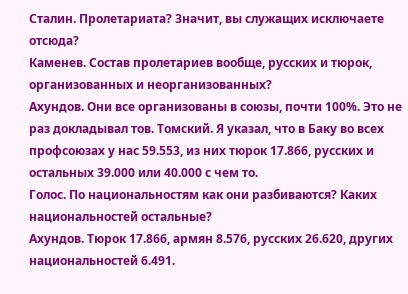Сталин. Пролетариата? Значит, вы служащих исключаете отсюда?
Каменев. Состав пролетариев вообще, русских и тюрок, организованных и неорганизованных?
Ахундов. Они все организованы в союзы, почти 100%. Это не раз докладывал тов. Томский. Я указал, что в Баку во всех профсоюзах у нас 59.553, из них тюрок 17.866, русских и остальных 39.000 или 40.000 с чем то.
Голос. По национальностям как они разбиваются? Каких национальностей остальные?
Ахундов. Тюрок 17.866, армян 8.576, русских 26.620, других национальностей 6.491.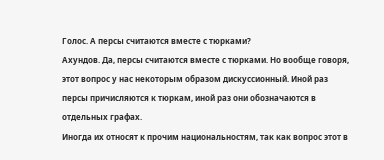Голос. А персы считаются вместе с тюрками?
Ахундов. Да, персы считаются вместе с тюрками. Но вообще говоря, этот вопрос у нас некоторым образом дискуссионный. Иной раз персы причисляются к тюркам, иной раз они обозначаются в отдельных графах.
Иногда их относят к прочим национальностям, так как вопрос этот в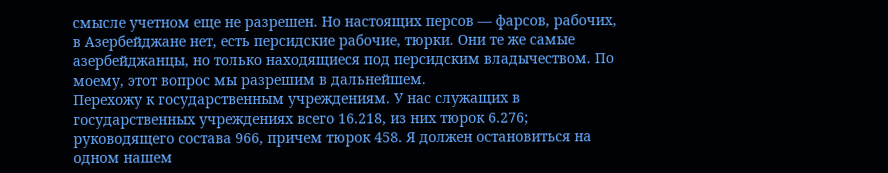смысле учетном еще не разрешен. Но настоящих персов — фарсов, рабочих, в Азербейджане нет, есть персидские рабочие, тюрки. Они те же самые азербейджанцы, но только находящиеся под персидским владычеством. По моему, этот вопрос мы разрешим в дальнейшем.
Перехожу к государственным учреждениям. У нас служащих в государственных учреждениях всего 16.218, из них тюрок 6.276; руководящего состава 966, причем тюрок 458. Я должен остановиться на одном нашем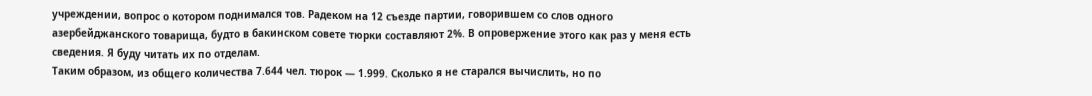учреждении, вопрос о котором поднимался тов. Радеком на 12 съезде партии, говорившем со слов одного азербейджанского товарища, будто в бакинском совете тюрки составляют 2%. В опровержение этого как раз у меня есть сведения. Я буду читать их по отделам.
Таким образом, из общего количества 7.644 чел. тюрок — 1.999. Сколько я не старался вычислить, но по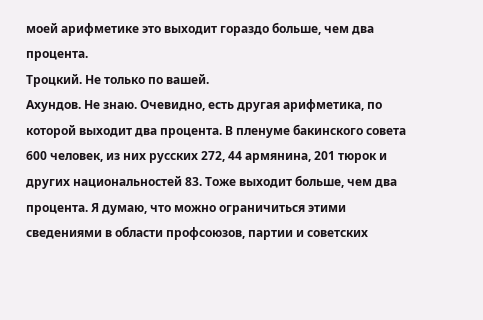моей арифметике это выходит гораздо больше, чем два процента.
Троцкий. Не только по вашей.
Ахундов. Не знаю. Очевидно, есть другая арифметика, по которой выходит два процента. В пленуме бакинского совета 600 человек, из них русских 272, 44 армянина, 201 тюрок и других национальностей 83. Тоже выходит больше, чем два процента. Я думаю, что можно ограничиться этими сведениями в области профсоюзов, партии и советских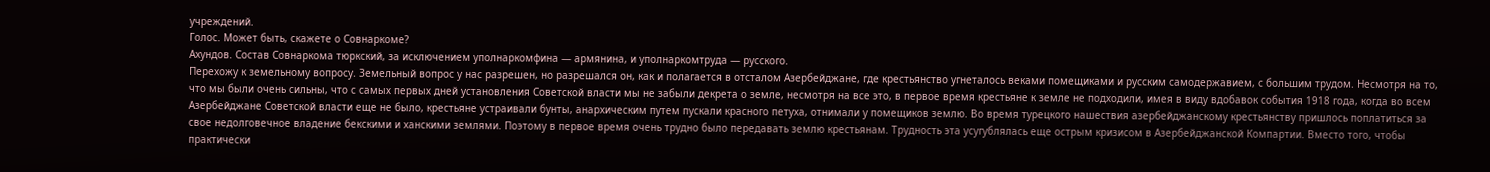учреждений.
Голос. Может быть, скажете о Совнаркоме?
Ахундов. Состав Совнаркома тюркский, за исключением уполнаркомфина — армянина, и уполнаркомтруда — русского.
Перехожу к земельному вопросу. Земельный вопрос у нас разрешен, но разрешался он, как и полагается в отсталом Азербейджане, где крестьянство угнеталось веками помещиками и русским самодержавием, с большим трудом. Несмотря на то, что мы были очень сильны, что с самых первых дней установления Советской власти мы не забыли декрета о земле, несмотря на все это, в первое время крестьяне к земле не подходили, имея в виду вдобавок события 1918 года, когда во всем Азербейджане Советской власти еще не было, крестьяне устраивали бунты, анархическим путем пускали красного петуха, отнимали у помещиков землю. Во время турецкого нашествия азербейджанскому крестьянству пришлось поплатиться за свое недолговечное владение бекскими и ханскими землями. Поэтому в первое время очень трудно было передавать землю крестьянам. Трудность эта усугублялась еще острым кризисом в Азербейджанской Компартии. Вместо того, чтобы практически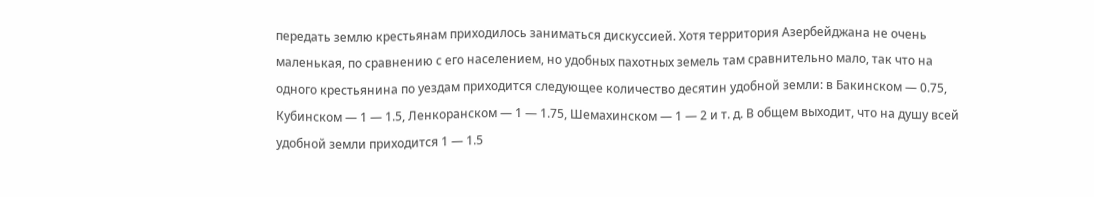передать землю крестьянам приходилось заниматься дискуссией. Хотя территория Азербейджана не очень маленькая, по сравнению с его населением, но удобных пахотных земель там сравнительно мало, так что на одного крестьянина по уездам приходится следующее количество десятин удобной земли: в Бакинском — 0.75, Кубинском — 1 — 1.5, Ленкоранском — 1 — 1.75, Шемахинском — 1 — 2 и т. д. В общем выходит, что на душу всей удобной земли приходится 1 — 1.5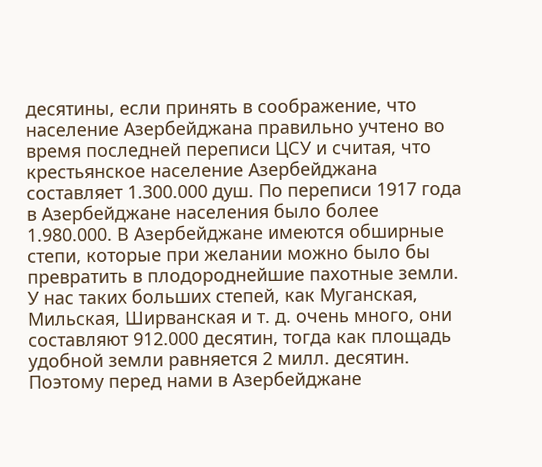десятины, если принять в соображение, что население Азербейджана правильно учтено во время последней переписи ЦСУ и считая, что крестьянское население Азербейджана составляет 1.300.000 душ. По переписи 1917 года в Азербейджане населения было более 1.980.000. В Азербейджане имеются обширные степи, которые при желании можно было бы превратить в плодороднейшие пахотные земли. У нас таких больших степей, как Муганская, Мильская, Ширванская и т. д. очень много, они составляют 912.000 десятин, тогда как площадь удобной земли равняется 2 милл. десятин. Поэтому перед нами в Азербейджане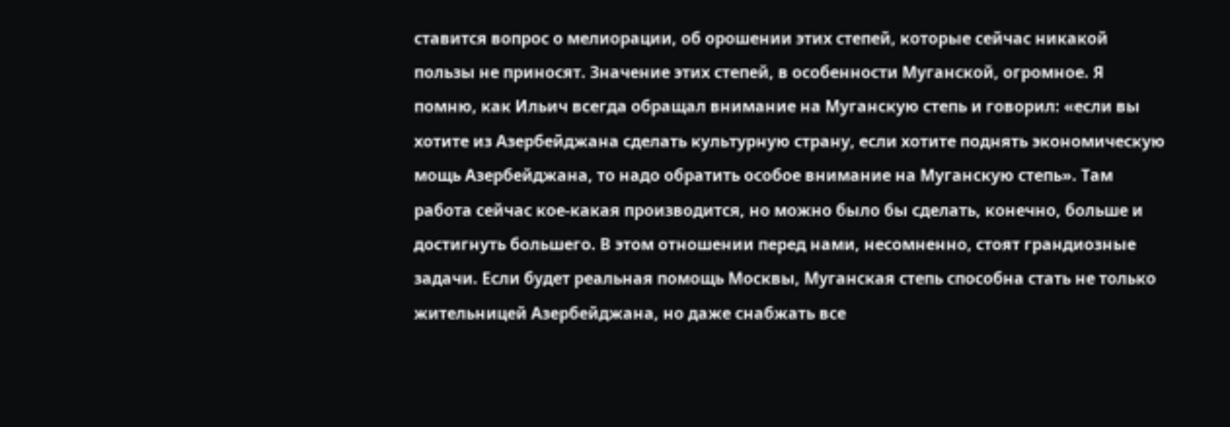ставится вопрос о мелиорации, об орошении этих степей, которые сейчас никакой пользы не приносят. Значение этих степей, в особенности Муганской, огромное. Я помню, как Ильич всегда обращал внимание на Муганскую степь и говорил: «если вы хотите из Азербейджана сделать культурную страну, если хотите поднять экономическую мощь Азербейджана, то надо обратить особое внимание на Муганскую степь». Там работа сейчас кое-какая производится, но можно было бы сделать, конечно, больше и достигнуть большего. В этом отношении перед нами, несомненно, стоят грандиозные задачи. Если будет реальная помощь Москвы, Муганская степь способна стать не только жительницей Азербейджана, но даже снабжать все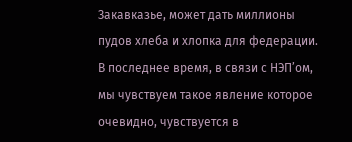Закавказье, может дать миллионы пудов хлеба и хлопка для федерации.
В последнее время, в связи с НЭП’ом, мы чувствуем такое явление которое очевидно, чувствуется в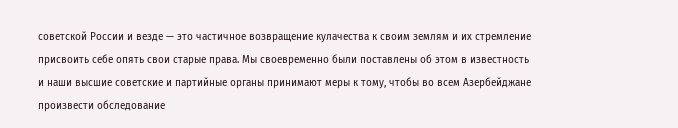советской России и везде — это частичное возвращение кулачества к своим землям и их стремление присвоить себе опять свои старые права. Мы своевременно были поставлены об этом в известность и наши высшие советские и партийные органы принимают меры к тому, чтобы во всем Азербейджане произвести обследование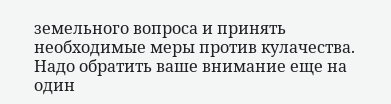земельного вопроса и принять необходимые меры против кулачества.
Надо обратить ваше внимание еще на один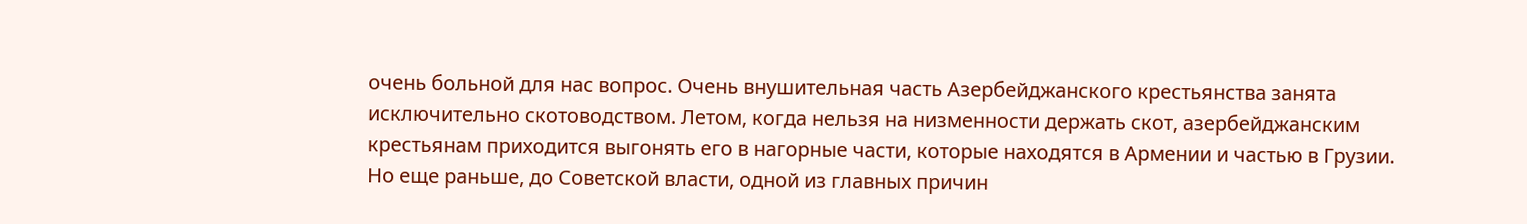очень больной для нас вопрос. Очень внушительная часть Азербейджанского крестьянства занята исключительно скотоводством. Летом, когда нельзя на низменности держать скот, азербейджанским крестьянам приходится выгонять его в нагорные части, которые находятся в Армении и частью в Грузии. Но еще раньше, до Советской власти, одной из главных причин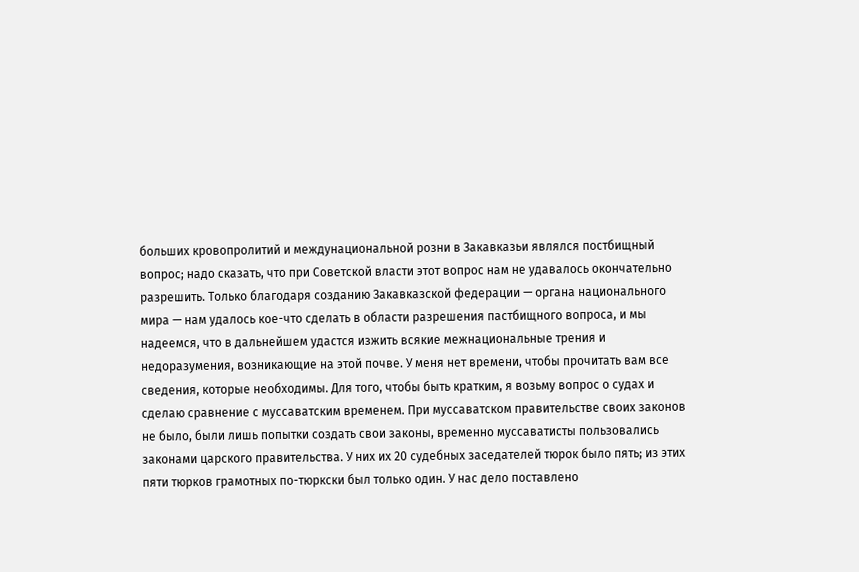больших кровопролитий и междунациональной розни в Закавказьи являлся постбищный вопрос; надо сказать, что при Советской власти этот вопрос нам не удавалось окончательно разрешить. Только благодаря созданию Закавказской федерации — органа национального мира — нам удалось кое-что сделать в области разрешения пастбищного вопроса, и мы надеемся, что в дальнейшем удастся изжить всякие межнациональные трения и недоразумения, возникающие на этой почве. У меня нет времени, чтобы прочитать вам все сведения, которые необходимы. Для того, чтобы быть кратким, я возьму вопрос о судах и сделаю сравнение с муссаватским временем. При муссаватском правительстве своих законов не было, были лишь попытки создать свои законы, временно муссаватисты пользовались законами царского правительства. У них их 20 судебных заседателей тюрок было пять; из этих пяти тюрков грамотных по-тюркски был только один. У нас дело поставлено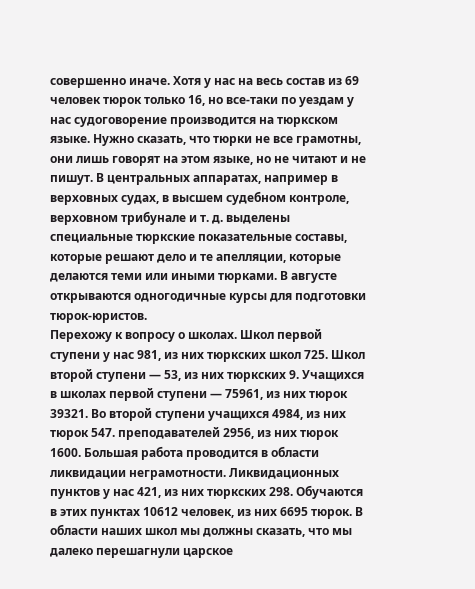совершенно иначе. Хотя у нас на весь состав из 69 человек тюрок только 16, но все-таки по уездам у нас судоговорение производится на тюркском языке. Нужно сказать, что тюрки не все грамотны, они лишь говорят на этом языке, но не читают и не пишут. В центральных аппаратах, например в верховных судах, в высшем судебном контроле, верховном трибунале и т. д. выделены специальные тюркские показательные составы, которые решают дело и те апелляции, которые делаются теми или иными тюрками. В августе открываются одногодичные курсы для подготовки тюрок-юристов.
Перехожу к вопросу о школах. Школ первой ступени у нас 981, из них тюркских школ 725. Школ второй ступени — 53, из них тюркских 9. Учащихся в школах первой ступени — 75961, из них тюрок 39321. Во второй ступени учащихся 4984, из них тюрок 547. преподавателей 2956, из них тюрок 1600. Большая работа проводится в области ликвидации неграмотности. Ликвидационных пунктов у нас 421, из них тюркских 298. Обучаются в этих пунктах 10612 человек, из них 6695 тюрок. В области наших школ мы должны сказать, что мы далеко перешагнули царское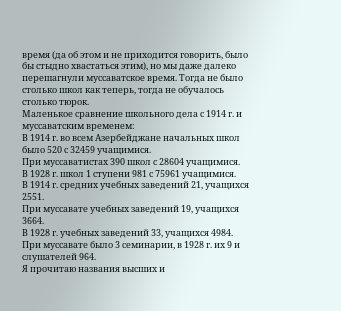время (да об этом и не приходится говорить, было бы стыдно хвастаться этим), но мы даже далеко перешагнули муссаватское время. Тогда не было столько школ как теперь, тогда не обучалось столько тюрок.
Маленькое сравнение школьного дела с 1914 г. и муссаватским временем:
В 1914 г. во всем Азербейджане начальных школ было 520 с 32459 учащимися.
При муссаватистах 390 школ с 28604 учащимися.
В 1928 г. школ 1 ступени 981 с 75961 учащимися.
В 1914 г. средних учебных заведений 21, учащихся 2551.
При муссавате учебных заведений 19, учащихся 3664.
В 1928 г. учебных заведений 33, учащихся 4984.
При муссавате было 3 семинарии, в 1928 г. их 9 и слушателей 964.
Я прочитаю названия высших и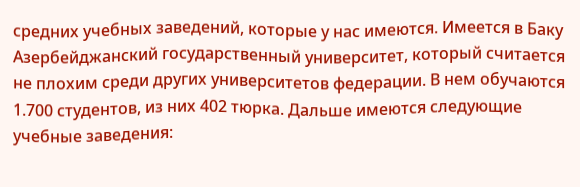средних учебных заведений, которые у нас имеются. Имеется в Баку Азербейджанский государственный университет, который считается не плохим среди других университетов федерации. В нем обучаются 1.700 студентов, из них 402 тюрка. Дальше имеются следующие учебные заведения: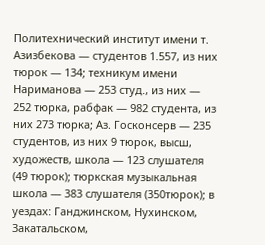Политехнический институт имени т. Азизбекова — студентов 1.557, из них тюрок — 134; техникум имени Нариманова — 253 студ., из них — 252 тюрка, рабфак — 982 студента, из них 273 тюрка; Аз. Госконсерв — 235 студентов, из них 9 тюрок, высш, художеств, школа — 123 слушателя (49 тюрок); тюркская музыкальная школа — 383 слушателя (350тюрок); в уездах: Ганджинском, Нухинском, Закатальском,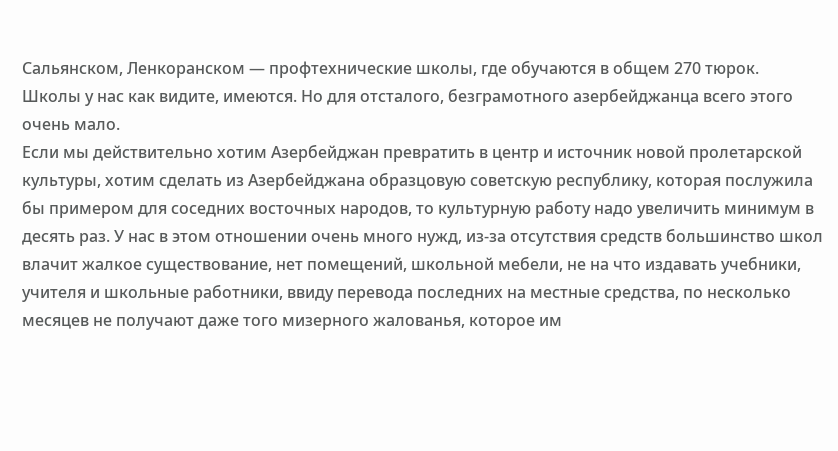Сальянском, Ленкоранском — профтехнические школы, где обучаются в общем 270 тюрок.
Школы у нас как видите, имеются. Но для отсталого, безграмотного азербейджанца всего этого очень мало.
Если мы действительно хотим Азербейджан превратить в центр и источник новой пролетарской культуры, хотим сделать из Азербейджана образцовую советскую республику, которая послужила бы примером для соседних восточных народов, то культурную работу надо увеличить минимум в десять раз. У нас в этом отношении очень много нужд, из-за отсутствия средств большинство школ влачит жалкое существование, нет помещений, школьной мебели, не на что издавать учебники, учителя и школьные работники, ввиду перевода последних на местные средства, по несколько месяцев не получают даже того мизерного жалованья, которое им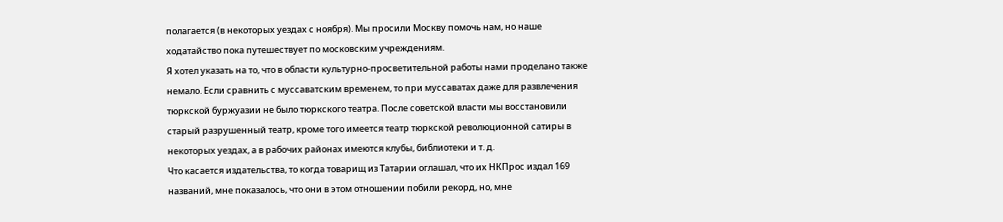полагается (в некоторых уездах с ноября). Мы просили Москву помочь нам, но наше ходатайство пока путешествует по московским учреждениям.
Я хотел указать на то, что в области культурно-просветительной работы нами проделано также немало. Если сравнить с муссаватским временем, то при муссаватах даже для развлечения тюркской буржуазии не было тюркского театра. После советской власти мы восстановили старый разрушенный театр, кроме того имеется театр тюркской революционной сатиры в некоторых уездах, а в рабочих районах имеются клубы, библиотеки и т. д.
Что касается издательства, то когда товарищ из Татарии оглашал, что их НКПрос издал 169 названий, мне показалось, что они в этом отношении побили рекорд, но, мне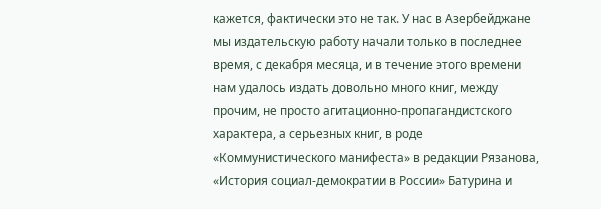кажется, фактически это не так. У нас в Азербейджане мы издательскую работу начали только в последнее время, с декабря месяца, и в течение этого времени нам удалось издать довольно много книг, между прочим, не просто агитационно-пропагандистского характера, а серьезных книг, в роде «Коммунистического манифеста» в редакции Рязанова, «История социал-демократии в России» Батурина и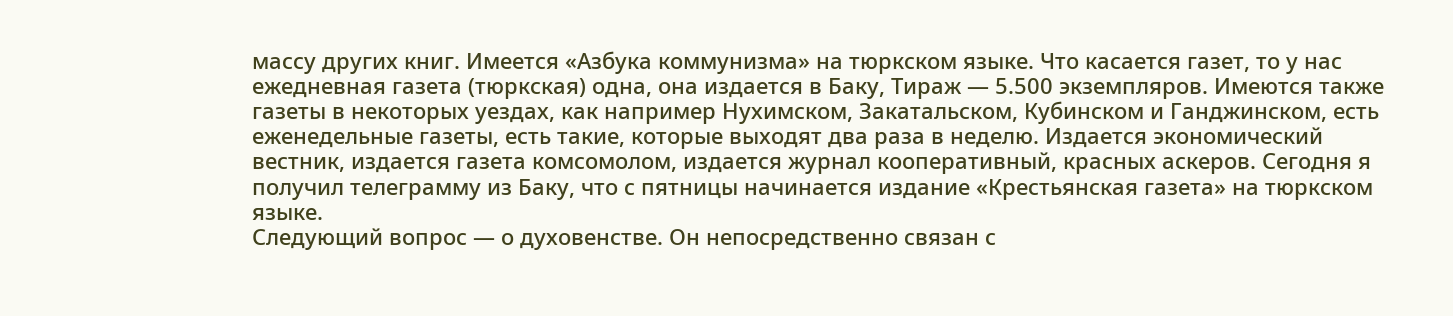массу других книг. Имеется «Азбука коммунизма» на тюркском языке. Что касается газет, то у нас ежедневная газета (тюркская) одна, она издается в Баку, Тираж — 5.500 экземпляров. Имеются также газеты в некоторых уездах, как например Нухимском, Закатальском, Кубинском и Ганджинском, есть еженедельные газеты, есть такие, которые выходят два раза в неделю. Издается экономический вестник, издается газета комсомолом, издается журнал кооперативный, красных аскеров. Сегодня я получил телеграмму из Баку, что с пятницы начинается издание «Крестьянская газета» на тюркском языке.
Следующий вопрос — о духовенстве. Он непосредственно связан с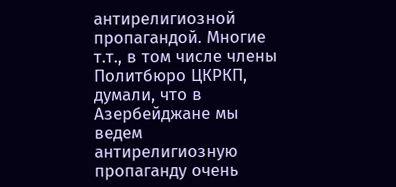антирелигиозной пропагандой. Многие т.т., в том числе члены Политбюро ЦКРКП, думали, что в Азербейджане мы ведем антирелигиозную пропаганду очень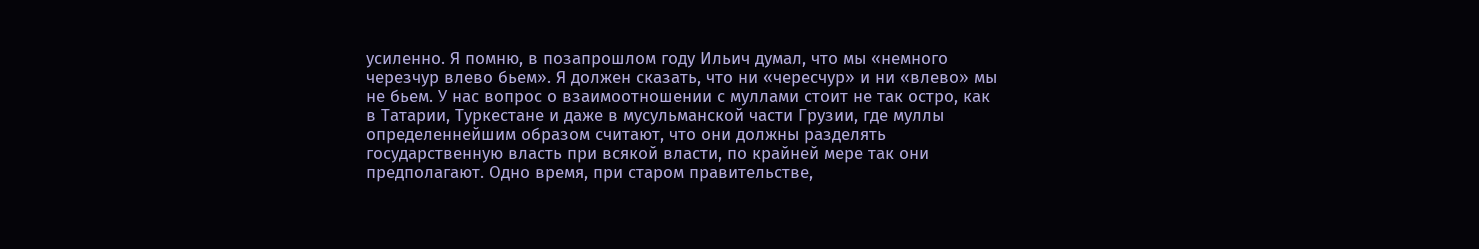усиленно. Я помню, в позапрошлом году Ильич думал, что мы «немного черезчур влево бьем». Я должен сказать, что ни «чересчур» и ни «влево» мы не бьем. У нас вопрос о взаимоотношении с муллами стоит не так остро, как в Татарии, Туркестане и даже в мусульманской части Грузии, где муллы определеннейшим образом считают, что они должны разделять государственную власть при всякой власти, по крайней мере так они предполагают. Одно время, при старом правительстве,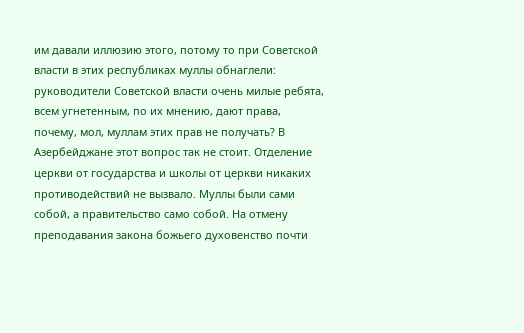им давали иллюзию этого, потому то при Советской власти в этих республиках муллы обнаглели: руководители Советской власти очень милые ребята, всем угнетенным, по их мнению, дают права, почему, мол, муллам этих прав не получать? В Азербейджане этот вопрос так не стоит. Отделение церкви от государства и школы от церкви никаких противодействий не вызвало. Муллы были сами собой, а правительство само собой. На отмену преподавания закона божьего духовенство почти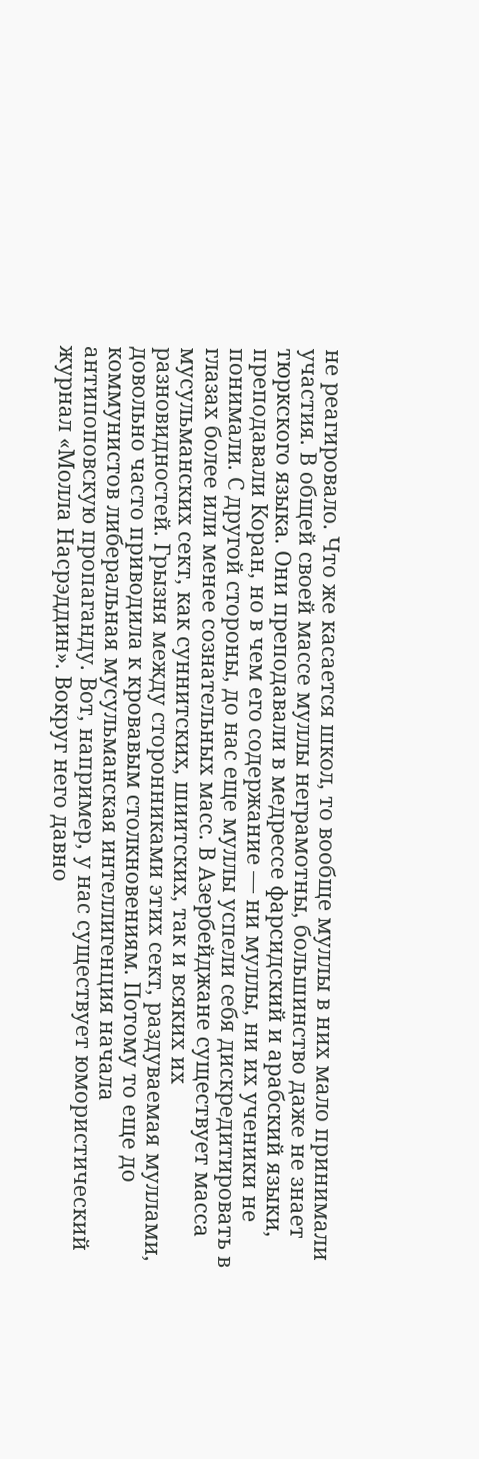не реагировало. Что же касается школ, то вообще муллы в них мало принимали участия. В общей своей массе муллы неграмотны, большинство даже не знает тюркского языка. Они преподавали в медрессе фарсидский и арабский языки, преподавали Коран, но в чем его содержание — ни муллы, ни их ученики не понимали. С другой стороны, до нас еще муллы успели себя дискредитировать в глазах более или менее сознательных масс. В Азербейджане существует масса мусульманских сект, как суннитских, шиитских, так и всяких их разновидностей. Грызня между сторонниками этих сект, раздуваемая муллами, довольно часто приводила к кровавым столкновениям. Потому то еще до коммунистов либеральная мусульманская интеллигенция начала антипоповскую пропаганду. Вот, например, у нас существует юмористический журнал «Молла Насрэддин». Вокруг него давно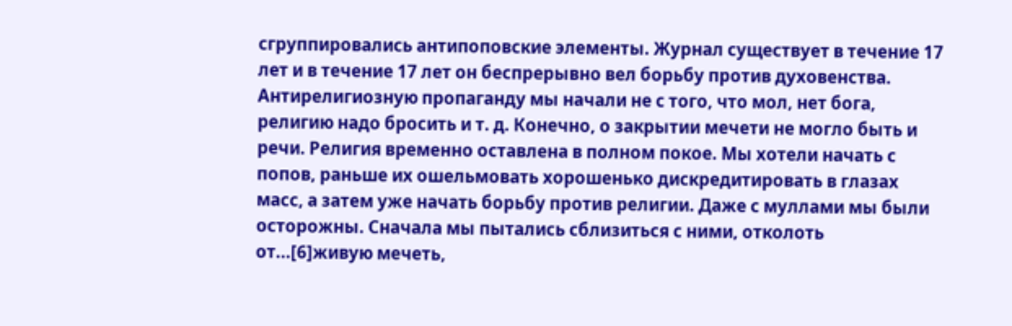сгруппировались антипоповские элементы. Журнал существует в течение 17 лет и в течение 17 лет он беспрерывно вел борьбу против духовенства. Антирелигиозную пропаганду мы начали не с того, что мол, нет бога, религию надо бросить и т. д. Конечно, о закрытии мечети не могло быть и речи. Религия временно оставлена в полном покое. Мы хотели начать с попов, раньше их ошельмовать хорошенько дискредитировать в глазах масс, а затем уже начать борьбу против религии. Даже с муллами мы были осторожны. Сначала мы пытались сблизиться с ними, отколоть от...[6]живую мечеть,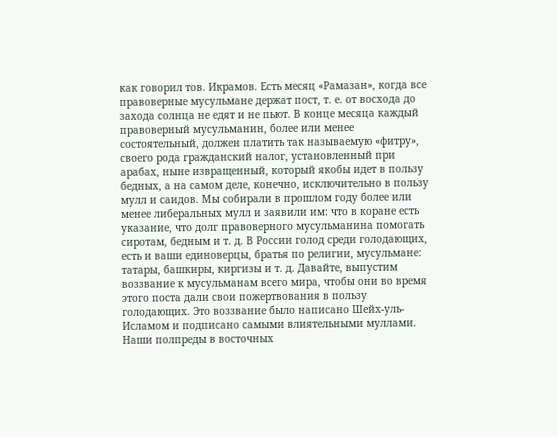как говорил тов. Икрамов. Есть месяц «Рамазан», когда все правоверные мусульмане держат пост, т. е. от восхода до захода солнца не едят и не пьют. В конце месяца каждый правоверный мусульманин, более или менее состоятельный, должен платить так называемую «фитру», своего рода гражданский налог, установленный при арабах, ныне извращенный, который якобы идет в пользу бедных, а на самом деле, конечно, исключительно в пользу мулл и саидов. Мы собирали в прошлом году более или менее либеральных мулл и заявили им: что в коране есть указание, что долг правоверного мусульманина помогать сиротам, бедным и т. д. В России голод среди голодающих, есть и ваши единоверцы, братья по религии, мусульмане: татары, башкиры, киргизы и т. д. Давайте, выпустим воззвание к мусульманам всего мира, чтобы они во время этого поста дали свои пожертвования в пользу голодающих. Это воззвание было написано Шейх-уль-Исламом и подписано самыми влиятельными муллами. Наши полпреды в восточных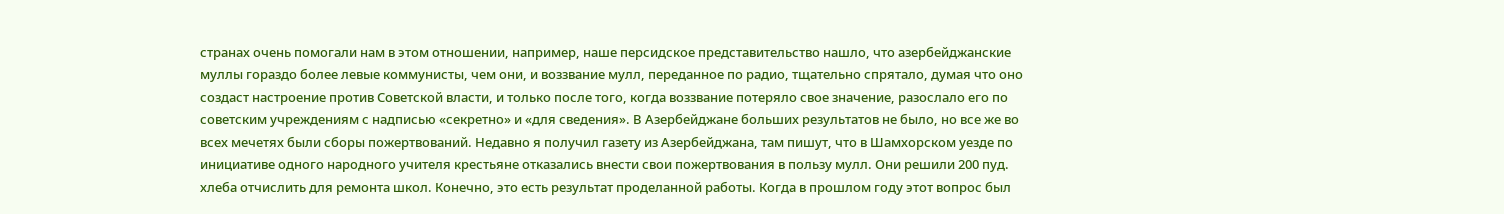странах очень помогали нам в этом отношении, например, наше персидское представительство нашло, что азербейджанские муллы гораздо более левые коммунисты, чем они, и воззвание мулл, переданное по радио, тщательно спрятало, думая что оно создаст настроение против Советской власти, и только после того, когда воззвание потеряло свое значение, разослало его по советским учреждениям с надписью «секретно» и «для сведения». В Азербейджане больших результатов не было, но все же во всех мечетях были сборы пожертвований. Недавно я получил газету из Азербейджана, там пишут, что в Шамхорском уезде по инициативе одного народного учителя крестьяне отказались внести свои пожертвования в пользу мулл. Они решили 200 пуд. хлеба отчислить для ремонта школ. Конечно, это есть результат проделанной работы. Когда в прошлом году этот вопрос был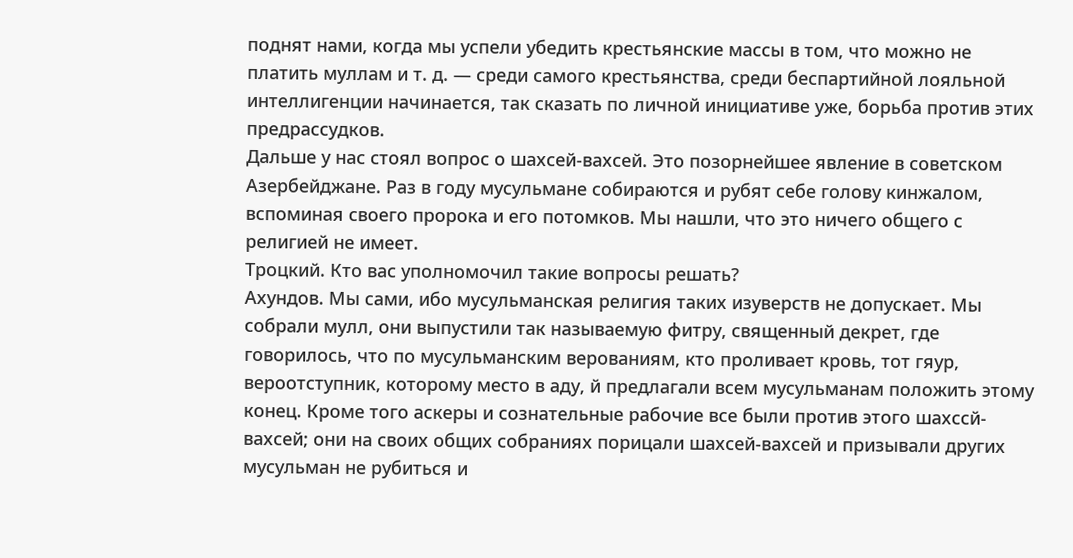поднят нами, когда мы успели убедить крестьянские массы в том, что можно не платить муллам и т. д. — среди самого крестьянства, среди беспартийной лояльной интеллигенции начинается, так сказать по личной инициативе уже, борьба против этих предрассудков.
Дальше у нас стоял вопрос о шахсей-вахсей. Это позорнейшее явление в советском Азербейджане. Раз в году мусульмане собираются и рубят себе голову кинжалом, вспоминая своего пророка и его потомков. Мы нашли, что это ничего общего с религией не имеет.
Троцкий. Кто вас уполномочил такие вопросы решать?
Ахундов. Мы сами, ибо мусульманская религия таких изуверств не допускает. Мы собрали мулл, они выпустили так называемую фитру, священный декрет, где говорилось, что по мусульманским верованиям, кто проливает кровь, тот гяур, вероотступник, которому место в аду, й предлагали всем мусульманам положить этому конец. Кроме того аскеры и сознательные рабочие все были против этого шахссй-вахсей; они на своих общих собраниях порицали шахсей-вахсей и призывали других мусульман не рубиться и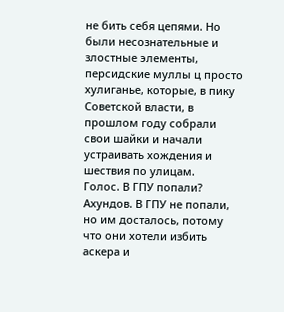не бить себя цепями. Но были несознательные и злостные элементы, персидские муллы ц просто хулиганье, которые, в пику Советской власти, в прошлом году собрали свои шайки и начали устраивать хождения и шествия по улицам.
Голос. В ГПУ попали?
Ахундов. В ГПУ не попали, но им досталось, потому что они хотели избить аскера и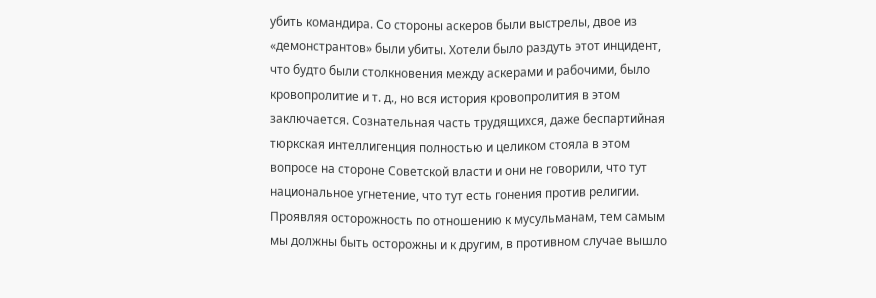убить командира. Со стороны аскеров были выстрелы, двое из «демонстрантов» были убиты. Хотели было раздуть этот инцидент, что будто были столкновения между аскерами и рабочими, было кровопролитие и т. д., но вся история кровопролития в этом заключается. Сознательная часть трудящихся, даже беспартийная тюркская интеллигенция полностью и целиком стояла в этом вопросе на стороне Советской власти и они не говорили, что тут национальное угнетение, что тут есть гонения против религии. Проявляя осторожность по отношению к мусульманам, тем самым мы должны быть осторожны и к другим, в противном случае вышло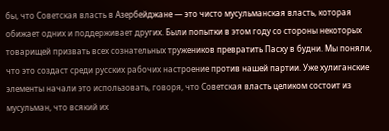бы, что Советская власть в Азербейджане — это чисто мусульманская власть, которая обижает одних и поддерживает других. Были попытки в этом году со стороны некоторых товарищей призвать всех сознательных тружеников превратить Пасху в будни. Мы поняли, что это создаст среди русских рабочих настроение против нашей партии. Уже хулиганские элементы начали это использовать, говоря, что Советская власть целиком состоит из мусульман, что всякий их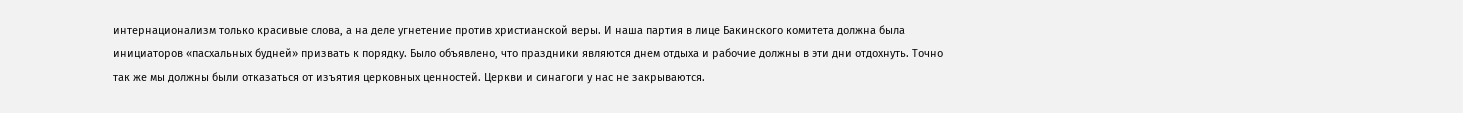интернационализм только красивые слова, а на деле угнетение против христианской веры. И наша партия в лице Бакинского комитета должна была инициаторов «пасхальных будней» призвать к порядку. Было объявлено, что праздники являются днем отдыха и рабочие должны в эти дни отдохнуть. Точно так же мы должны были отказаться от изъятия церковных ценностей. Церкви и синагоги у нас не закрываются.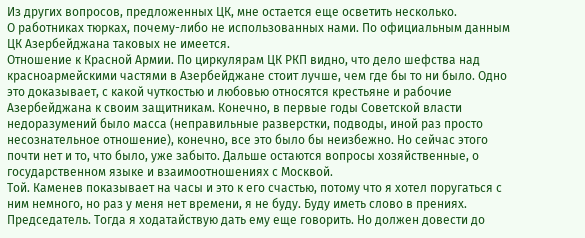Из других вопросов, предложенных ЦК, мне остается еще осветить несколько.
О работниках тюрках, почему-либо не использованных нами. По официальным данным ЦК Азербейджана таковых не имеется.
Отношение к Красной Армии. По циркулярам ЦК РКП видно, что дело шефства над красноармейскими частями в Азербейджане стоит лучше, чем где бы то ни было. Одно это доказывает, с какой чуткостью и любовью относятся крестьяне и рабочие Азербейджана к своим защитникам. Конечно, в первые годы Советской власти недоразумений было масса (неправильные разверстки, подводы, иной раз просто несознательное отношение), конечно, все это было бы неизбежно. Но сейчас этого почти нет и то, что было, уже забыто. Дальше остаются вопросы хозяйственные, о государственном языке и взаимоотношениях с Москвой.
Той. Каменев показывает на часы и это к его счастью, потому что я хотел поругаться с ним немного, но раз у меня нет времени, я не буду. Буду иметь слово в прениях.
Председатель. Тогда я ходатайствую дать ему еще говорить. Но должен довести до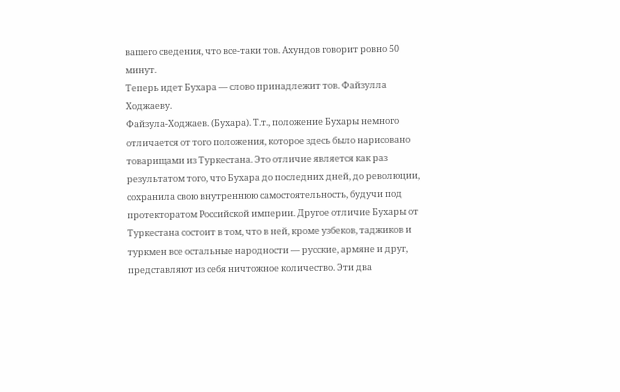вашего сведения, что все-таки тов. Ахундов говорит ровно 50 минут.
Теперь идет Бухара — слово принадлежит тов. Файзулла Ходжаеву.
Файзула-Ходжаев. (Бухара). Т.т., положение Бухары немного отличается от того положения, которое здесь было нарисовано товарищами из Туркестана. Это отличие является как раз результатом того, что Бухара до последних дней, до революции, сохранила свою внутреннюю самостоятельность, будучи под протекторатом Российской империи. Другое отличие Бухары от Туркестана состоит в том, что в ней, кроме узбеков, таджиков и туркмен все остальные народности — русские, армяне и друг, представляют из себя ничтожное количество. Эти два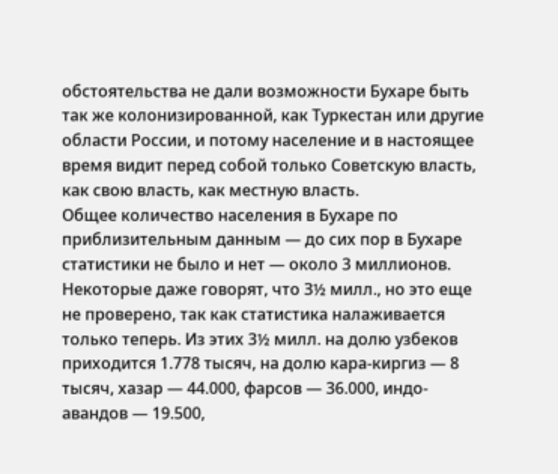обстоятельства не дали возможности Бухаре быть так же колонизированной, как Туркестан или другие области России, и потому население и в настоящее время видит перед собой только Советскую власть, как свою власть, как местную власть.
Общее количество населения в Бухаре по приблизительным данным — до сих пор в Бухаре статистики не было и нет — около 3 миллионов. Некоторые даже говорят, что З½ милл., но это еще не проверено, так как статистика налаживается только теперь. Из этих 3½ милл. на долю узбеков приходится 1.778 тысяч, на долю кара-киргиз — 8 тысяч, хазар — 44.000, фарсов — 36.000, индо-авандов — 19.500,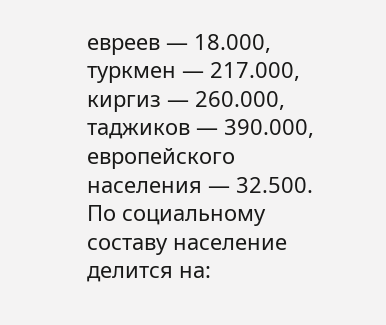евреев — 18.000, туркмен — 217.000, киргиз — 260.000, таджиков — 390.000, европейского населения — 32.500.
По социальному составу население делится на: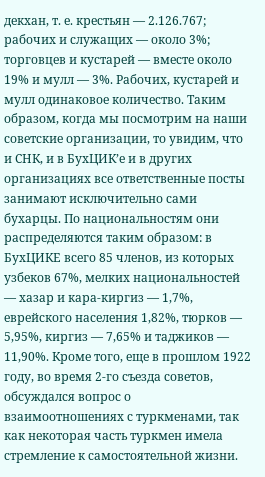декхан, т. е. крестьян — 2.126.767; рабочих и служащих — около 3%; торговцев и кустарей — вместе около 19% и мулл — 3%. Рабочих, кустарей и мулл одинаковое количество. Таким образом, когда мы посмотрим на наши советские организации, то увидим, что и СНК, и в БухЦИК’е и в других организациях все ответственные посты занимают исключительно сами бухарцы. По национальностям они распределяются таким образом: в БухЦИКЕ всего 85 членов, из которых узбеков 67%, мелких национальностей — хазар и кара-киргиз — 1,7%, еврейского населения 1,82%, тюрков — 5,95%, киргиз — 7,65% и таджиков — 11,90%. Кроме того, еще в прошлом 1922 году, во время 2-го съезда советов, обсуждался вопрос о взаимоотношениях с туркменами, так как некоторая часть туркмен имела стремление к самостоятельной жизни.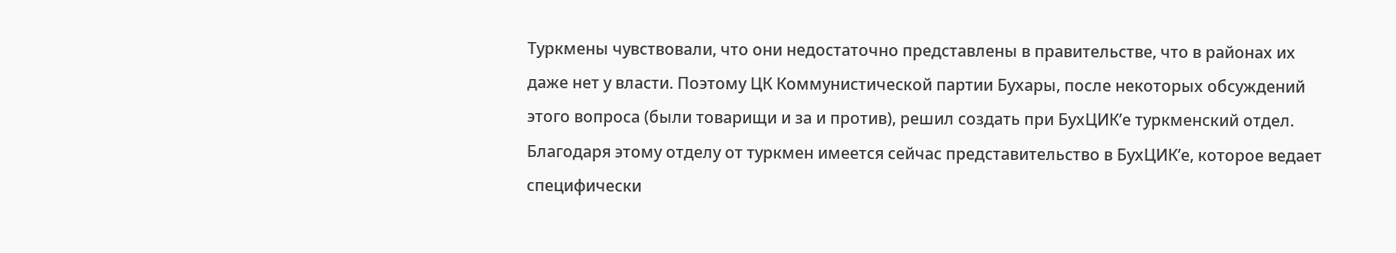Туркмены чувствовали, что они недостаточно представлены в правительстве, что в районах их даже нет у власти. Поэтому ЦК Коммунистической партии Бухары, после некоторых обсуждений этого вопроса (были товарищи и за и против), решил создать при БухЦИК’е туркменский отдел. Благодаря этому отделу от туркмен имеется сейчас представительство в БухЦИК’е, которое ведает специфически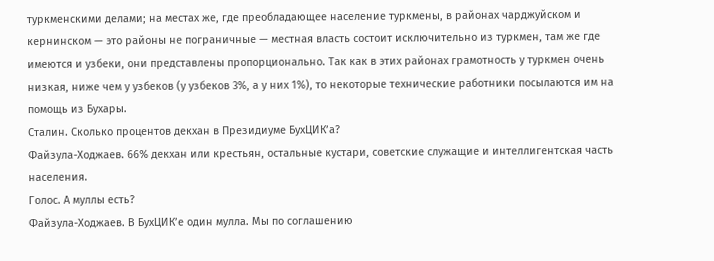туркменскими делами; на местах же, где преобладающее население туркмены, в районах чарджуйском и кернинском — это районы не пограничные — местная власть состоит исключительно из туркмен, там же где имеются и узбеки, они представлены пропорционально. Так как в этих районах грамотность у туркмен очень низкая, ниже чем у узбеков (у узбеков 3%, а у них 1%), то некоторые технические работники посылаются им на помощь из Бухары.
Сталин. Сколько процентов декхан в Президиуме БухЦИК’а?
Файзула-Ходжаев. 66% декхан или крестьян, остальные кустари, советские служащие и интеллигентская часть населения.
Голос. А муллы есть?
Файзула-Ходжаев. В БухЦИК’е один мулла. Мы по соглашению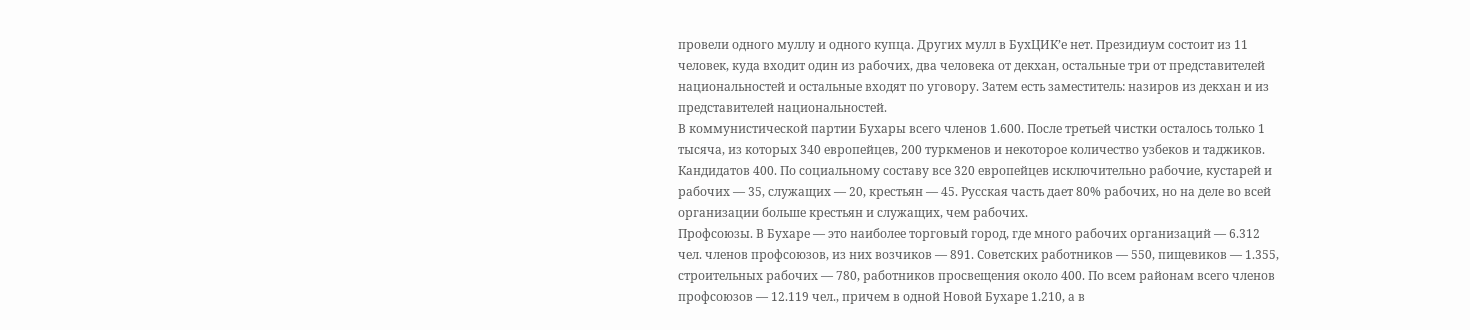провели одного муллу и одного купца. Других мулл в БухЦИК’е нет. Президиум состоит из 11 человек, куда входит один из рабочих, два человека от декхан, остальные три от представителей национальностей и остальные входят по уговору. Затем есть заместитель: назиров из декхан и из представителей национальностей.
В коммунистической партии Бухары всего членов 1.600. После третьей чистки осталось только 1 тысяча, из которых 340 европейцев, 200 туркменов и некоторое количество узбеков и таджиков. Кандидатов 400. По социальному составу все 320 европейцев исключительно рабочие, кустарей и рабочих — 35, служащих — 20, крестьян — 45. Русская часть дает 80% рабочих, но на деле во всей организации больше крестьян и служащих, чем рабочих.
Профсоюзы. В Бухаре — это наиболее торговый город, где много рабочих организаций — 6.312 чел. членов профсоюзов, из них возчиков — 891. Советских работников — 550, пищевиков — 1.355, строительных рабочих — 780, работников просвещения около 400. По всем районам всего членов профсоюзов — 12.119 чел., причем в одной Новой Бухаре 1.210, а в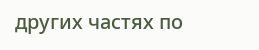других частях по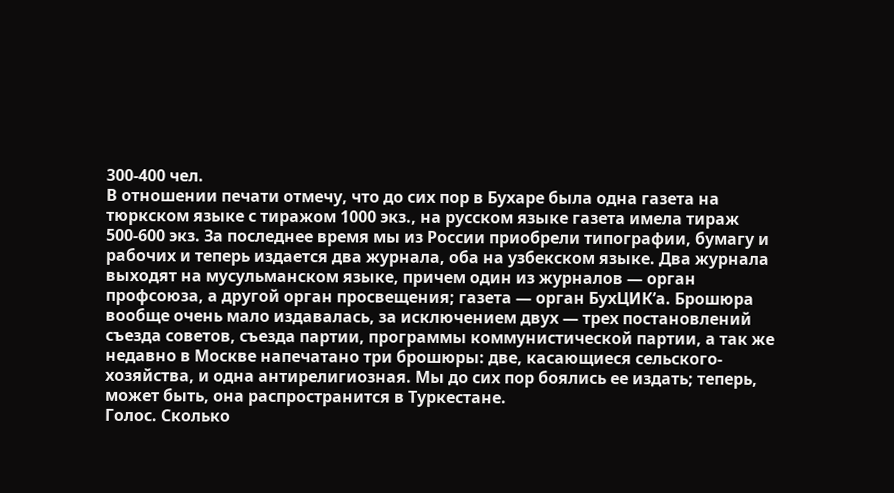300-400 чел.
В отношении печати отмечу, что до сих пор в Бухаре была одна газета на тюркском языке с тиражом 1000 экз., на русском языке газета имела тираж 500-600 экз. За последнее время мы из России приобрели типографии, бумагу и рабочих и теперь издается два журнала, оба на узбекском языке. Два журнала выходят на мусульманском языке, причем один из журналов — орган профсоюза, а другой орган просвещения; газета — орган БухЦИК’а. Брошюра вообще очень мало издавалась, за исключением двух — трех постановлений съезда советов, съезда партии, программы коммунистической партии, а так же недавно в Москве напечатано три брошюры: две, касающиеся сельского-хозяйства, и одна антирелигиозная. Мы до сих пор боялись ее издать; теперь, может быть, она распространится в Туркестане.
Голос. Сколько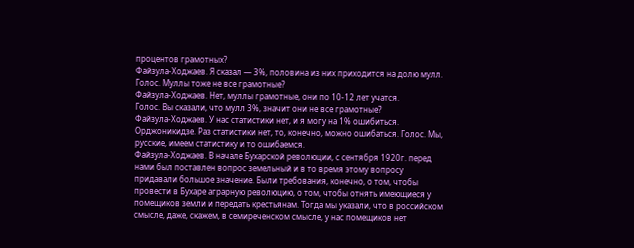процентов грамотных?
Файзула-Ходжаев. Я сказал — 3%, половина из них приходится на долю мулл.
Голос. Муллы тоже не все грамотные?
Файзула-Ходжаев. Нет, муллы грамотные, они по 10-12 лет учатся.
Голос. Вы сказали, что мулл 3%, значит они не все грамотные?
Файзула-Ходжаев. У нас статистики нет, и я могу на 1% ошибиться. Орджоникидзе. Раз статистики нет, то, конечно, можно ошибаться. Голос. Мы, русские, имеем статистику и то ошибаемся.
Файзула-Ходжаев. В начале Бухарской революции, с сентября 1920г. перед нами был поставлен вопрос земельный и в то время этому вопросу придавали большое значение. Были требования, конечно, о том, чтобы провести в Бухаре аграрную революцию, о том, чтобы отнять имеющиеся у помещиков земли и передать крестьянам. Тогда мы указали, что в российском смысле, даже, скажем, в семиреченском смысле, у нас помещиков нет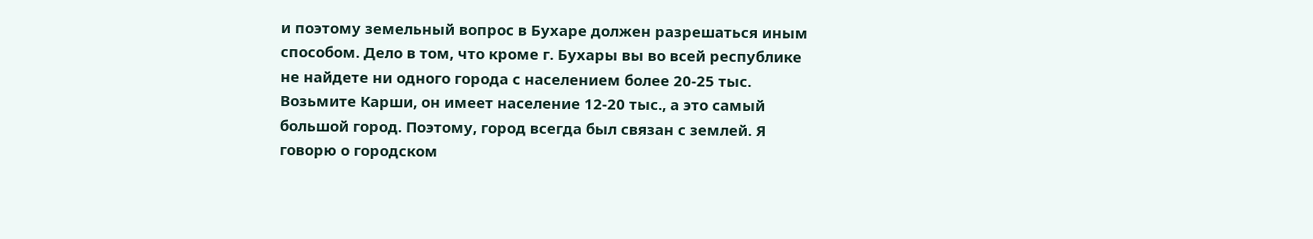и поэтому земельный вопрос в Бухаре должен разрешаться иным способом. Дело в том, что кроме г. Бухары вы во всей республике не найдете ни одного города с населением более 20-25 тыс. Возьмите Карши, он имеет население 12-20 тыс., а это самый большой город. Поэтому, город всегда был связан с землей. Я говорю о городском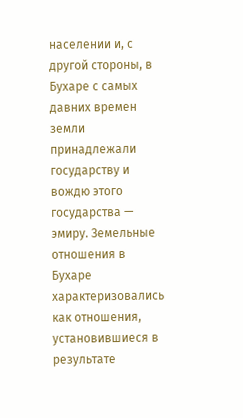населении и, с другой стороны, в Бухаре с самых давних времен земли принадлежали государству и вождю этого государства — эмиру. Земельные отношения в Бухаре характеризовались как отношения, установившиеся в результате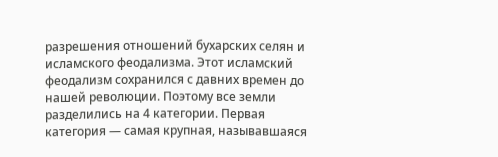разрешения отношений бухарских селян и исламского феодализма. Этот исламский феодализм сохранился с давних времен до нашей революции. Поэтому все земли разделились на 4 категории. Первая категория — самая крупная, называвшаяся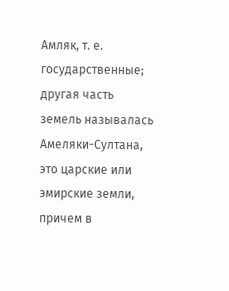Амляк, т. е. государственные; другая часть земель называлась Амеляки-Султана, это царские или эмирские земли, причем в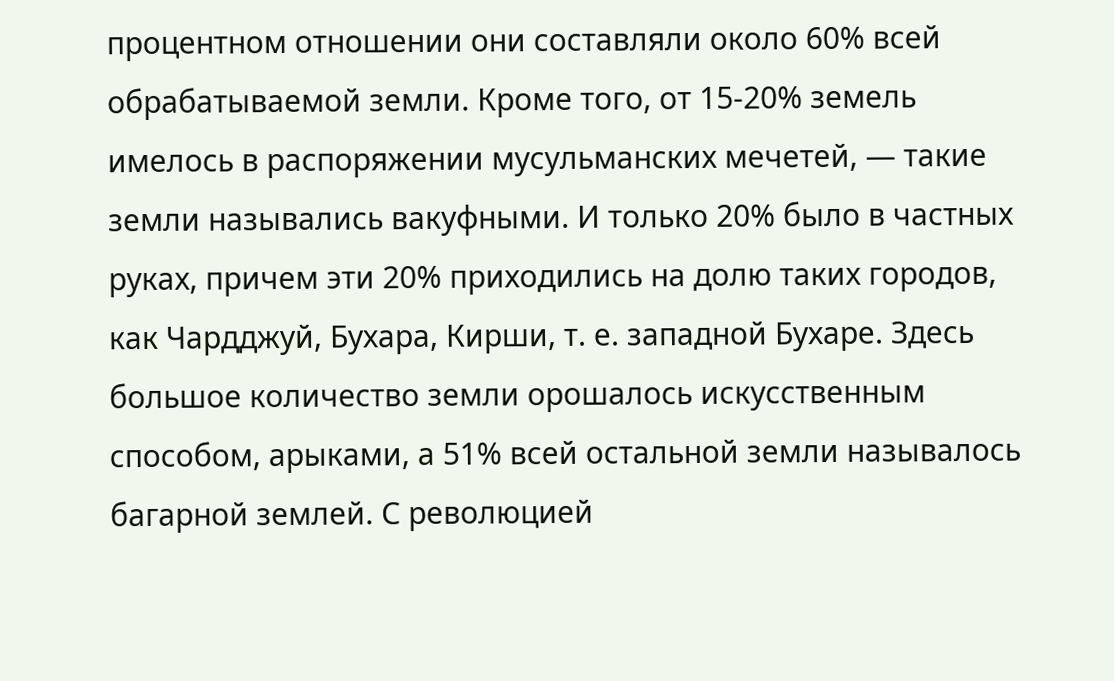процентном отношении они составляли около 60% всей обрабатываемой земли. Кроме того, от 15-20% земель имелось в распоряжении мусульманских мечетей, — такие земли назывались вакуфными. И только 20% было в частных руках, причем эти 20% приходились на долю таких городов, как Чардджуй, Бухара, Кирши, т. е. западной Бухаре. Здесь большое количество земли орошалось искусственным способом, арыками, а 51% всей остальной земли называлось багарной землей. С революцией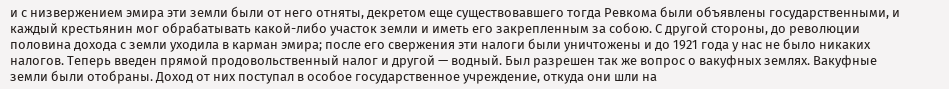и с низвержением эмира эти земли были от него отняты, декретом еще существовавшего тогда Ревкома были объявлены государственными, и каждый крестьянин мог обрабатывать какой-либо участок земли и иметь его закрепленным за собою. С другой стороны, до революции половина дохода с земли уходила в карман эмира; после его свержения эти налоги были уничтожены и до 1921 года у нас не было никаких налогов. Теперь введен прямой продовольственный налог и другой — водный. Был разрешен так же вопрос о вакуфных землях. Вакуфные земли были отобраны. Доход от них поступал в особое государственное учреждение, откуда они шли на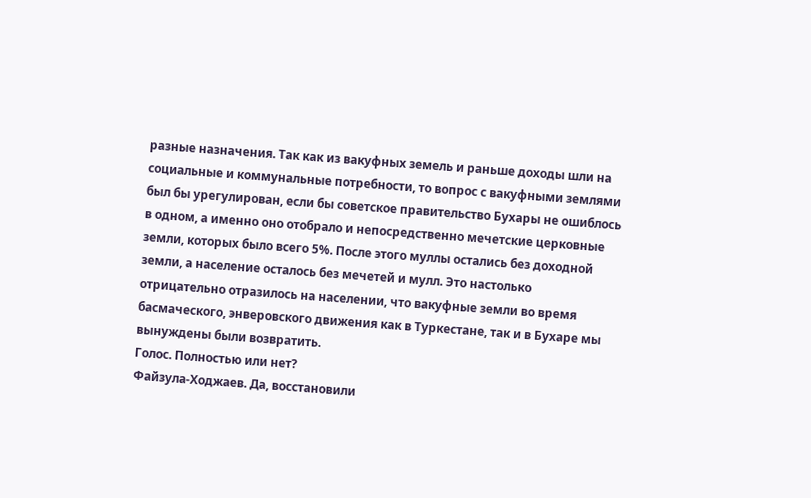разные назначения. Так как из вакуфных земель и раньше доходы шли на социальные и коммунальные потребности, то вопрос с вакуфными землями был бы урегулирован, если бы советское правительство Бухары не ошиблось в одном, а именно оно отобрало и непосредственно мечетские церковные земли, которых было всего 5%. После этого муллы остались без доходной земли, а население осталось без мечетей и мулл. Это настолько отрицательно отразилось на населении, что вакуфные земли во время басмаческого, энверовского движения как в Туркестане, так и в Бухаре мы вынуждены были возвратить.
Голос. Полностью или нет?
Файзула-Ходжаев. Да, восстановили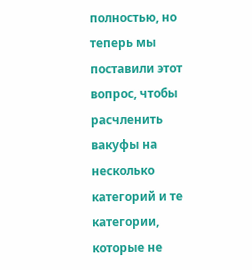полностью, но теперь мы поставили этот вопрос, чтобы расчленить вакуфы на несколько категорий и те категории, которые не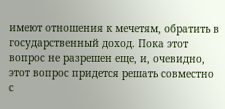имеют отношения к мечетям, обратить в государственный доход. Пока этот вопрос не разрешен еще, и, очевидно, этот вопрос придется решать совместно с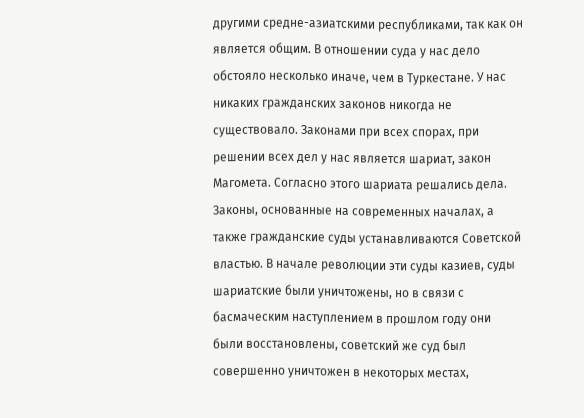другими средне-азиатскими республиками, так как он является общим. В отношении суда у нас дело обстояло несколько иначе, чем в Туркестане. У нас никаких гражданских законов никогда не существовало. Законами при всех спорах, при решении всех дел у нас является шариат, закон Магомета. Согласно этого шариата решались дела. Законы, основанные на современных началах, а также гражданские суды устанавливаются Советской властью. В начале революции эти суды казиев, суды шариатские были уничтожены, но в связи с басмаческим наступлением в прошлом году они были восстановлены, советский же суд был совершенно уничтожен в некоторых местах,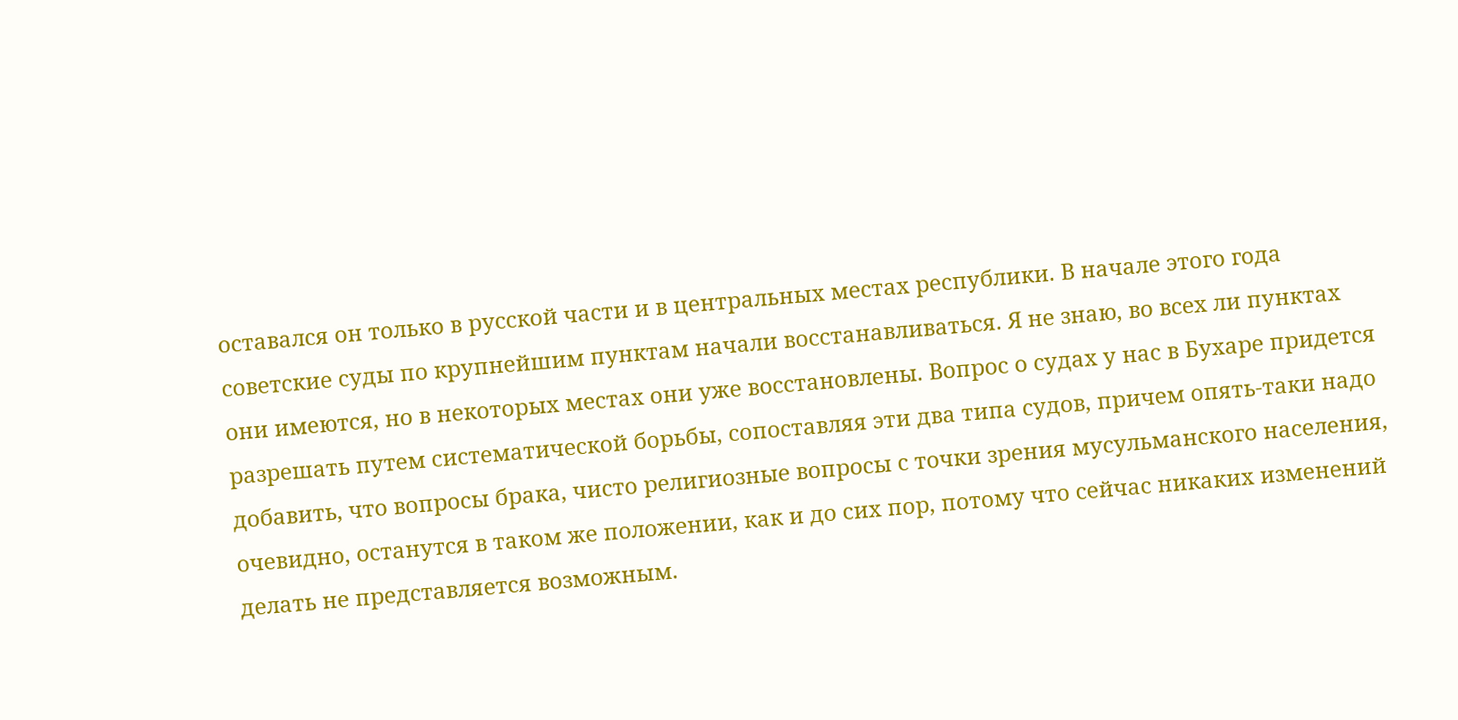оставался он только в русской части и в центральных местах республики. В начале этого года советские суды по крупнейшим пунктам начали восстанавливаться. Я не знаю, во всех ли пунктах они имеются, но в некоторых местах они уже восстановлены. Вопрос о судах у нас в Бухаре придется разрешать путем систематической борьбы, сопоставляя эти два типа судов, причем опять-таки надо добавить, что вопросы брака, чисто религиозные вопросы с точки зрения мусульманского населения, очевидно, останутся в таком же положении, как и до сих пор, потому что сейчас никаких изменений делать не представляется возможным.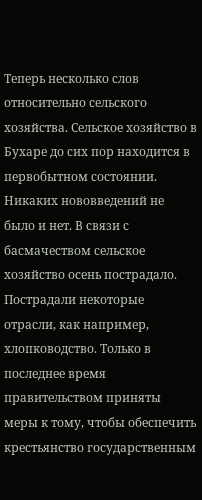Теперь несколько слов относительно сельского хозяйства. Сельское хозяйство в Бухаре до сих пор находится в первобытном состоянии. Никаких нововведений не было и нет. В связи с басмачеством сельское хозяйство осень пострадало. Пострадали некоторые отрасли, как например, хлопководство. Только в последнее время правительством приняты меры к тому, чтобы обеспечить крестьянство государственным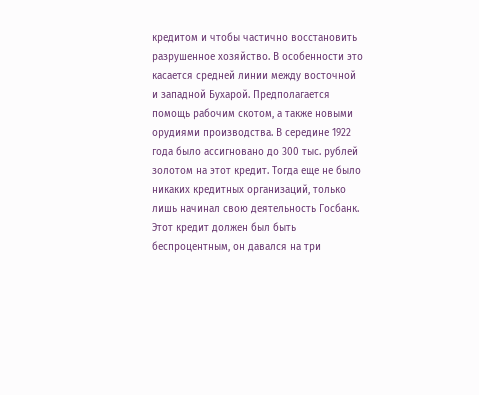кредитом и чтобы частично восстановить разрушенное хозяйство. В особенности это касается средней линии между восточной и западной Бухарой. Предполагается помощь рабочим скотом, а также новыми орудиями производства. В середине 1922 года было ассигновано до 300 тыс. рублей золотом на этот кредит. Тогда еще не было никаких кредитных организаций, только лишь начинал свою деятельность Госбанк. Этот кредит должен был быть беспроцентным, он давался на три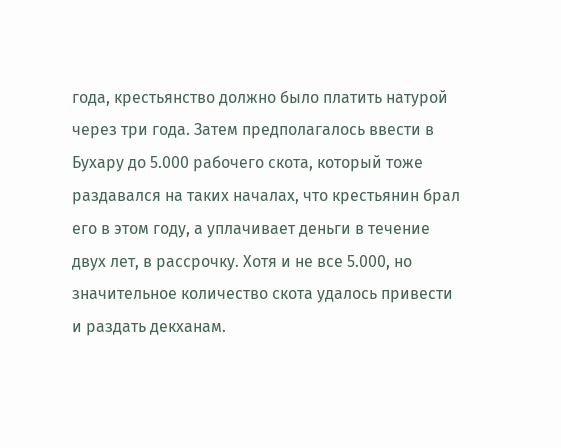года, крестьянство должно было платить натурой через три года. Затем предполагалось ввести в Бухару до 5.000 рабочего скота, который тоже раздавался на таких началах, что крестьянин брал его в этом году, а уплачивает деньги в течение двух лет, в рассрочку. Хотя и не все 5.000, но значительное количество скота удалось привести и раздать декханам.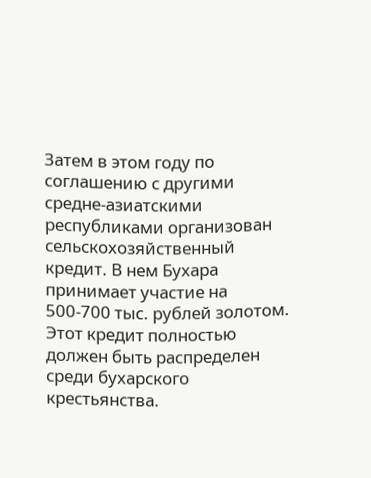Затем в этом году по соглашению с другими средне-азиатскими республиками организован сельскохозяйственный кредит. В нем Бухара принимает участие на 500-700 тыс. рублей золотом. Этот кредит полностью должен быть распределен среди бухарского крестьянства.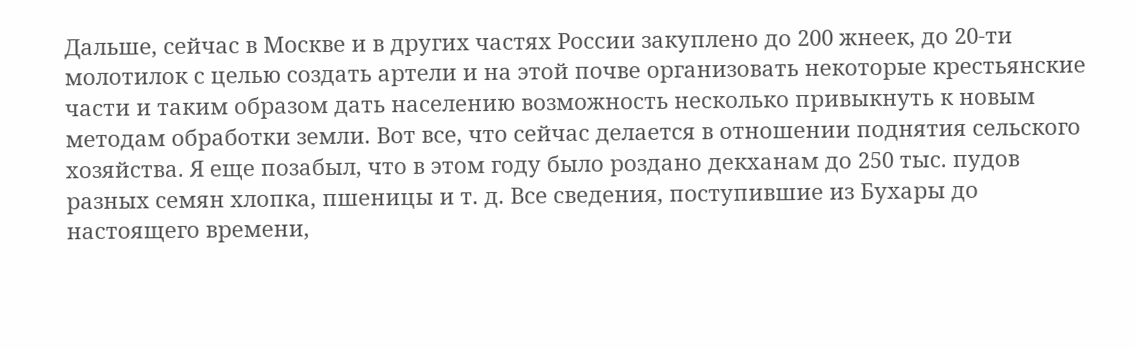Дальше, сейчас в Москве и в других частях России закуплено до 200 жнеек, до 20-ти молотилок с целью создать артели и на этой почве организовать некоторые крестьянские части и таким образом дать населению возможность несколько привыкнуть к новым методам обработки земли. Вот все, что сейчас делается в отношении поднятия сельского хозяйства. Я еще позабыл, что в этом году было роздано декханам до 250 тыс. пудов разных семян хлопка, пшеницы и т. д. Все сведения, поступившие из Бухары до настоящего времени,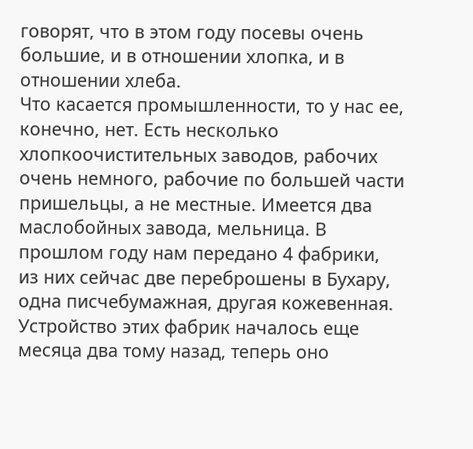говорят, что в этом году посевы очень большие, и в отношении хлопка, и в отношении хлеба.
Что касается промышленности, то у нас ее, конечно, нет. Есть несколько хлопкоочистительных заводов, рабочих очень немного, рабочие по большей части пришельцы, а не местные. Имеется два маслобойных завода, мельница. В прошлом году нам передано 4 фабрики, из них сейчас две переброшены в Бухару, одна писчебумажная, другая кожевенная. Устройство этих фабрик началось еще месяца два тому назад, теперь оно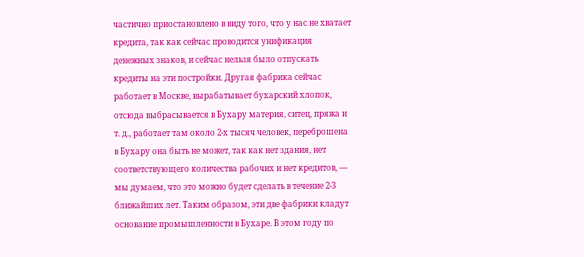частично приостановлено в виду того, что у нас не хватает кредита, так как сейчас проводится унификация денежных знаков, и сейчас нельзя было отпускать кредиты на эти постройки. Другая фабрика сейчас работает в Москве, вырабатывает бухарский хлопок, отсюда выбрасывается в Бухару материя, ситец, пряжа и т. д., работает там около 2-х тысяч человек, переброшена в Бухару она быть не может, так как нет здания, нет соответствующего количества рабочих и нет кредитов, — мы думаем, что это можно будет сделать в течение 2-3 ближайших лет. Таким образом, эти две фабрики кладут основание промышленности в Бухаре. В этом году по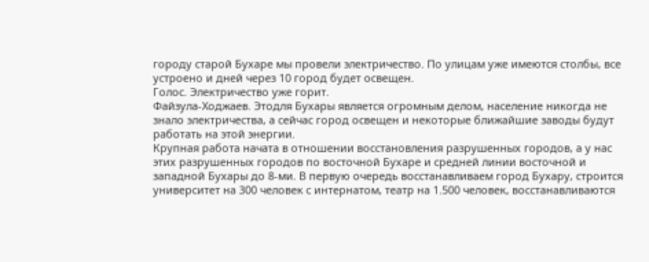городу старой Бухаре мы провели электричество. По улицам уже имеются столбы, все устроено и дней через 10 город будет освещен.
Голос. Электричество уже горит.
Файзула-Ходжаев. Этодля Бухары является огромным делом, население никогда не знало электричества, а сейчас город освещен и некоторые ближайшие заводы будут работать на этой энергии.
Крупная работа начата в отношении восстановления разрушенных городов, а у нас этих разрушенных городов по восточной Бухаре и средней линии восточной и западной Бухары до 8-ми. В первую очередь восстанавливаем город Бухару, строится университет на 300 человек с интернатом, театр на 1.500 человек, восстанавливаются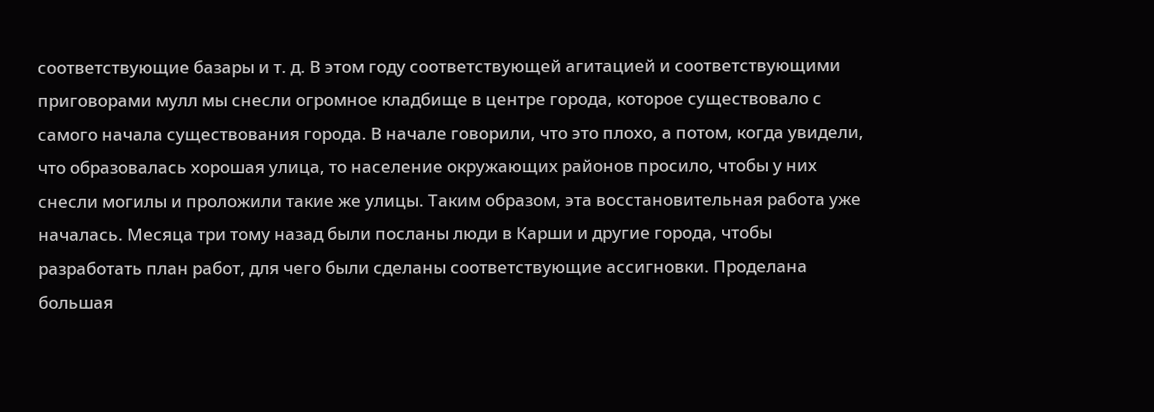соответствующие базары и т. д. В этом году соответствующей агитацией и соответствующими приговорами мулл мы снесли огромное кладбище в центре города, которое существовало с самого начала существования города. В начале говорили, что это плохо, а потом, когда увидели, что образовалась хорошая улица, то население окружающих районов просило, чтобы у них снесли могилы и проложили такие же улицы. Таким образом, эта восстановительная работа уже началась. Месяца три тому назад были посланы люди в Карши и другие города, чтобы разработать план работ, для чего были сделаны соответствующие ассигновки. Проделана большая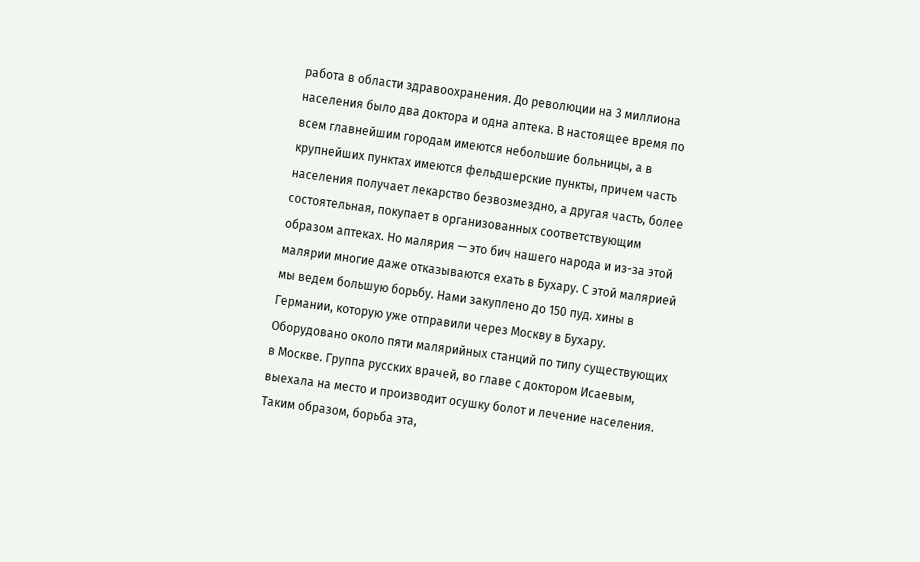работа в области здравоохранения. До революции на 3 миллиона населения было два доктора и одна аптека. В настоящее время по всем главнейшим городам имеются небольшие больницы, а в крупнейших пунктах имеются фельдшерские пункты, причем часть населения получает лекарство безвозмездно, а другая часть, более состоятельная, покупает в организованных соответствующим образом аптеках. Но малярия — это бич нашего народа и из-за этой малярии многие даже отказываются ехать в Бухару. С этой малярией мы ведем большую борьбу. Нами закуплено до 150 пуд. хины в Германии, которую уже отправили через Москву в Бухару. Оборудовано около пяти малярийных станций по типу существующих в Москве. Группа русских врачей, во главе с доктором Исаевым, выехала на место и производит осушку болот и лечение населения. Таким образом, борьба эта,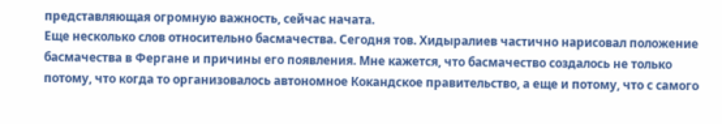представляющая огромную важность, сейчас начата.
Еще несколько слов относительно басмачества. Сегодня тов. Хидыралиев частично нарисовал положение басмачества в Фергане и причины его появления. Мне кажется, что басмачество создалось не только потому, что когда то организовалось автономное Кокандское правительство, а еще и потому, что с самого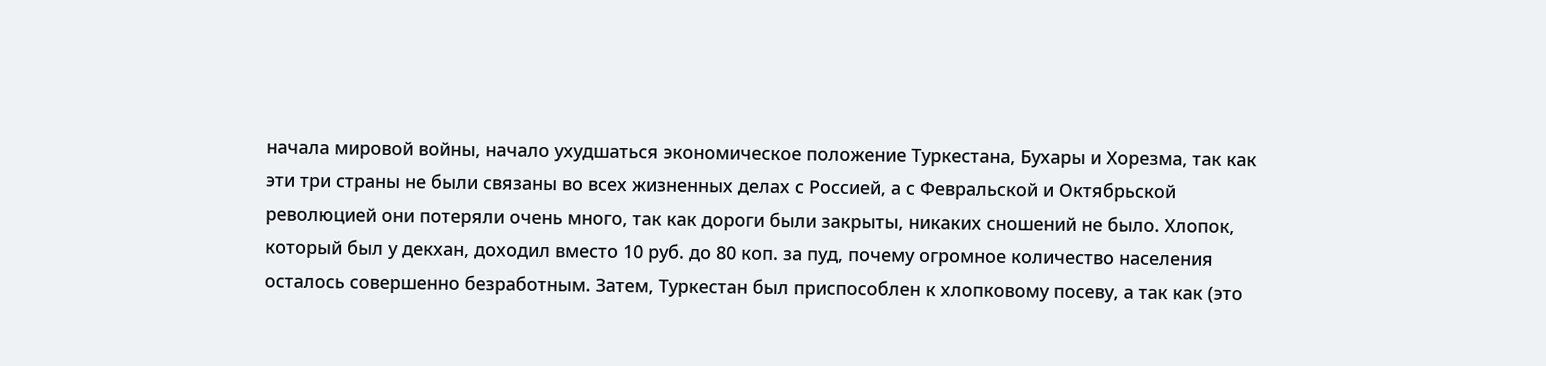начала мировой войны, начало ухудшаться экономическое положение Туркестана, Бухары и Хорезма, так как эти три страны не были связаны во всех жизненных делах с Россией, а с Февральской и Октябрьской революцией они потеряли очень много, так как дороги были закрыты, никаких сношений не было. Хлопок, который был у декхан, доходил вместо 10 руб. до 80 коп. за пуд, почему огромное количество населения осталось совершенно безработным. Затем, Туркестан был приспособлен к хлопковому посеву, а так как (это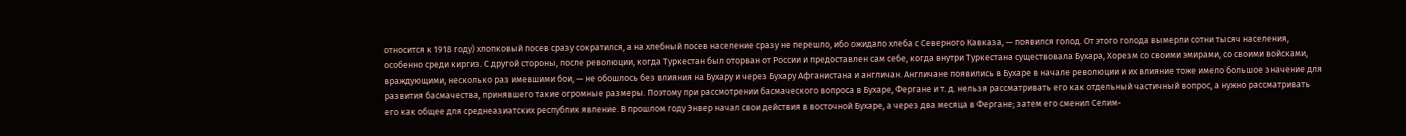относится к 1918 году) хлопковый посев сразу сократился, а на хлебный посев население сразу не перешло, ибо ожидало хлеба с Северного Кавказа, — появился голод. От этого голода вымерли сотни тысяч населения, особенно среди киргиз. С другой стороны, после революции, когда Туркестан был оторван от России и предоставлен сам себе, когда внутри Туркестана существовала Бухара, Хорезм со своими эмирами, со своими войсками, враждующими, несколько раз имевшими бои, — не обошлось без влияния на Бухару и через Бухару Афганистана и англичан. Англичане появились в Бухаре в начале революции и их влияние тоже имело большое значение для развития басмачества, принявшего такие огромные размеры. Поэтому при рассмотрении басмаческого вопроса в Бухаре, Фергане и т. д. нельзя рассматривать его как отдельный частичный вопрос, а нужно рассматривать его как общее для среднеазиатских республик явление. В прошлом году Энвер начал свои действия в восточной Бухаре, а через два месяца в Фергане; затем его сменил Селим-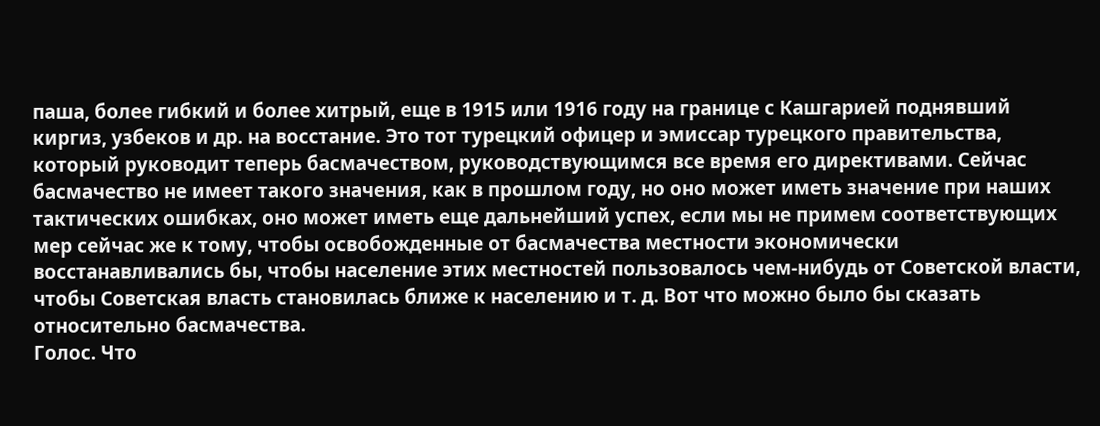паша, более гибкий и более хитрый, еще в 1915 или 1916 году на границе с Кашгарией поднявший киргиз, узбеков и др. на восстание. Это тот турецкий офицер и эмиссар турецкого правительства, который руководит теперь басмачеством, руководствующимся все время его директивами. Сейчас басмачество не имеет такого значения, как в прошлом году, но оно может иметь значение при наших тактических ошибках, оно может иметь еще дальнейший успех, если мы не примем соответствующих мер сейчас же к тому, чтобы освобожденные от басмачества местности экономически восстанавливались бы, чтобы население этих местностей пользовалось чем-нибудь от Советской власти, чтобы Советская власть становилась ближе к населению и т. д. Вот что можно было бы сказать относительно басмачества.
Голос. Что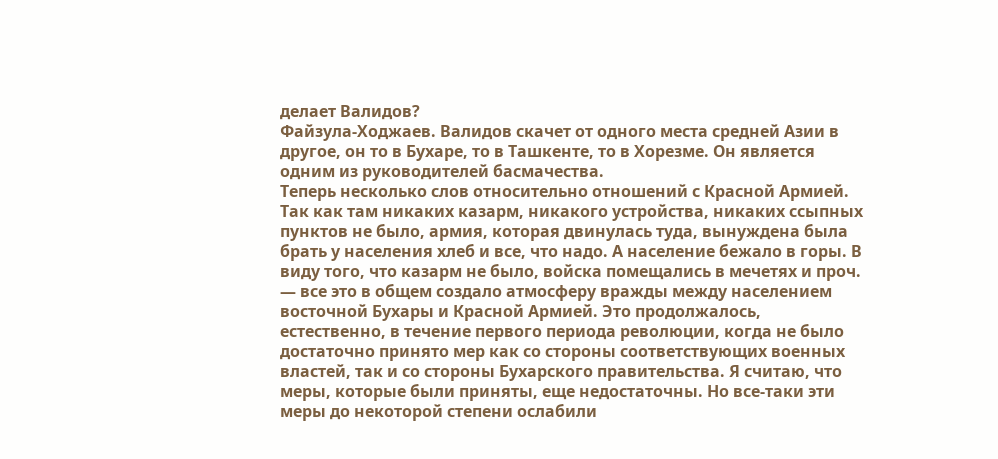делает Валидов?
Файзула-Ходжаев. Валидов скачет от одного места средней Азии в другое, он то в Бухаре, то в Ташкенте, то в Хорезме. Он является одним из руководителей басмачества.
Теперь несколько слов относительно отношений с Красной Армией. Так как там никаких казарм, никакого устройства, никаких ссыпных пунктов не было, армия, которая двинулась туда, вынуждена была брать у населения хлеб и все, что надо. А население бежало в горы. В виду того, что казарм не было, войска помещались в мечетях и проч. — все это в общем создало атмосферу вражды между населением восточной Бухары и Красной Армией. Это продолжалось, естественно, в течение первого периода революции, когда не было достаточно принято мер как со стороны соответствующих военных властей, так и со стороны Бухарского правительства. Я считаю, что меры, которые были приняты, еще недостаточны. Но все-таки эти меры до некоторой степени ослабили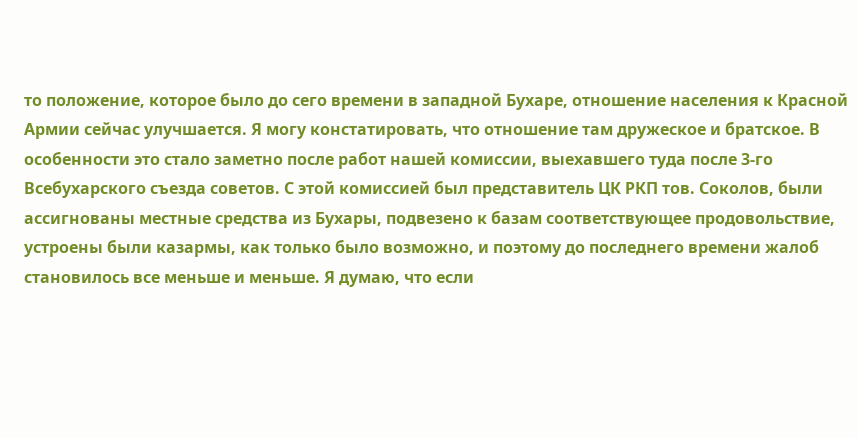то положение, которое было до сего времени в западной Бухаре, отношение населения к Красной Армии сейчас улучшается. Я могу констатировать, что отношение там дружеское и братское. В особенности это стало заметно после работ нашей комиссии, выехавшего туда после 3-го Всебухарского съезда советов. С этой комиссией был представитель ЦК РКП тов. Соколов, были ассигнованы местные средства из Бухары, подвезено к базам соответствующее продовольствие, устроены были казармы, как только было возможно, и поэтому до последнего времени жалоб становилось все меньше и меньше. Я думаю, что если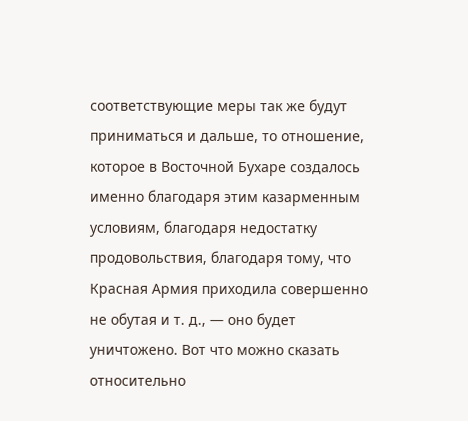соответствующие меры так же будут приниматься и дальше, то отношение, которое в Восточной Бухаре создалось именно благодаря этим казарменным условиям, благодаря недостатку продовольствия, благодаря тому, что Красная Армия приходила совершенно не обутая и т. д., — оно будет уничтожено. Вот что можно сказать относительно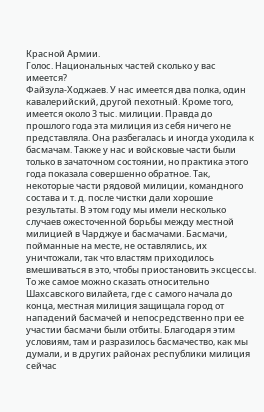Красной Армии.
Голос. Национальных частей сколько у вас имеется?
Файзула-Ходжаев. У нас имеется два полка, один кавалерийский, другой пехотный. Кроме того, имеется около 3 тыс. милиции. Правда до прошлого года эта милиция из себя ничего не представляла. Она разбегалась и иногда уходила к басмачам. Также у нас и войсковые части были только в зачаточном состоянии, но практика этого года показала совершенно обратное. Так, некоторые части рядовой милиции, командного состава и т. д. после чистки дали хорошие результаты. В этом году мы имели несколько случаев ожесточенной борьбы между местной милицией в Чарджуе и басмачами. Басмачи, пойманные на месте, не оставлялись, их уничтожали, так что властям приходилось вмешиваться в это, чтобы приостановить эксцессы. То же самое можно сказать относительно Шахсавского вилайета, где с самого начала до конца, местная милиция защищала город от нападений басмачей и непосредственно при ее участии басмачи были отбиты. Благодаря этим условиям, там и разразилось басмачество, как мы думали, и в других районах республики милиция сейчас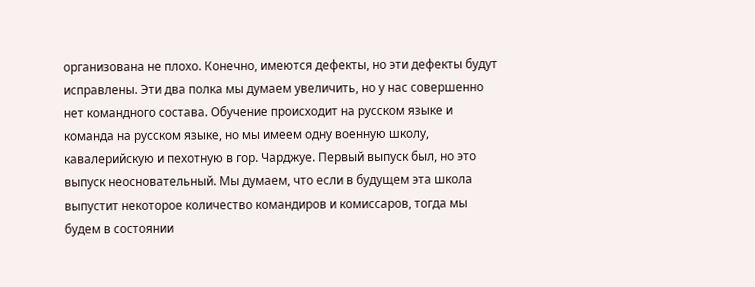организована не плохо. Конечно, имеются дефекты, но эти дефекты будут исправлены. Эти два полка мы думаем увеличить, но у нас совершенно нет командного состава. Обучение происходит на русском языке и команда на русском языке, но мы имеем одну военную школу, кавалерийскую и пехотную в гор. Чарджуе. Первый выпуск был, но это выпуск неосновательный. Мы думаем, что если в будущем эта школа выпустит некоторое количество командиров и комиссаров, тогда мы будем в состоянии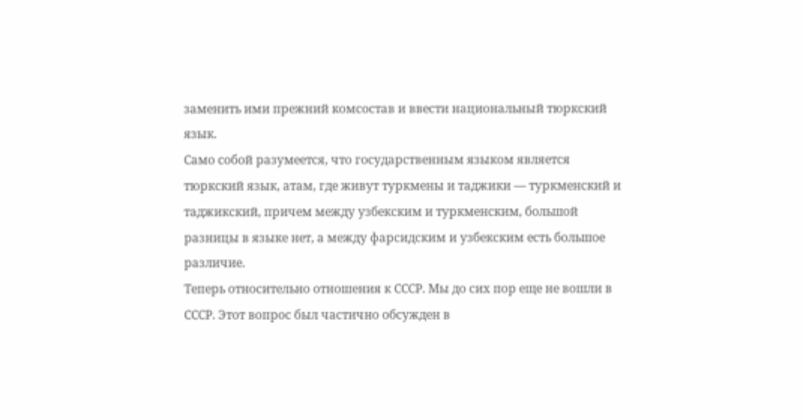заменить ими прежний комсостав и ввести национальный тюркский язык.
Само собой разумеется, что государственным языком является тюркский язык, атам, где живут туркмены и таджики — туркменский и таджикский, причем между узбекским и туркменским, большой разницы в языке нет, а между фарсидским и узбекским есть большое различие.
Теперь относительно отношения к СССР. Мы до сих пор еще не вошли в СССР. Этот вопрос был частично обсужден в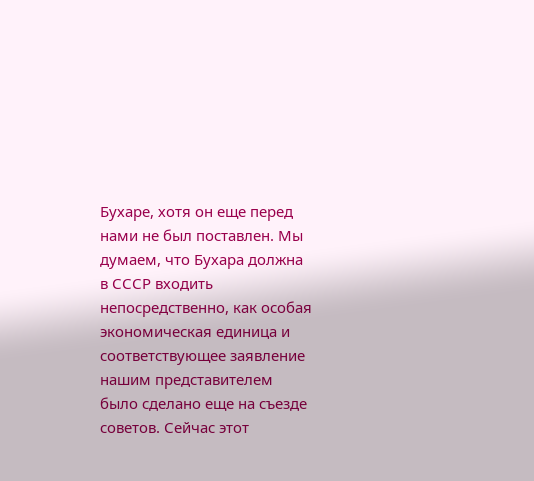Бухаре, хотя он еще перед нами не был поставлен. Мы думаем, что Бухара должна в СССР входить непосредственно, как особая экономическая единица и соответствующее заявление нашим представителем было сделано еще на съезде советов. Сейчас этот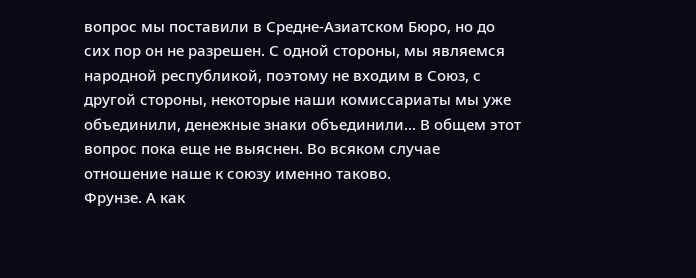вопрос мы поставили в Средне-Азиатском Бюро, но до сих пор он не разрешен. С одной стороны, мы являемся народной республикой, поэтому не входим в Союз, с другой стороны, некоторые наши комиссариаты мы уже объединили, денежные знаки объединили... В общем этот вопрос пока еще не выяснен. Во всяком случае отношение наше к союзу именно таково.
Фрунзе. А как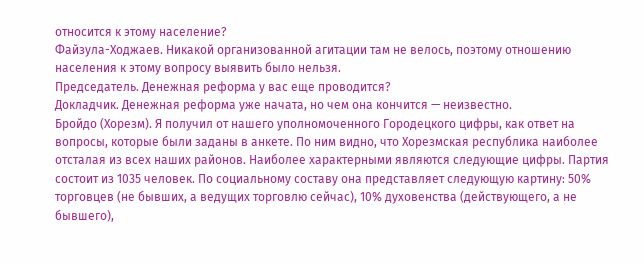относится к этому население?
Файзула-Ходжаев. Никакой организованной агитации там не велось, поэтому отношению населения к этому вопросу выявить было нельзя.
Председатель. Денежная реформа у вас еще проводится?
Докладчик. Денежная реформа уже начата, но чем она кончится — неизвестно.
Бройдо (Хорезм). Я получил от нашего уполномоченного Городецкого цифры, как ответ на вопросы, которые были заданы в анкете. По ним видно, что Хорезмская республика наиболее отсталая из всех наших районов. Наиболее характерными являются следующие цифры. Партия состоит из 1035 человек. По социальному составу она представляет следующую картину: 50% торговцев (не бывших, а ведущих торговлю сейчас), 10% духовенства (действующего, а не бывшего),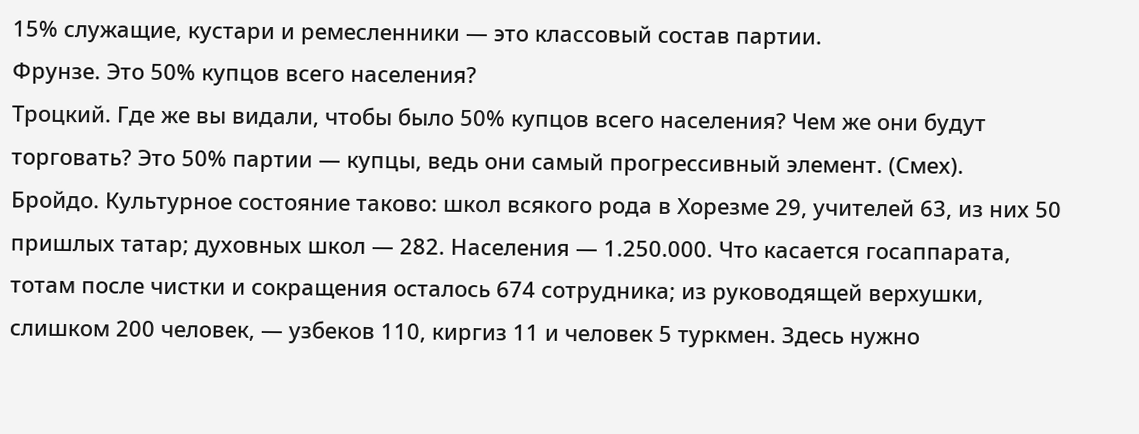15% служащие, кустари и ремесленники — это классовый состав партии.
Фрунзе. Это 50% купцов всего населения?
Троцкий. Где же вы видали, чтобы было 50% купцов всего населения? Чем же они будут торговать? Это 50% партии — купцы, ведь они самый прогрессивный элемент. (Смех).
Бройдо. Культурное состояние таково: школ всякого рода в Хорезме 29, учителей 63, из них 50 пришлых татар; духовных школ — 282. Населения — 1.250.000. Что касается госаппарата, тотам после чистки и сокращения осталось 674 сотрудника; из руководящей верхушки, слишком 200 человек, — узбеков 110, киргиз 11 и человек 5 туркмен. Здесь нужно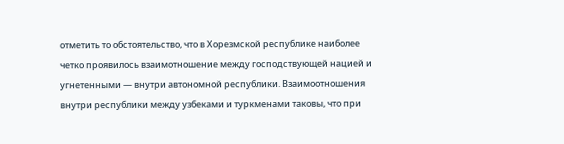отметить то обстоятельство, что в Хорезмской республике наиболее четко проявилось взаимотношение между господствующей нацией и угнетенными — внутри автономной республики. Взаимоотношения внутри республики между узбеками и туркменами таковы, что при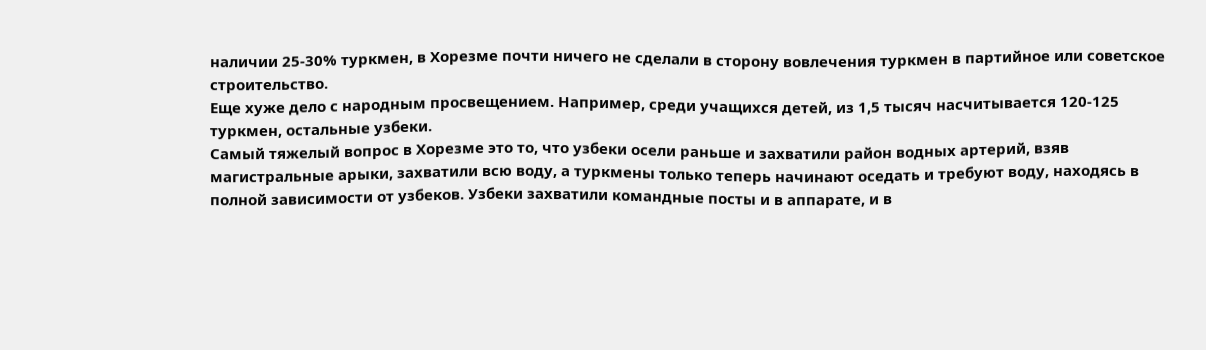наличии 25-30% туркмен, в Хорезме почти ничего не сделали в сторону вовлечения туркмен в партийное или советское строительство.
Еще хуже дело с народным просвещением. Например, среди учащихся детей, из 1,5 тысяч насчитывается 120-125 туркмен, остальные узбеки.
Самый тяжелый вопрос в Хорезме это то, что узбеки осели раньше и захватили район водных артерий, взяв магистральные арыки, захватили всю воду, а туркмены только теперь начинают оседать и требуют воду, находясь в полной зависимости от узбеков. Узбеки захватили командные посты и в аппарате, и в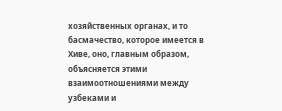хозяйственных органах, и то басмачество, которое имеется в Хиве, оно, главным образом, объясняется этими взаимоотношениями между узбеками и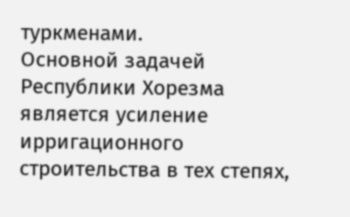туркменами.
Основной задачей Республики Хорезма является усиление ирригационного строительства в тех степях,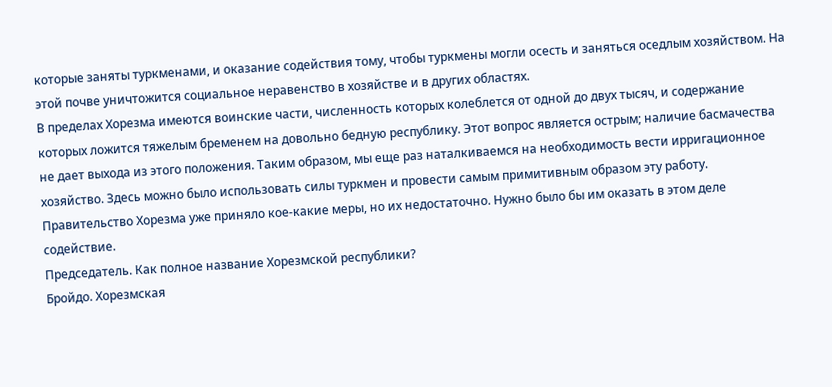которые заняты туркменами, и оказание содействия тому, чтобы туркмены могли осесть и заняться оседлым хозяйством. На этой почве уничтожится социальное неравенство в хозяйстве и в других областях.
В пределах Хорезма имеются воинские части, численность которых колеблется от одной до двух тысяч, и содержание которых ложится тяжелым бременем на довольно бедную республику. Этот вопрос является острым; наличие басмачества не дает выхода из этого положения. Таким образом, мы еще раз наталкиваемся на необходимость вести ирригационное хозяйство. Здесь можно было использовать силы туркмен и провести самым примитивным образом эту работу. Правительство Хорезма уже приняло кое-какие меры, но их недостаточно. Нужно было бы им оказать в этом деле содействие.
Председатель. Как полное название Хорезмской республики?
Бройдо. Хорезмская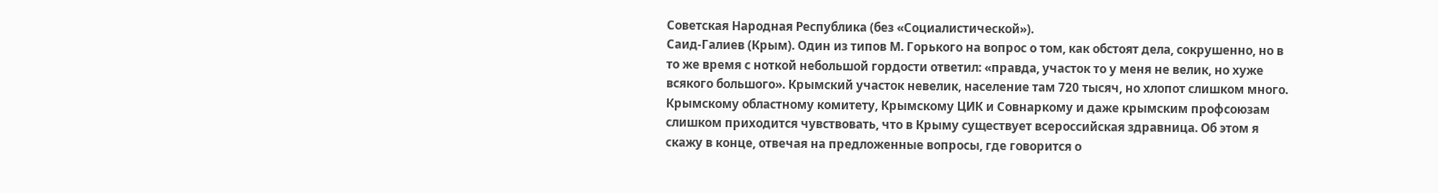Советская Народная Республика (без «Социалистической»).
Саид-Галиев (Крым). Один из типов М. Горького на вопрос о том, как обстоят дела, сокрушенно, но в то же время с ноткой небольшой гордости ответил: «правда, участок то у меня не велик, но хуже всякого большого». Крымский участок невелик, население там 720 тысяч, но хлопот слишком много. Крымскому областному комитету, Крымскому ЦИК и Совнаркому и даже крымским профсоюзам слишком приходится чувствовать, что в Крыму существует всероссийская здравница. Об этом я скажу в конце, отвечая на предложенные вопросы, где говорится о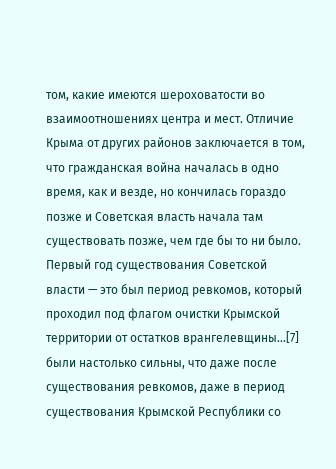том, какие имеются шероховатости во взаимоотношениях центра и мест. Отличие Крыма от других районов заключается в том, что гражданская война началась в одно время, как и везде, но кончилась гораздо позже и Советская власть начала там существовать позже, чем где бы то ни было.
Первый год существования Советской власти — это был период ревкомов, который проходил под флагом очистки Крымской территории от остатков врангелевщины...[7] были настолько сильны, что даже после существования ревкомов, даже в период существования Крымской Республики со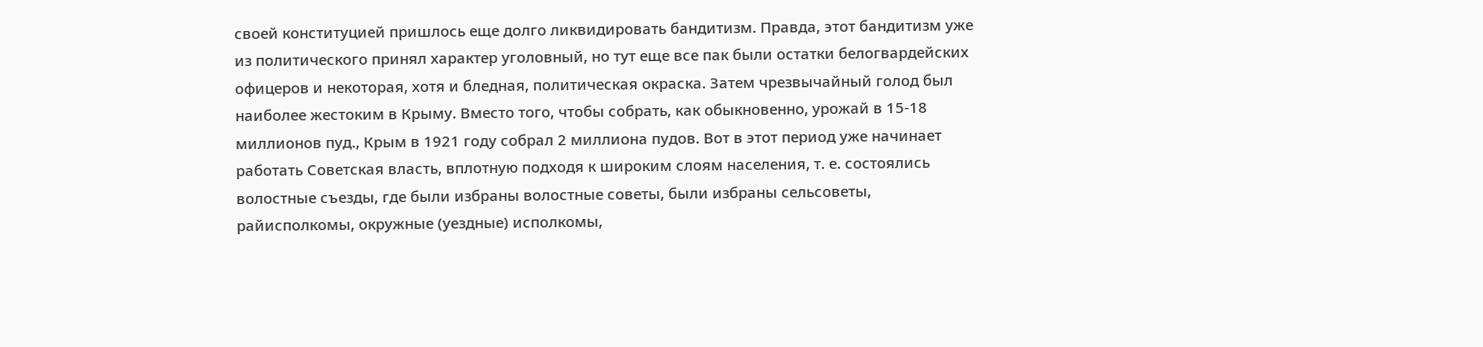своей конституцией пришлось еще долго ликвидировать бандитизм. Правда, этот бандитизм уже из политического принял характер уголовный, но тут еще все пак были остатки белогвардейских офицеров и некоторая, хотя и бледная, политическая окраска. Затем чрезвычайный голод был наиболее жестоким в Крыму. Вместо того, чтобы собрать, как обыкновенно, урожай в 15-18 миллионов пуд., Крым в 1921 году собрал 2 миллиона пудов. Вот в этот период уже начинает работать Советская власть, вплотную подходя к широким слоям населения, т. е. состоялись волостные съезды, где были избраны волостные советы, были избраны сельсоветы, райисполкомы, окружные (уездные) исполкомы,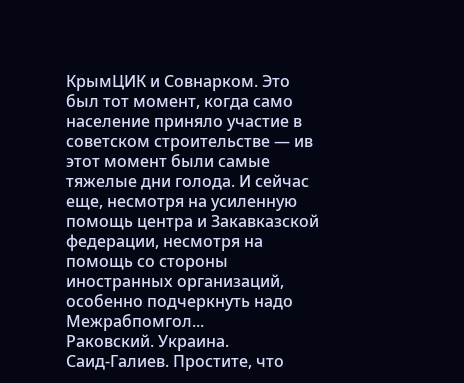КрымЦИК и Совнарком. Это был тот момент, когда само население приняло участие в советском строительстве — ив этот момент были самые тяжелые дни голода. И сейчас еще, несмотря на усиленную помощь центра и Закавказской федерации, несмотря на помощь со стороны иностранных организаций, особенно подчеркнуть надо Межрабпомгол...
Раковский. Украина.
Саид-Галиев. Простите, что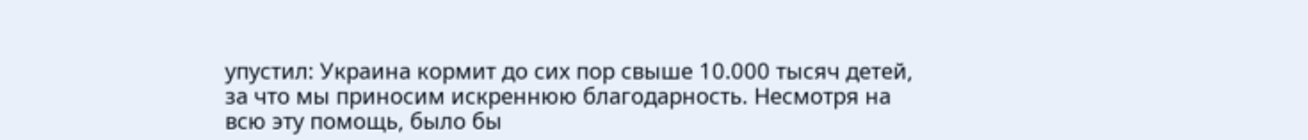упустил: Украина кормит до сих пор свыше 10.000 тысяч детей, за что мы приносим искреннюю благодарность. Несмотря на всю эту помощь, было бы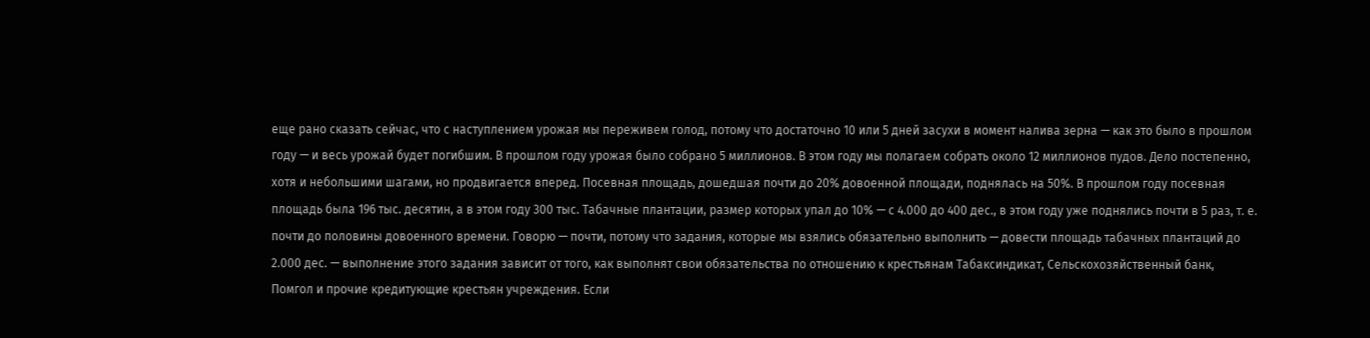еще рано сказать сейчас, что с наступлением урожая мы переживем голод, потому что достаточно 10 или 5 дней засухи в момент налива зерна — как это было в прошлом году — и весь урожай будет погибшим. В прошлом году урожая было собрано 5 миллионов. В этом году мы полагаем собрать около 12 миллионов пудов. Дело постепенно, хотя и небольшими шагами, но продвигается вперед. Посевная площадь, дошедшая почти до 20% довоенной площади, поднялась на 50%. В прошлом году посевная площадь была 196 тыс. десятин, а в этом году 300 тыс. Табачные плантации, размер которых упал до 10% — с 4.000 до 400 дес., в этом году уже поднялись почти в 5 раз, т. е. почти до половины довоенного времени. Говорю — почти, потому что задания, которые мы взялись обязательно выполнить — довести площадь табачных плантаций до 2.000 дес. — выполнение этого задания зависит от того, как выполнят свои обязательства по отношению к крестьянам Табаксиндикат, Сельскохозяйственный банк, Помгол и прочие кредитующие крестьян учреждения. Если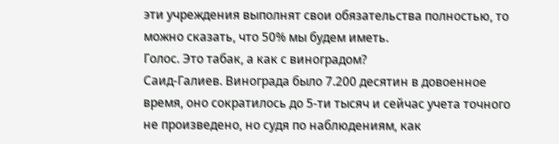эти учреждения выполнят свои обязательства полностью, то можно сказать, что 50% мы будем иметь.
Голос. Это табак, а как с виноградом?
Саид-Галиев. Винограда было 7.200 десятин в довоенное время, оно сократилось до 5-ти тысяч и сейчас учета точного не произведено, но судя по наблюдениям, как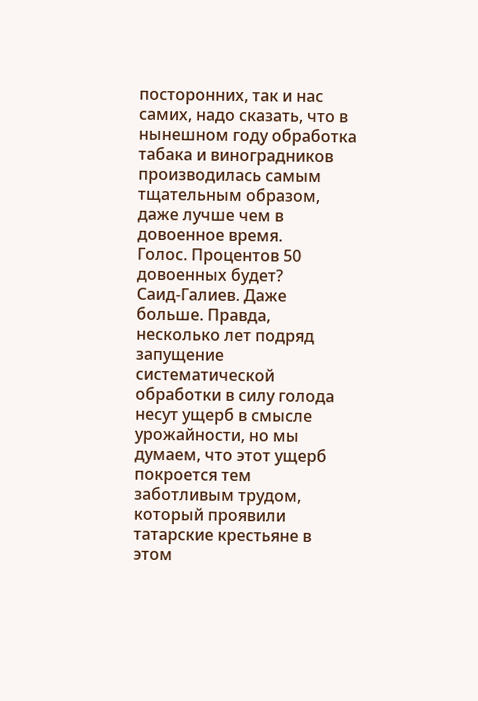посторонних, так и нас самих, надо сказать, что в нынешном году обработка табака и виноградников производилась самым тщательным образом, даже лучше чем в довоенное время.
Голос. Процентов 50 довоенных будет?
Саид-Галиев. Даже больше. Правда, несколько лет подряд запущение систематической обработки в силу голода несут ущерб в смысле урожайности, но мы думаем, что этот ущерб покроется тем заботливым трудом, который проявили татарские крестьяне в этом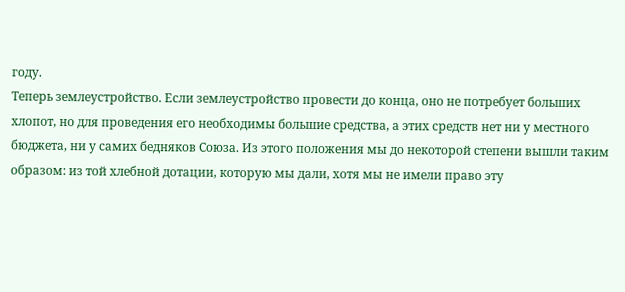году.
Теперь землеустройство. Если землеустройство провести до конца, оно не потребует больших хлопот, но для проведения его необходимы большие средства, а этих средств нет ни у местного бюджета, ни у самих бедняков Союза. Из этого положения мы до некоторой степени вышли таким образом: из той хлебной дотации, которую мы дали, хотя мы не имели право эту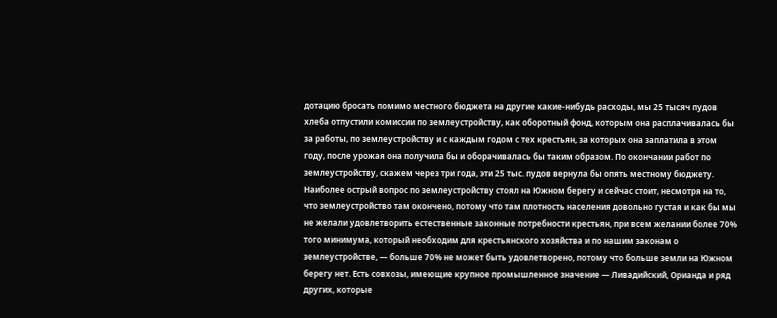дотацию бросать помимо местного бюджета на другие какие-нибудь расходы, мы 25 тысяч пудов хлеба отпустили комиссии по землеустройству, как оборотный фонд, которым она расплачивалась бы за работы, по землеустройству и с каждым годом с тех крестьян, за которых она заплатила в этом году, после урожая она получила бы и оборачивалась бы таким образом. По окончании работ по землеустройству, скажем через три года, эти 25 тыс. пудов вернула бы опять местному бюджету. Наиболее острый вопрос по землеустройству стоял на Южном берегу и сейчас стоит, несмотря на то, что землеустройство там окончено, потому что там плотность населения довольно густая и как бы мы не желали удовлетворить естественные законные потребности крестьян, при всем желании более 70% того минимума, который необходим для крестьянского хозяйства и по нашим законам о землеустройстве, — больше 70% не может быть удовлетворено, потому что больше земли на Южном берегу нет. Есть совхозы, имеющие крупное промышленное значение — Ливадийский, Орианда и ряд других, которые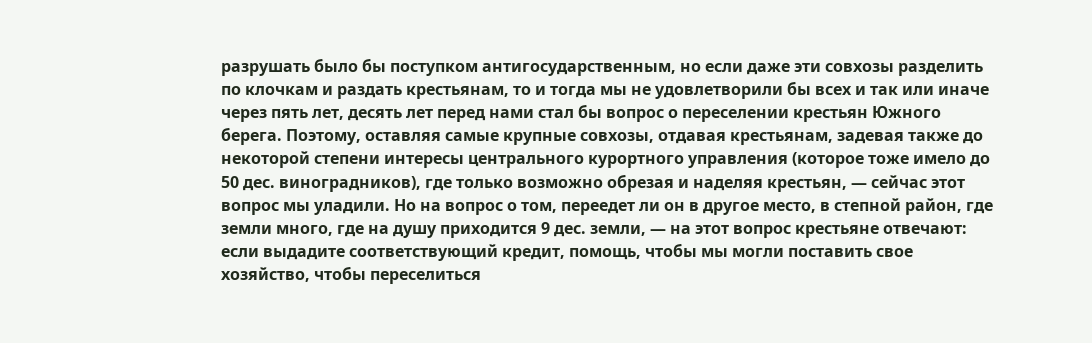разрушать было бы поступком антигосударственным, но если даже эти совхозы разделить по клочкам и раздать крестьянам, то и тогда мы не удовлетворили бы всех и так или иначе через пять лет, десять лет перед нами стал бы вопрос о переселении крестьян Южного берега. Поэтому, оставляя самые крупные совхозы, отдавая крестьянам, задевая также до некоторой степени интересы центрального курортного управления (которое тоже имело до 50 дес. виноградников), где только возможно обрезая и наделяя крестьян, — сейчас этот вопрос мы уладили. Но на вопрос о том, переедет ли он в другое место, в степной район, где земли много, где на душу приходится 9 дес. земли, — на этот вопрос крестьяне отвечают: если выдадите соответствующий кредит, помощь, чтобы мы могли поставить свое хозяйство, чтобы переселиться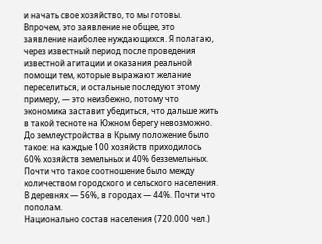и начать свое хозяйство, то мы готовы. Впрочем, это заявление не общее, это заявление наиболее нуждающихся. Я полагаю, через известный период после проведения известной агитации и оказания реальной помощи тем, которые выражают желание переселиться, и остальные последуют этому примеру, — это неизбежно, потому что экономика заставит убедиться, что дальше жить в такой тесноте на Южном берегу невозможно. До землеустройства в Крыму положение было такое: на каждые 100 хозяйств приходилось 60% хозяйств земельных и 40% безземельных. Почти что такое соотношение было между количеством городского и сельского населения. В деревнях — 56%, в городах — 44%. Почти что пополам.
Национально состав населения (720.000 чел.)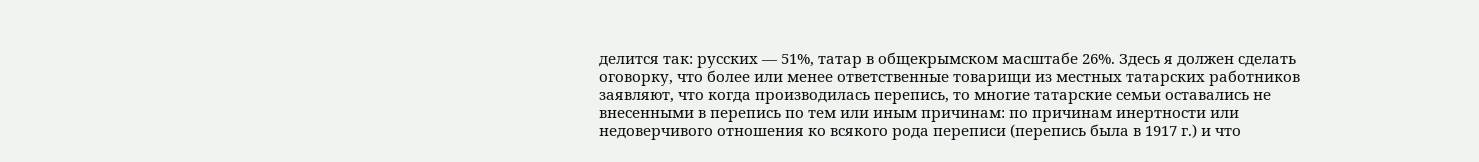делится так: русских — 51%, татар в общекрымском масштабе 26%. Здесь я должен сделать оговорку, что более или менее ответственные товарищи из местных татарских работников заявляют, что когда производилась перепись, то многие татарские семьи оставались не внесенными в перепись по тем или иным причинам: по причинам инертности или недоверчивого отношения ко всякого рода переписи (перепись была в 1917 г.) и что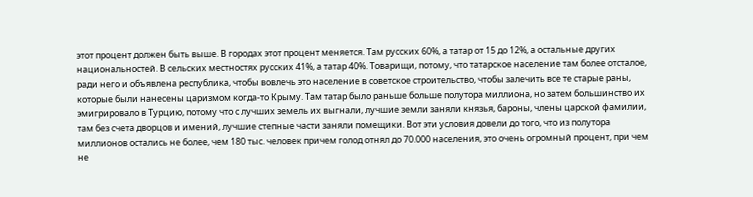этот процент должен быть выше. В городах этот процент меняется. Там русских 60%, а татар от 15 до 12%, а остальные других национальностей. В сельских местностях русских 41%, а татар 40%. Товарищи, потому, что татарское население там более отсталое, ради него и объявлена республика, чтобы вовлечь это население в советское строительство, чтобы залечить все те старые раны, которые были нанесены царизмом когда-то Крыму. Там татар было раньше больше полутора миллиона, но затем большинство их эмигрировало в Турцию, потому что с лучших земель их выгнали, лучшие земли заняли князья, бароны, члены царской фамилии, там без счета дворцов и имений, лучшие степные части заняли помещики. Вот эти условия довели до того, что из полутора миллионов остались не более, чем 180 тыс. человек причем голод отнял до 70.000 населения, это очень огромный процент, при чем не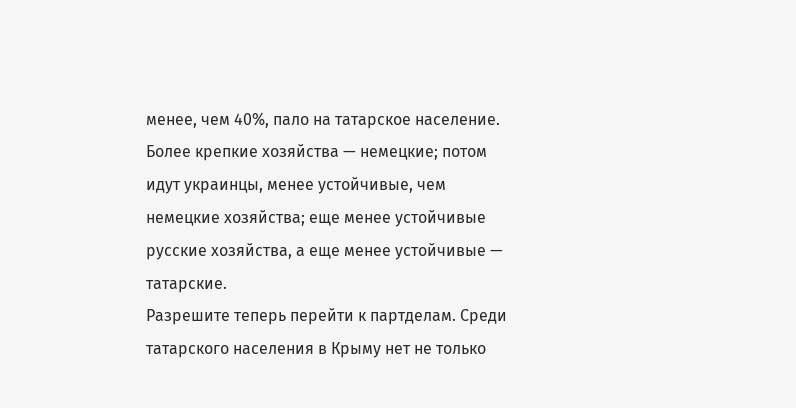менее, чем 40%, пало на татарское население.
Более крепкие хозяйства — немецкие; потом идут украинцы, менее устойчивые, чем немецкие хозяйства; еще менее устойчивые русские хозяйства, а еще менее устойчивые — татарские.
Разрешите теперь перейти к партделам. Среди татарского населения в Крыму нет не только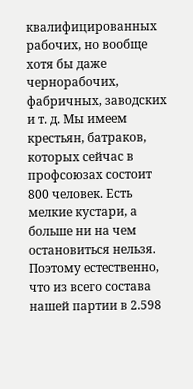квалифицированных рабочих, но вообще хотя бы даже чернорабочих, фабричных, заводских и т. д. Мы имеем крестьян, батраков, которых сейчас в профсоюзах состоит 800 человек. Есть мелкие кустари, а больше ни на чем остановиться нельзя. Поэтому естественно, что из всего состава нашей партии в 2.598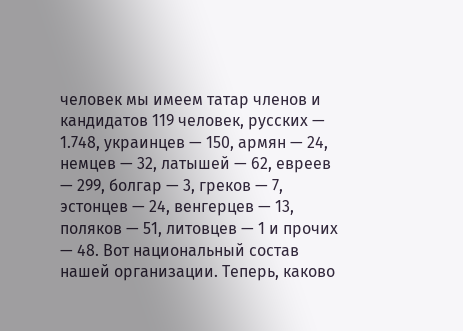человек мы имеем татар членов и кандидатов 119 человек, русских — 1.748, украинцев — 150, армян — 24, немцев — 32, латышей — 62, евреев — 299, болгар — 3, греков — 7, эстонцев — 24, венгерцев — 13, поляков — 51, литовцев — 1 и прочих — 48. Вот национальный состав нашей организации. Теперь, каково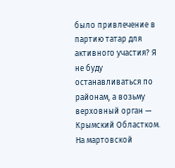было привлечение в партию татар для активного участия? Я не буду останавливаться по районам, а возьму верховный орган — Крымский Областком. На мартовской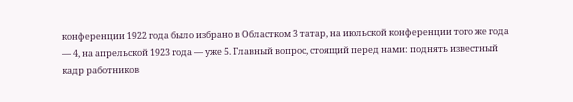конференции 1922 года было избрано в Областком 3 татар, на июльской конференции того же года — 4, на апрельской 1923 года — уже 5. Главный вопрос, стоящий перед нами: поднять известный кадр работников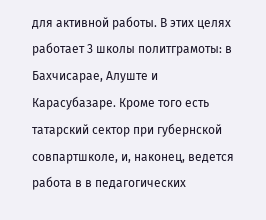для активной работы. В этих целях работает 3 школы политграмоты: в Бахчисарае, Алуште и Карасубазаре. Кроме того есть татарский сектор при губернской совпартшколе, и, наконец, ведется работа в в педагогических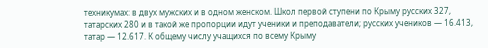техникумах: в двух мужских и в одном женском. Школ первой ступени по Крыму русских 327, татарских 280 и в такой же пропорции идут ученики и преподаватели; русских учеников — 16.413, татар — 12.617. К общему числу учащихся по всему Крыму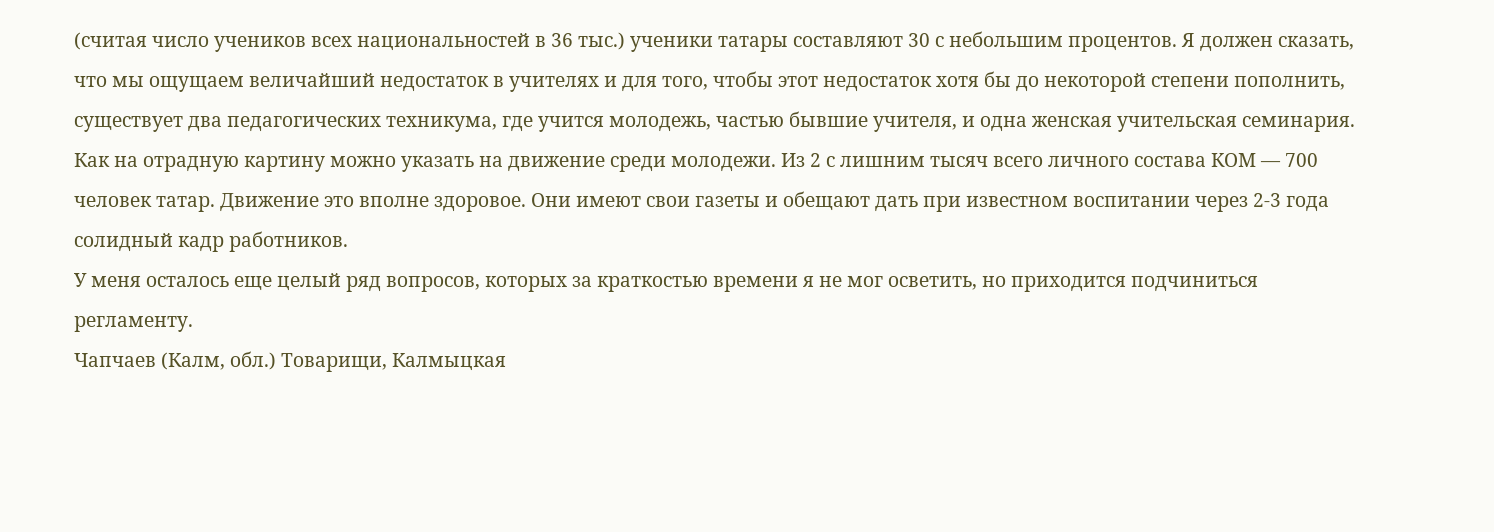(считая число учеников всех национальностей в 36 тыс.) ученики татары составляют 30 с небольшим процентов. Я должен сказать, что мы ощущаем величайший недостаток в учителях и для того, чтобы этот недостаток хотя бы до некоторой степени пополнить, существует два педагогических техникума, где учится молодежь, частью бывшие учителя, и одна женская учительская семинария.
Как на отрадную картину можно указать на движение среди молодежи. Из 2 с лишним тысяч всего личного состава КОМ — 700 человек татар. Движение это вполне здоровое. Они имеют свои газеты и обещают дать при известном воспитании через 2-3 года солидный кадр работников.
У меня осталось еще целый ряд вопросов, которых за краткостью времени я не мог осветить, но приходится подчиниться регламенту.
Чапчаев (Калм, обл.) Товарищи, Калмыцкая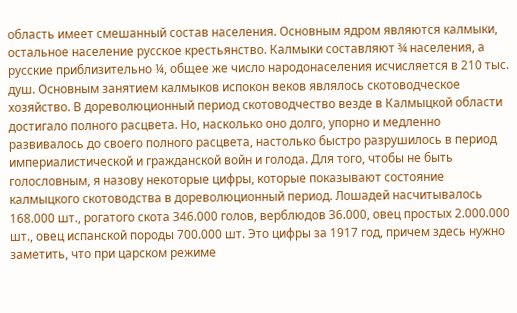область имеет смешанный состав населения. Основным ядром являются калмыки, остальное население русское крестьянство. Калмыки составляют ¾ населения, а русские приблизительно ¼, общее же число народонаселения исчисляется в 210 тыс. душ. Основным занятием калмыков испокон веков являлось скотоводческое хозяйство. В дореволюционный период скотоводчество везде в Калмыцкой области достигало полного расцвета. Но, насколько оно долго, упорно и медленно развивалось до своего полного расцвета, настолько быстро разрушилось в период империалистической и гражданской войн и голода. Для того, чтобы не быть голословным, я назову некоторые цифры, которые показывают состояние калмыцкого скотоводства в дореволюционный период. Лошадей насчитывалось 168.000 шт., рогатого скота 346.000 голов, верблюдов 36.000, овец простых 2.000.000 шт., овец испанской породы 700.000 шт. Это цифры за 1917 год, причем здесь нужно заметить, что при царском режиме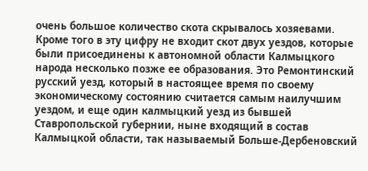очень большое количество скота скрывалось хозяевами. Кроме того в эту цифру не входит скот двух уездов, которые были присоединены к автономной области Калмыцкого народа несколько позже ее образования. Это Ремонтинский русский уезд, который в настоящее время по своему экономическому состоянию считается самым наилучшим уездом, и еще один калмыцкий уезд из бывшей Ставропольской губернии, ныне входящий в состав Калмыцкой области, так называемый Больше-Дербеновский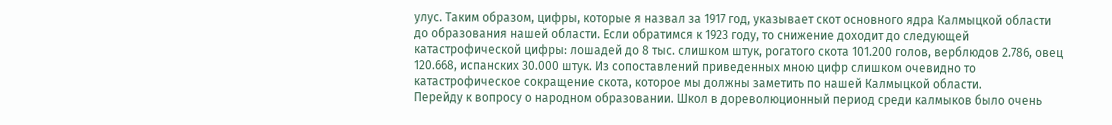улус. Таким образом, цифры, которые я назвал за 1917 год, указывает скот основного ядра Калмыцкой области до образования нашей области. Если обратимся к 1923 году, то снижение доходит до следующей катастрофической цифры: лошадей до 8 тыс. слишком штук, рогатого скота 101.200 голов, верблюдов 2.786, овец 120.668, испанских 30.000 штук. Из сопоставлений приведенных мною цифр слишком очевидно то катастрофическое сокращение скота, которое мы должны заметить по нашей Калмыцкой области.
Перейду к вопросу о народном образовании. Школ в дореволюционный период среди калмыков было очень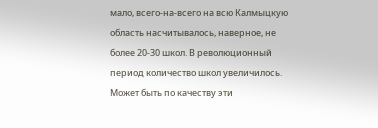мало, всего-на-всего на всю Калмыцкую область насчитывалось, наверное, не более 20-30 школ. В революционный период количество школ увеличилось. Может быть по качеству эти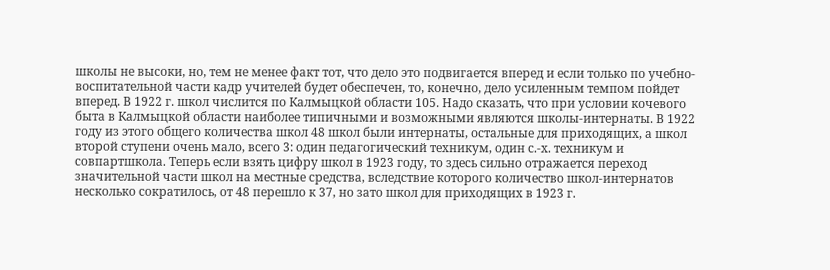школы не высоки, но, тем не менее факт тот, что дело это подвигается вперед и если только по учебно-воспитательной части кадр учителей будет обеспечен, то, конечно, дело усиленным темпом пойдет вперед. В 1922 г. школ числится по Калмыцкой области 105. Надо сказать, что при условии кочевого быта в Калмыцкой области наиболее типичными и возможными являются школы-интернаты. В 1922 году из этого общего количества школ 48 школ были интернаты, остальные для приходящих, а школ второй ступени очень мало, всего 3: один педагогический техникум, один с.-х. техникум и совпартшкола. Теперь если взять цифру школ в 1923 году, то здесь сильно отражается переход значительной части школ на местные средства, вследствие которого количество школ-интернатов несколько сократилось, от 48 перешло к 37, но зато школ для приходящих в 1923 г.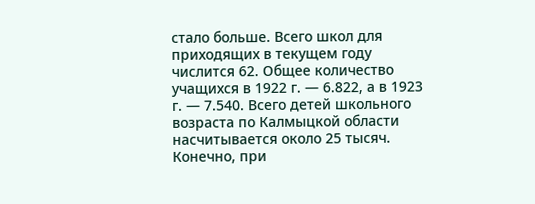стало больше. Всего школ для приходящих в текущем году числится 62. Общее количество учащихся в 1922 г. — 6.822, а в 1923 г. — 7.540. Всего детей школьного возраста по Калмыцкой области насчитывается около 25 тысяч. Конечно, при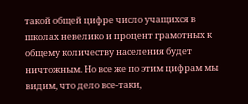такой общей цифре число учащихся в школах невелико и процент грамотных к общему количеству населения будет ничтожным. Но все же по этим цифрам мы видим, что дело все-таки,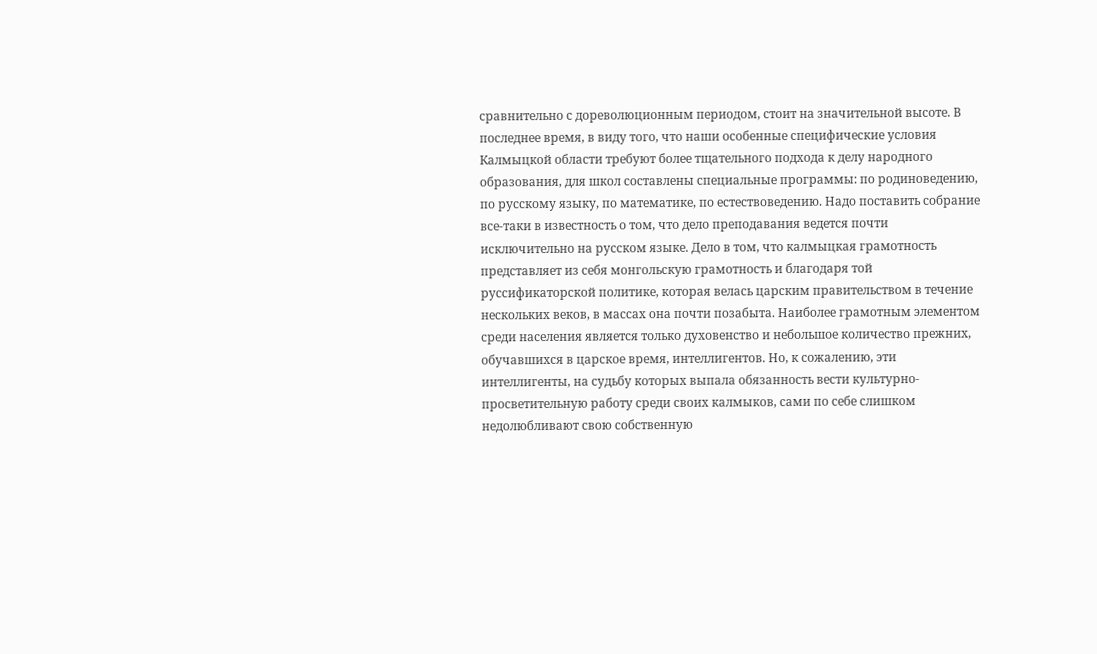сравнительно с дореволюционным периодом, стоит на значительной высоте. В последнее время, в виду того, что наши особенные специфические условия Калмыцкой области требуют более тщательного подхода к делу народного образования, для школ составлены специальные программы: по родиноведению, по русскому языку, по математике, по естествоведению. Надо поставить собрание все-таки в известность о том, что дело преподавания ведется почти исключительно на русском языке. Дело в том, что калмыцкая грамотность представляет из себя монгольскую грамотность и благодаря той руссификаторской политике, которая велась царским правительством в течение нескольких веков, в массах она почти позабыта. Наиболее грамотным элементом среди населения является только духовенство и небольшое количество прежних, обучавшихся в царское время, интеллигентов. Но, к сожалению, эти интеллигенты, на судьбу которых выпала обязанность вести культурно-просветительную работу среди своих калмыков, сами по себе слишком недолюбливают свою собственную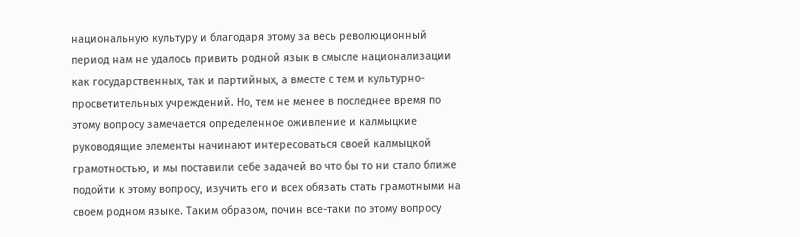национальную культуру и благодаря этому за весь революционный период нам не удалось привить родной язык в смысле национализации как государственных, так и партийных, а вместе с тем и культурно-просветительных учреждений. Но, тем не менее в последнее время по этому вопросу замечается определенное оживление и калмыцкие руководящие элементы начинают интересоваться своей калмыцкой грамотностью, и мы поставили себе задачей во что бы то ни стало ближе подойти к этому вопросу, изучить его и всех обязать стать грамотными на своем родном языке. Таким образом, почин все-таки по этому вопросу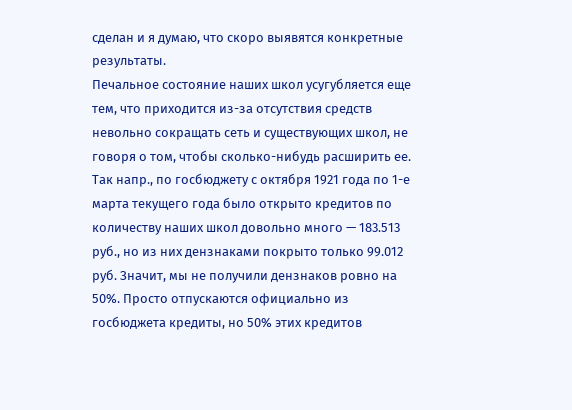сделан и я думаю, что скоро выявятся конкретные результаты.
Печальное состояние наших школ усугубляется еще тем, что приходится из-за отсутствия средств невольно сокращать сеть и существующих школ, не говоря о том, чтобы сколько-нибудь расширить ее. Так напр., по госбюджету с октября 1921 года по 1-е марта текущего года было открыто кредитов по количеству наших школ довольно много — 183.513 руб., но из них дензнаками покрыто только 99.012 руб. Значит, мы не получили дензнаков ровно на 50%. Просто отпускаются официально из госбюджета кредиты, но 50% этих кредитов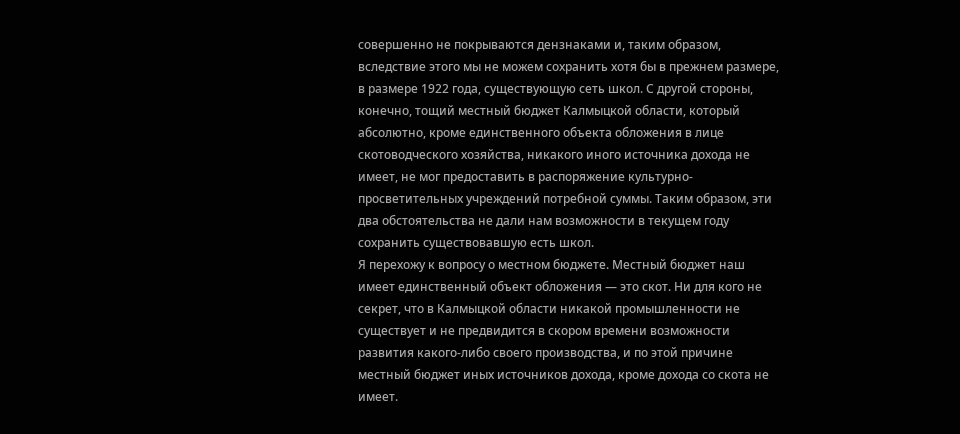совершенно не покрываются дензнаками и, таким образом, вследствие этого мы не можем сохранить хотя бы в прежнем размере, в размере 1922 года, существующую сеть школ. С другой стороны, конечно, тощий местный бюджет Калмыцкой области, который абсолютно, кроме единственного объекта обложения в лице скотоводческого хозяйства, никакого иного источника дохода не имеет, не мог предоставить в распоряжение культурно-просветительных учреждений потребной суммы. Таким образом, эти два обстоятельства не дали нам возможности в текущем году сохранить существовавшую есть школ.
Я перехожу к вопросу о местном бюджете. Местный бюджет наш имеет единственный объект обложения — это скот. Ни для кого не секрет, что в Калмыцкой области никакой промышленности не существует и не предвидится в скором времени возможности развития какого-либо своего производства, и по этой причине местный бюджет иных источников дохода, кроме дохода со скота не имеет.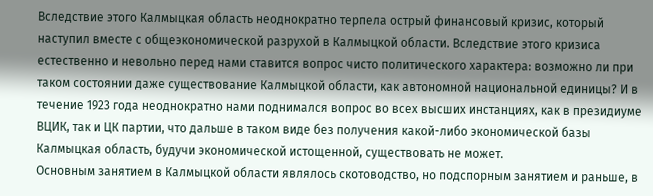Вследствие этого Калмыцкая область неоднократно терпела острый финансовый кризис, который наступил вместе с общеэкономической разрухой в Калмыцкой области. Вследствие этого кризиса естественно и невольно перед нами ставится вопрос чисто политического характера: возможно ли при таком состоянии даже существование Калмыцкой области, как автономной национальной единицы? И в течение 1923 года неоднократно нами поднимался вопрос во всех высших инстанциях, как в президиуме ВЦИК, так и ЦК партии, что дальше в таком виде без получения какой-либо экономической базы Калмыцкая область, будучи экономической истощенной, существовать не может.
Основным занятием в Калмыцкой области являлось скотоводство, но подспорным занятием и раньше, в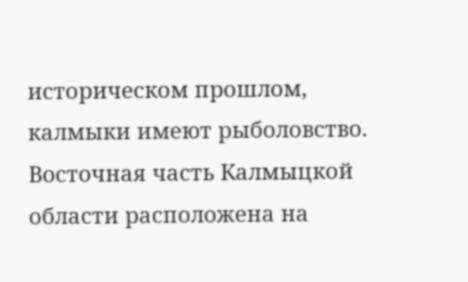историческом прошлом, калмыки имеют рыболовство. Восточная часть Калмыцкой области расположена на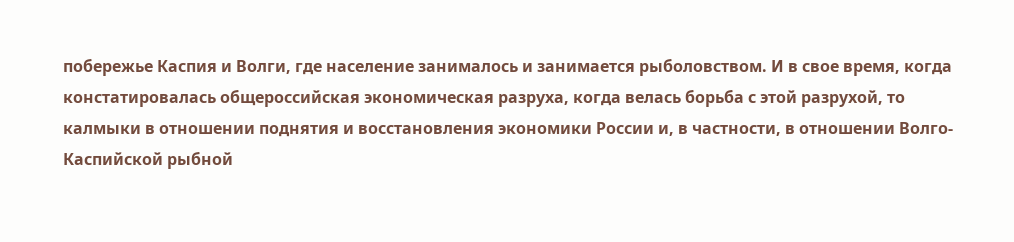побережье Каспия и Волги, где население занималось и занимается рыболовством. И в свое время, когда констатировалась общероссийская экономическая разруха, когда велась борьба с этой разрухой, то калмыки в отношении поднятия и восстановления экономики России и, в частности, в отношении Волго-Каспийской рыбной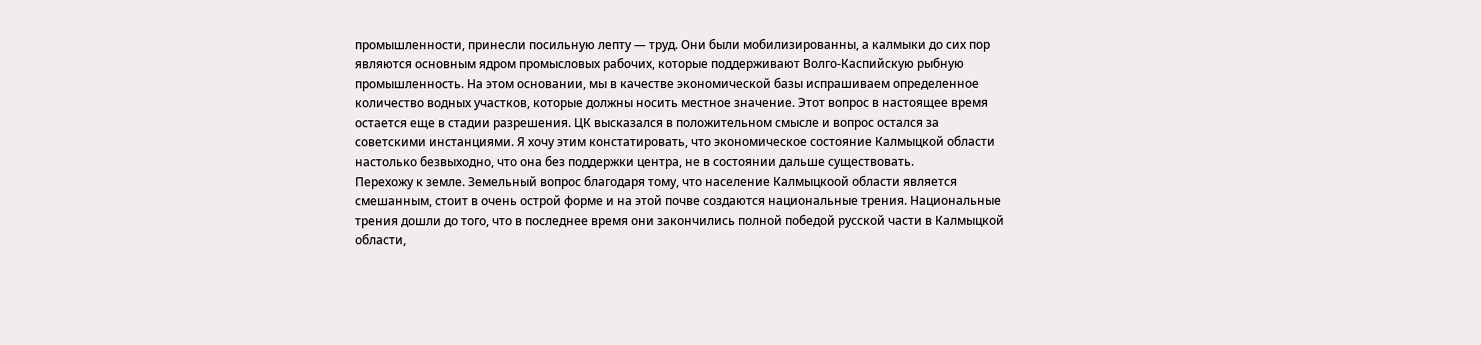промышленности, принесли посильную лепту — труд. Они были мобилизированны, а калмыки до сих пор являются основным ядром промысловых рабочих, которые поддерживают Волго-Каспийскую рыбную промышленность. На этом основании, мы в качестве экономической базы испрашиваем определенное количество водных участков, которые должны носить местное значение. Этот вопрос в настоящее время остается еще в стадии разрешения. ЦК высказался в положительном смысле и вопрос остался за советскими инстанциями. Я хочу этим констатировать, что экономическое состояние Калмыцкой области настолько безвыходно, что она без поддержки центра, не в состоянии дальше существовать.
Перехожу к земле. Земельный вопрос благодаря тому, что население Калмыцкоой области является смешанным, стоит в очень острой форме и на этой почве создаются национальные трения. Национальные трения дошли до того, что в последнее время они закончились полной победой русской части в Калмыцкой области,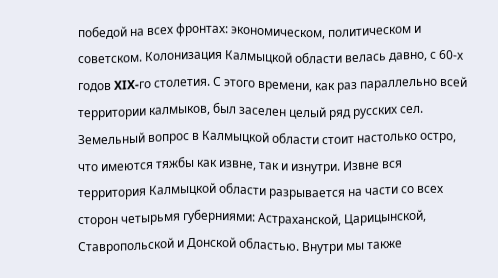победой на всех фронтах: экономическом, политическом и советском. Колонизация Калмыцкой области велась давно, с 60-х годов XIX-го столетия. С этого времени, как раз параллельно всей территории калмыков, был заселен целый ряд русских сел. Земельный вопрос в Калмыцкой области стоит настолько остро, что имеются тяжбы как извне, так и изнутри. Извне вся территория Калмыцкой области разрывается на части со всех сторон четырьмя губерниями: Астраханской, Царицынской, Ставропольской и Донской областью. Внутри мы также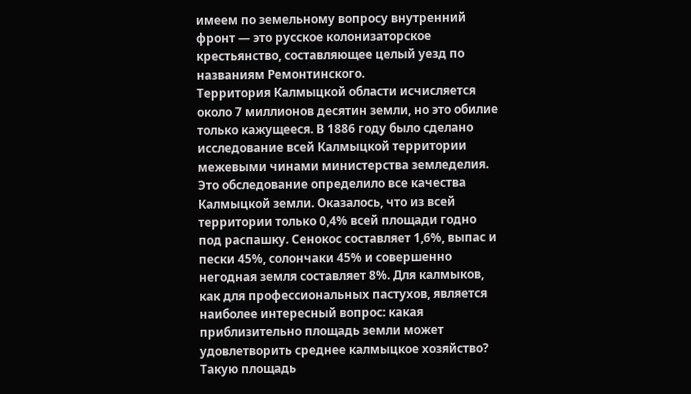имеем по земельному вопросу внутренний фронт — это русское колонизаторское крестьянство, составляющее целый уезд по названиям Ремонтинского.
Территория Калмыцкой области исчисляется около 7 миллионов десятин земли, но это обилие только кажущееся. В 1886 году было сделано исследование всей Калмыцкой территории межевыми чинами министерства земледелия. Это обследование определило все качества Калмыцкой земли. Оказалось, что из всей территории только 0,4% всей площади годно под распашку. Сенокос составляет 1,6%, выпас и пески 45%, солончаки 45% и совершенно негодная земля составляет 8%. Для калмыков, как для профессиональных пастухов, является наиболее интересный вопрос: какая приблизительно площадь земли может удовлетворить среднее калмыцкое хозяйство? Такую площадь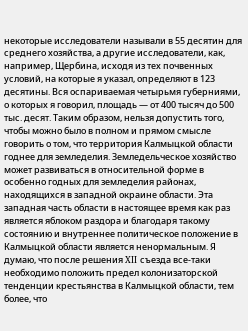некоторые исследователи называли в 55 десятин для среднего хозяйства, а другие исследователи, как, например, Щербина, исходя из тех почвенных условий, на которые я указал, определяют в 123 десятины. Вся оспариваемая четырьмя губерниями, о которых я говорил, площадь — от 400 тысяч до 500 тыс. десят. Таким образом, нельзя допустить того, чтобы можно было в полном и прямом смысле говорить о том, что территория Калмыцкой области годнее для земледелия. Земледельческое хозяйство может развиваться в относительной форме в особенно годных для земледелия районах, находящихся в западной окраине области. Эта западная часть области в настоящее время как раз является яблоком раздора и благодаря такому состоянию и внутреннее политическое положение в Калмыцкой области является ненормальным. Я думаю, что после решения XII съезда все-таки необходимо положить предел колонизаторской тенденции крестьянства в Калмыцкой области, тем более, что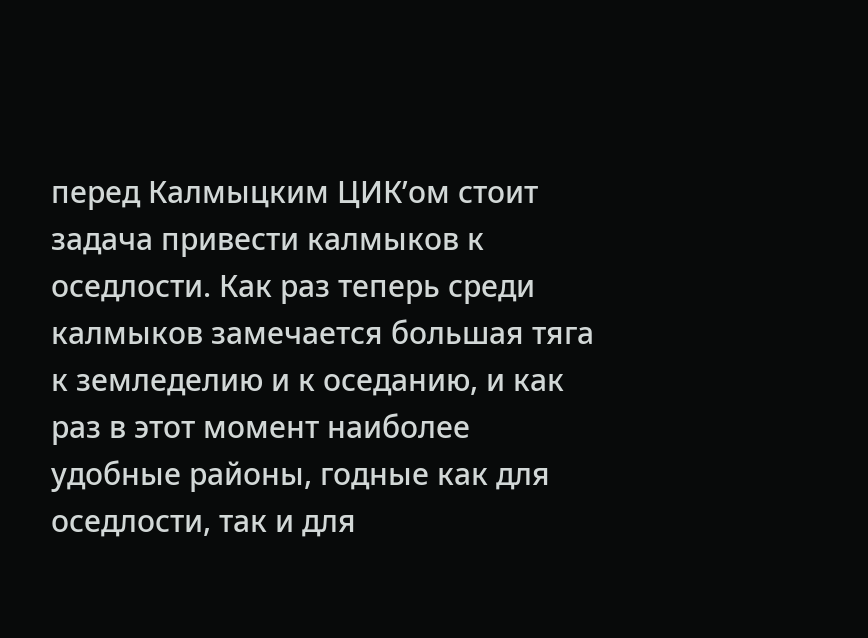перед Калмыцким ЦИК’ом стоит задача привести калмыков к оседлости. Как раз теперь среди калмыков замечается большая тяга к земледелию и к оседанию, и как раз в этот момент наиболее удобные районы, годные как для оседлости, так и для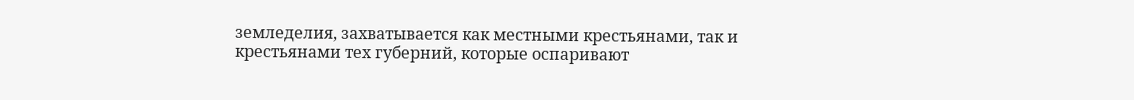земледелия, захватывается как местными крестьянами, так и крестьянами тех губерний, которые оспаривают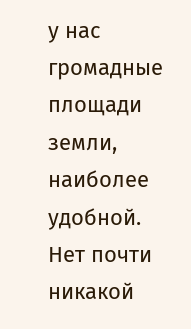у нас громадные площади земли, наиболее удобной.
Нет почти никакой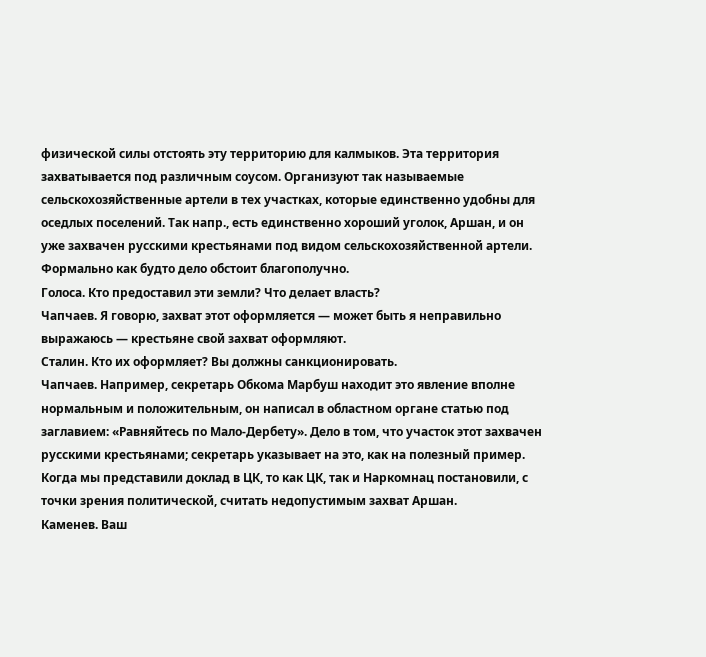физической силы отстоять эту территорию для калмыков. Эта территория захватывается под различным соусом. Организуют так называемые сельскохозяйственные артели в тех участках, которые единственно удобны для оседлых поселений. Так напр., есть единственно хороший уголок, Аршан, и он уже захвачен русскими крестьянами под видом сельскохозяйственной артели. Формально как будто дело обстоит благополучно.
Голоса. Кто предоставил эти земли? Что делает власть?
Чапчаев. Я говорю, захват этот оформляется — может быть я неправильно выражаюсь — крестьяне свой захват оформляют.
Сталин. Кто их оформляет? Вы должны санкционировать.
Чапчаев. Например, секретарь Обкома Марбуш находит это явление вполне нормальным и положительным, он написал в областном органе статью под заглавием: «Равняйтесь по Мало-Дербету». Дело в том, что участок этот захвачен русскими крестьянами; секретарь указывает на это, как на полезный пример. Когда мы представили доклад в ЦК, то как ЦК, так и Наркомнац постановили, с точки зрения политической, считать недопустимым захват Аршан.
Каменев. Ваш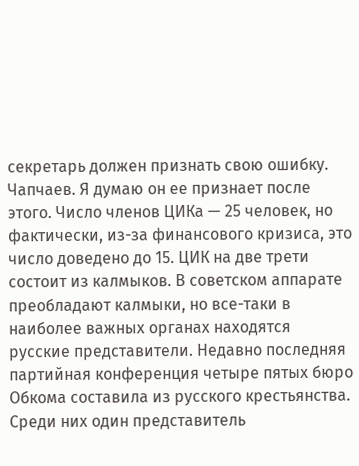секретарь должен признать свою ошибку.
Чапчаев. Я думаю он ее признает после этого. Число членов ЦИКа — 25 человек, но фактически, из-за финансового кризиса, это число доведено до 15. ЦИК на две трети состоит из калмыков. В советском аппарате преобладают калмыки, но все-таки в наиболее важных органах находятся русские представители. Недавно последняя партийная конференция четыре пятых бюро Обкома составила из русского крестьянства. Среди них один представитель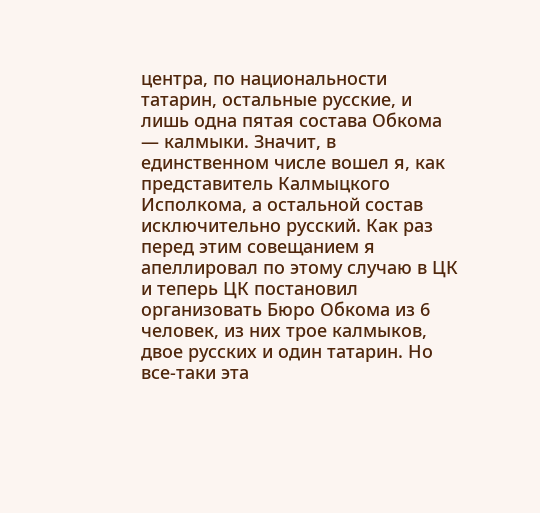центра, по национальности татарин, остальные русские, и лишь одна пятая состава Обкома — калмыки. Значит, в единственном числе вошел я, как представитель Калмыцкого Исполкома, а остальной состав исключительно русский. Как раз перед этим совещанием я апеллировал по этому случаю в ЦК и теперь ЦК постановил организовать Бюро Обкома из 6 человек, из них трое калмыков, двое русских и один татарин. Но все-таки эта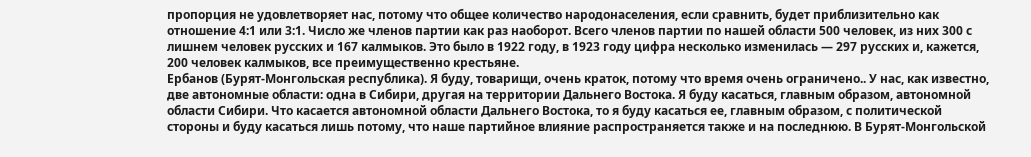пропорция не удовлетворяет нас, потому что общее количество народонаселения, если сравнить, будет приблизительно как отношение 4:1 или 3:1. Число же членов партии как раз наоборот. Всего членов партии по нашей области 500 человек, из них 300 с лишнем человек русских и 167 калмыков. Это было в 1922 году, в 1923 году цифра несколько изменилась — 297 русских и, кажется, 200 человек калмыков, все преимущественно крестьяне.
Ербанов (Бурят-Монгольская республика). Я буду, товарищи, очень краток, потому что время очень ограничено.. У нас, как известно, две автономные области: одна в Сибири, другая на территории Дальнего Востока. Я буду касаться, главным образом, автономной области Сибири. Что касается автономной области Дальнего Востока, то я буду касаться ее, главным образом, с политической стороны и буду касаться лишь потому, что наше партийное влияние распространяется также и на последнюю. В Бурят-Монгольской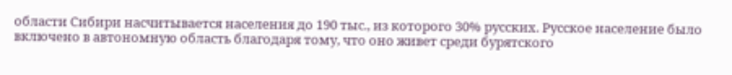области Сибири насчитывается населения до 190 тыс., из которого 30% русских. Русское население было включено в автономную область благодаря тому, что оно живет среди бурятского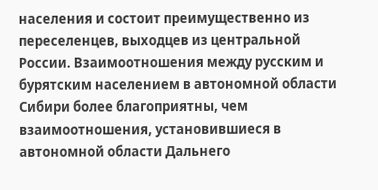населения и состоит преимущественно из переселенцев, выходцев из центральной России. Взаимоотношения между русским и бурятским населением в автономной области Сибири более благоприятны, чем взаимоотношения, установившиеся в автономной области Дальнего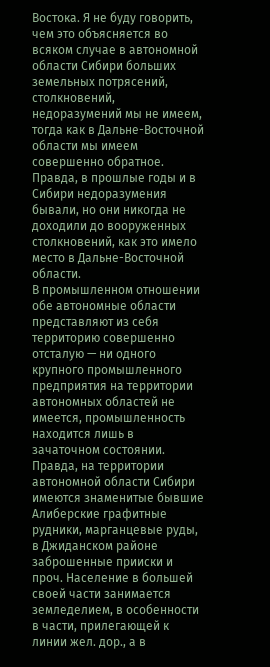Востока. Я не буду говорить, чем это объясняется во всяком случае в автономной области Сибири больших земельных потрясений, столкновений, недоразумений мы не имеем, тогда как в Дальне-Восточной области мы имеем совершенно обратное. Правда, в прошлые годы и в Сибири недоразумения бывали, но они никогда не доходили до вооруженных столкновений, как это имело место в Дальне-Восточной области.
В промышленном отношении обе автономные области представляют из себя территорию совершенно отсталую — ни одного крупного промышленного предприятия на территории автономных областей не имеется, промышленность находится лишь в зачаточном состоянии. Правда, на территории автономной области Сибири имеются знаменитые бывшие Алиберские графитные рудники, марганцевые руды, в Джиданском районе заброшенные прииски и проч. Население в большей своей части занимается земледелием, в особенности в части, прилегающей к линии жел. дор., а в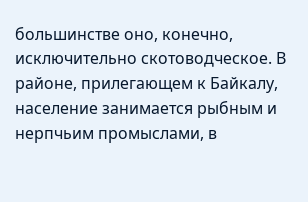большинстве оно, конечно, исключительно скотоводческое. В районе, прилегающем к Байкалу, население занимается рыбным и нерпчьим промыслами, в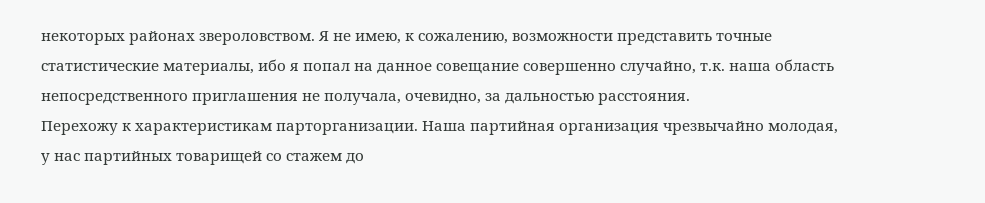некоторых районах звероловством. Я не имею, к сожалению, возможности представить точные статистические материалы, ибо я попал на данное совещание совершенно случайно, т.к. наша область непосредственного приглашения не получала, очевидно, за дальностью расстояния.
Перехожу к характеристикам парторганизации. Наша партийная организация чрезвычайно молодая, у нас партийных товарищей со стажем до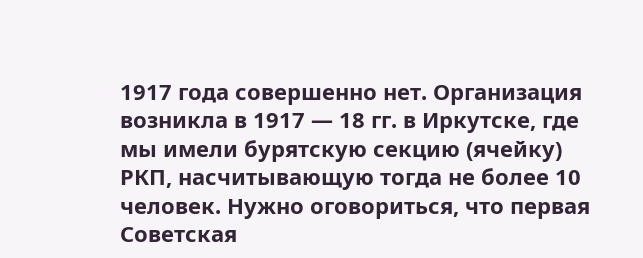1917 года совершенно нет. Организация возникла в 1917 — 18 гг. в Иркутске, где мы имели бурятскую секцию (ячейку) РКП, насчитывающую тогда не более 10 человек. Нужно оговориться, что первая Советская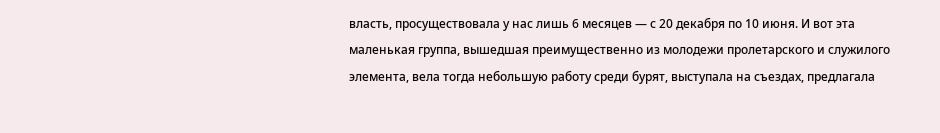власть, просуществовала у нас лишь 6 месяцев — с 20 декабря по 10 июня. И вот эта маленькая группа, вышедшая преимущественно из молодежи пролетарского и служилого элемента, вела тогда небольшую работу среди бурят, выступала на съездах, предлагала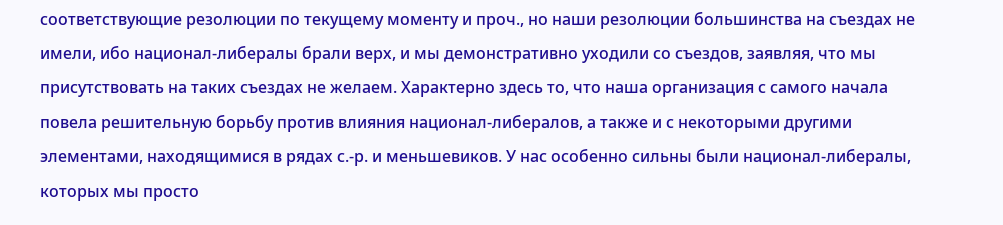соответствующие резолюции по текущему моменту и проч., но наши резолюции большинства на съездах не имели, ибо национал-либералы брали верх, и мы демонстративно уходили со съездов, заявляя, что мы присутствовать на таких съездах не желаем. Характерно здесь то, что наша организация с самого начала повела решительную борьбу против влияния национал-либералов, а также и с некоторыми другими элементами, находящимися в рядах с.-р. и меньшевиков. У нас особенно сильны были национал-либералы, которых мы просто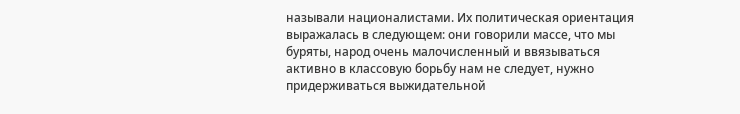называли националистами. Их политическая ориентация выражалась в следующем: они говорили массе, что мы буряты, народ очень малочисленный и ввязываться активно в классовую борьбу нам не следует, нужно придерживаться выжидательной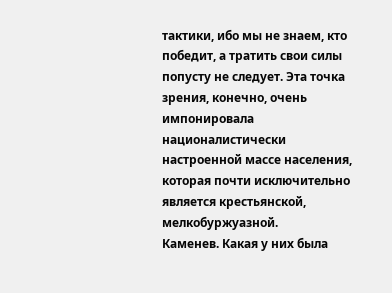тактики, ибо мы не знаем, кто победит, а тратить свои силы попусту не следует. Эта точка зрения, конечно, очень импонировала националистически настроенной массе населения, которая почти исключительно является крестьянской, мелкобуржуазной.
Каменев. Какая у них была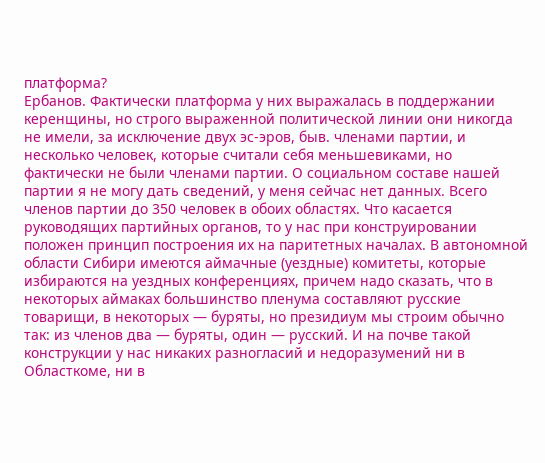платформа?
Ербанов. Фактически платформа у них выражалась в поддержании керенщины, но строго выраженной политической линии они никогда не имели, за исключение двух эс-эров, быв. членами партии, и несколько человек, которые считали себя меньшевиками, но фактически не были членами партии. О социальном составе нашей партии я не могу дать сведений, у меня сейчас нет данных. Всего членов партии до 350 человек в обоих областях. Что касается руководящих партийных органов, то у нас при конструировании положен принцип построения их на паритетных началах. В автономной области Сибири имеются аймачные (уездные) комитеты, которые избираются на уездных конференциях, причем надо сказать, что в некоторых аймаках большинство пленума составляют русские товарищи, в некоторых — буряты, но президиум мы строим обычно так: из членов два — буряты, один — русский. И на почве такой конструкции у нас никаких разногласий и недоразумений ни в Областкоме, ни в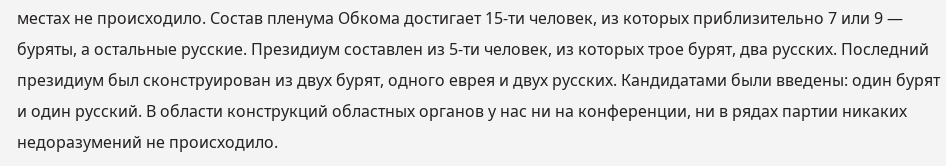местах не происходило. Состав пленума Обкома достигает 15-ти человек, из которых приблизительно 7 или 9 — буряты, а остальные русские. Президиум составлен из 5-ти человек, из которых трое бурят, два русских. Последний президиум был сконструирован из двух бурят, одного еврея и двух русских. Кандидатами были введены: один бурят и один русский. В области конструкций областных органов у нас ни на конференции, ни в рядах партии никаких недоразумений не происходило.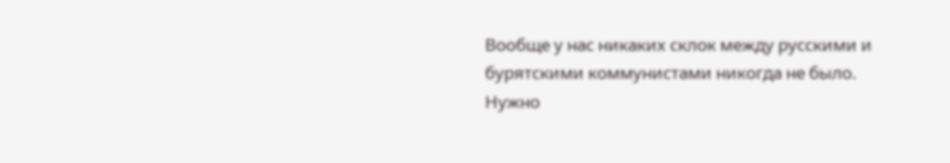Вообще у нас никаких склок между русскими и бурятскими коммунистами никогда не было. Нужно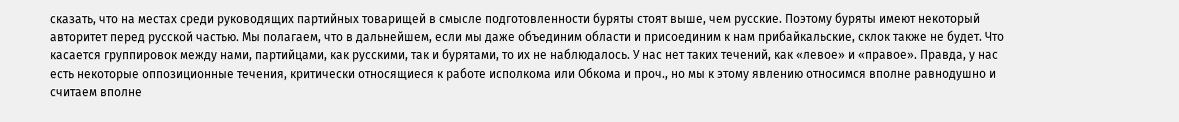сказать, что на местах среди руководящих партийных товарищей в смысле подготовленности буряты стоят выше, чем русские. Поэтому буряты имеют некоторый авторитет перед русской частью. Мы полагаем, что в дальнейшем, если мы даже объединим области и присоединим к нам прибайкальские, склок также не будет. Что касается группировок между нами, партийцами, как русскими, так и бурятами, то их не наблюдалось. У нас нет таких течений, как «левое» и «правое». Правда, у нас есть некоторые оппозиционные течения, критически относящиеся к работе исполкома или Обкома и проч., но мы к этому явлению относимся вполне равнодушно и считаем вполне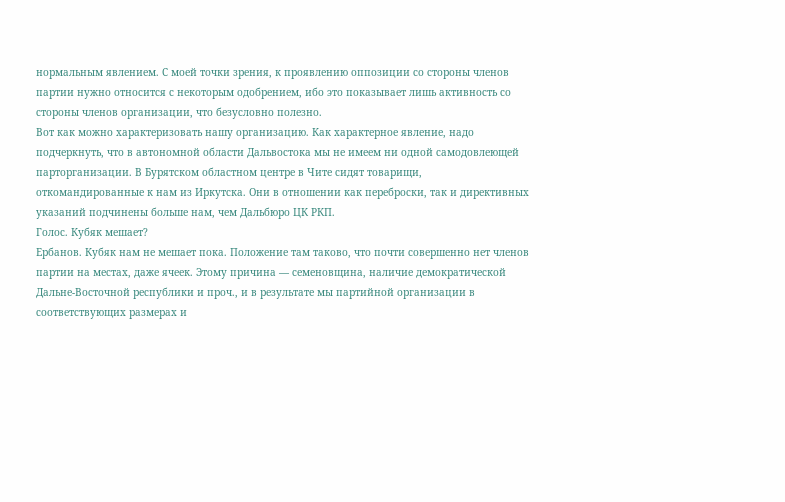нормальным явлением. С моей точки зрения, к проявлению оппозиции со стороны членов партии нужно относится с некоторым одобрением, ибо это показывает лишь активность со стороны членов организации, что безусловно полезно.
Вот как можно характеризовать нашу организацию. Как характерное явление, надо подчеркнуть, что в автономной области Дальвостока мы не имеем ни одной самодовлеющей парторганизации. В Бурятском областном центре в Чите сидят товарищи, откомандированные к нам из Иркутска. Они в отношении как переброски, так и директивных указаний подчинены больше нам, чем Дальбюро ЦК РКП.
Голос. Кубяк мешает?
Ербанов. Кубяк нам не мешает пока. Положение там таково, что почти совершенно нет членов партии на местах, даже ячеек. Этому причина — семеновщина, наличие демократической Дальне-Восточной республики и проч., и в результате мы партийной организации в соответствующих размерах и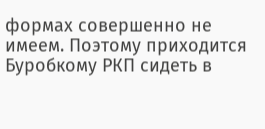формах совершенно не имеем. Поэтому приходится Буробкому РКП сидеть в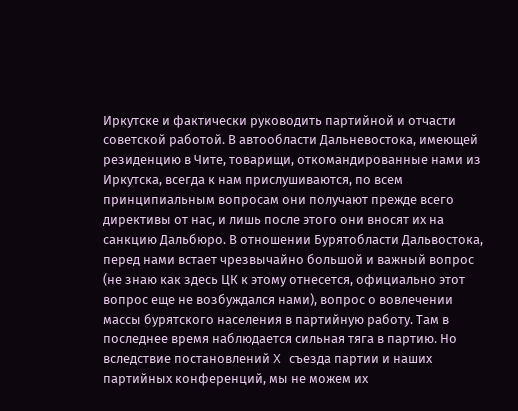Иркутске и фактически руководить партийной и отчасти советской работой. В автообласти Дальневостока, имеющей резиденцию в Чите, товарищи, откомандированные нами из Иркутска, всегда к нам прислушиваются, по всем принципиальным вопросам они получают прежде всего директивы от нас, и лишь после этого они вносят их на санкцию Дальбюро. В отношении Бурятобласти Дальвостока, перед нами встает чрезвычайно большой и важный вопрос (не знаю как здесь ЦК к этому отнесется, официально этот вопрос еще не возбуждался нами), вопрос о вовлечении массы бурятского населения в партийную работу. Там в последнее время наблюдается сильная тяга в партию. Но вследствие постановлений X съезда партии и наших партийных конференций, мы не можем их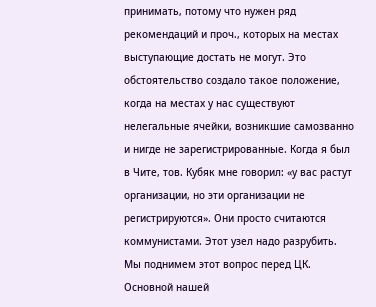принимать, потому что нужен ряд рекомендаций и проч., которых на местах выступающие достать не могут. Это обстоятельство создало такое положение, когда на местах у нас существуют нелегальные ячейки, возникшие самозванно и нигде не зарегистрированные. Когда я был в Чите, тов. Кубяк мне говорил: «у вас растут организации, но эти организации не регистрируются». Они просто считаются коммунистами. Этот узел надо разрубить. Мы поднимем этот вопрос перед ЦК. Основной нашей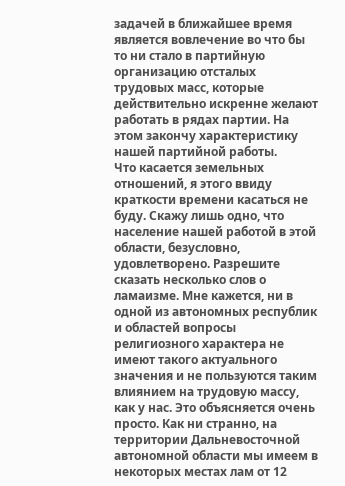задачей в ближайшее время является вовлечение во что бы то ни стало в партийную организацию отсталых трудовых масс, которые действительно искренне желают работать в рядах партии. На этом закончу характеристику нашей партийной работы.
Что касается земельных отношений, я этого ввиду краткости времени касаться не буду. Скажу лишь одно, что население нашей работой в этой области, безусловно, удовлетворено. Разрешите сказать несколько слов о ламаизме. Мне кажется, ни в одной из автономных республик и областей вопросы религиозного характера не имеют такого актуального значения и не пользуются таким влиянием на трудовую массу, как у нас. Это объясняется очень просто. Как ни странно, на территории Дальневосточной автономной области мы имеем в некоторых местах лам от 12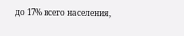до 17% всего населения,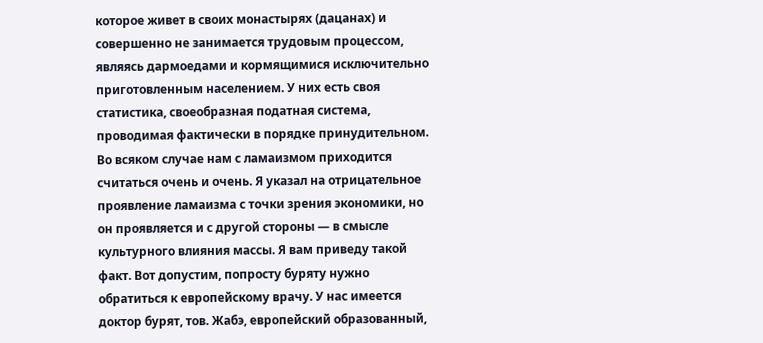которое живет в своих монастырях (дацанах) и совершенно не занимается трудовым процессом, являясь дармоедами и кормящимися исключительно приготовленным населением. У них есть своя статистика, своеобразная податная система, проводимая фактически в порядке принудительном. Во всяком случае нам с ламаизмом приходится считаться очень и очень. Я указал на отрицательное проявление ламаизма с точки зрения экономики, но он проявляется и с другой стороны — в смысле культурного влияния массы. Я вам приведу такой факт. Вот допустим, попросту буряту нужно обратиться к европейскому врачу. У нас имеется доктор бурят, тов. Жабэ, европейский образованный,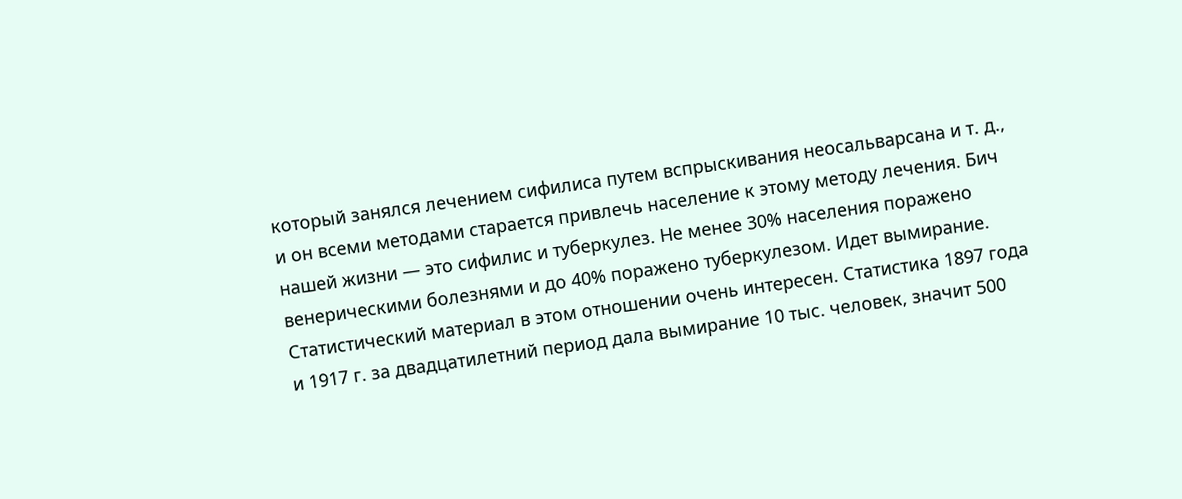который занялся лечением сифилиса путем вспрыскивания неосальварсана и т. д., и он всеми методами старается привлечь население к этому методу лечения. Бич нашей жизни — это сифилис и туберкулез. Не менее 30% населения поражено венерическими болезнями и до 40% поражено туберкулезом. Идет вымирание. Статистический материал в этом отношении очень интересен. Статистика 1897 года и 1917 г. за двадцатилетний период дала вымирание 10 тыс. человек, значит 500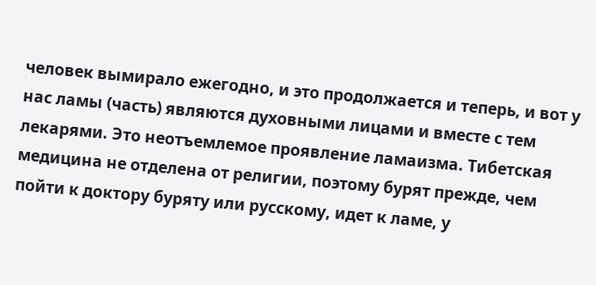человек вымирало ежегодно, и это продолжается и теперь, и вот у нас ламы (часть) являются духовными лицами и вместе с тем лекарями. Это неотъемлемое проявление ламаизма. Тибетская медицина не отделена от религии, поэтому бурят прежде, чем пойти к доктору буряту или русскому, идет к ламе, у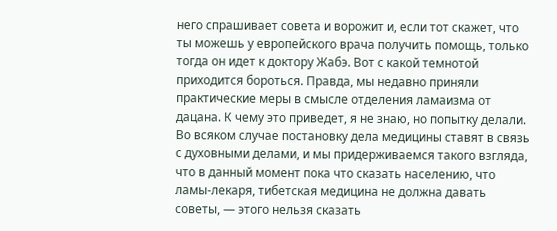него спрашивает совета и ворожит и, если тот скажет, что ты можешь у европейского врача получить помощь, только тогда он идет к доктору Жабэ. Вот с какой темнотой приходится бороться. Правда, мы недавно приняли практические меры в смысле отделения ламаизма от дацана. К чему это приведет, я не знаю, но попытку делали. Во всяком случае постановку дела медицины ставят в связь с духовными делами, и мы придерживаемся такого взгляда, что в данный момент пока что сказать населению, что ламы-лекаря, тибетская медицина не должна давать советы, — этого нельзя сказать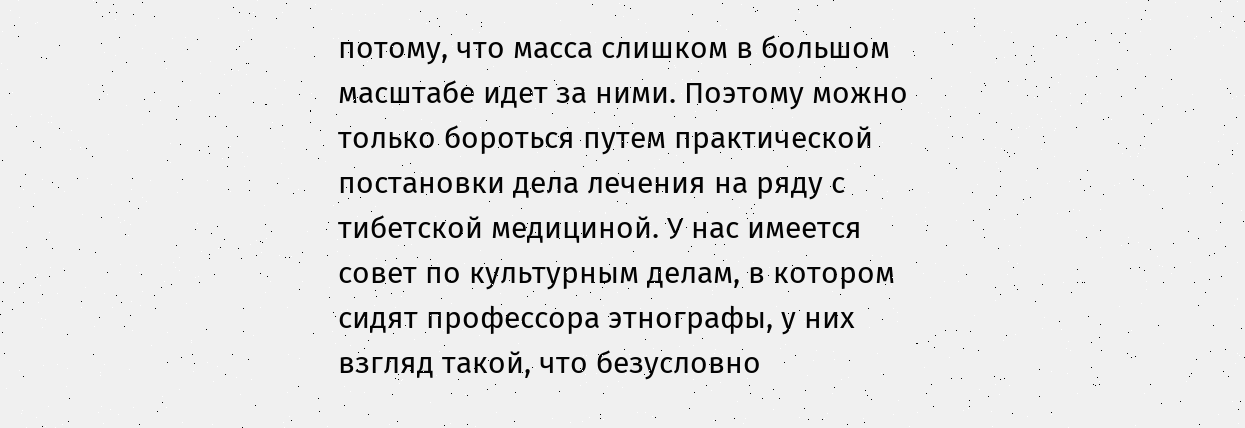потому, что масса слишком в большом масштабе идет за ними. Поэтому можно только бороться путем практической постановки дела лечения на ряду с тибетской медициной. У нас имеется совет по культурным делам, в котором сидят профессора этнографы, у них взгляд такой, что безусловно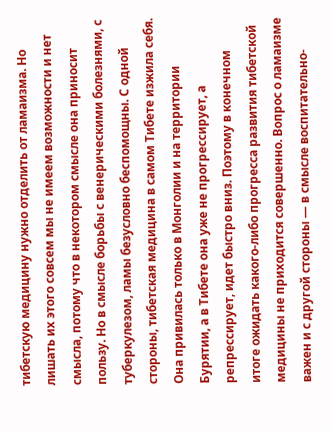тибетскую медицину нужно отделить от ламаизма. Но лишать их этого совсем мы не имеем возможности и нет смысла, потому что в некотором смысле она приносит пользу. Но в смысле борьбы с венерическими болезнями, с туберкулезом, ламы безусловно беспомощны. С одной стороны, тибетская медицина в самом Тибете изжила себя. Она привилась только в Монголии и на территории Бурятии, а в Тибете она уже не прогрессирует, а репрессирует, идет быстро вниз. Поэтому в конечном итоге ожидать какого-либо прогресса развития тибетской медицины не приходится совершенно. Вопрос о ламаизме важен и с другой стороны — в смысле воспитательно-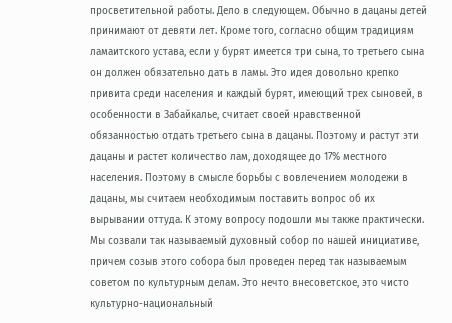просветительной работы. Дело в следующем. Обычно в дацаны детей принимают от девяти лет. Кроме того, согласно общим традициям ламаитского устава, если у бурят имеется три сына, то третьего сына он должен обязательно дать в ламы. Это идея довольно крепко привита среди населения и каждый бурят, имеющий трех сыновей, в особенности в Забайкалье, считает своей нравственной обязанностью отдать третьего сына в дацаны. Поэтому и растут эти дацаны и растет количество лам, доходящее до 17% местного населения. Поэтому в смысле борьбы с вовлечением молодежи в дацаны, мы считаем необходимым поставить вопрос об их вырывании оттуда. К этому вопросу подошли мы также практически. Мы созвали так называемый духовный собор по нашей инициативе, причем созыв этого собора был проведен перед так называемым советом по культурным делам. Это нечто внесоветское, это чисто культурно-национальный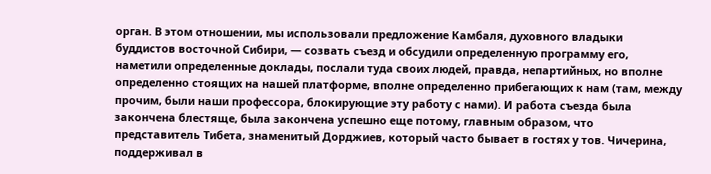орган. В этом отношении, мы использовали предложение Камбаля, духовного владыки буддистов восточной Сибири, — созвать съезд и обсудили определенную программу его, наметили определенные доклады, послали туда своих людей, правда, непартийных, но вполне определенно стоящих на нашей платформе, вполне определенно прибегающих к нам (там, между прочим, были наши профессора, блокирующие эту работу с нами). И работа съезда была закончена блестяще, была закончена успешно еще потому, главным образом, что представитель Тибета, знаменитый Дорджиев, который часто бывает в гостях у тов. Чичерина, поддерживал в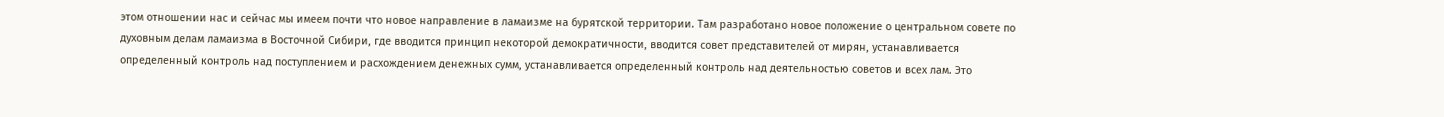этом отношении нас и сейчас мы имеем почти что новое направление в ламаизме на бурятской территории. Там разработано новое положение о центральном совете по духовным делам ламаизма в Восточной Сибири, где вводится принцип некоторой демократичности, вводится совет представителей от мирян, устанавливается определенный контроль над поступлением и расхождением денежных сумм, устанавливается определенный контроль над деятельностью советов и всех лам. Это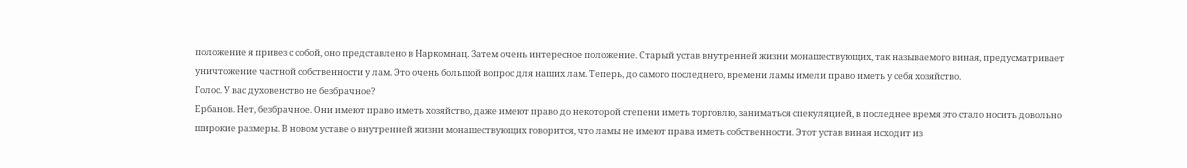положение я привез с собой, оно представлено в Наркомнац. Затем очень интересное положение. Старый устав внутренней жизни монашествующих, так называемого виная, предусматривает уничтожение частной собственности у лам. Это очень большой вопрос для наших лам. Теперь, до самого последнего, времени ламы имели право иметь у себя хозяйство.
Голос. У вас духовенство не безбрачное?
Ербанов. Нет, безбрачное. Они имеют право иметь хозяйство, даже имеют право до некоторой степени иметь торговлю, заниматься спекуляцией, в последнее время это стало носить довольно широкие размеры. В новом уставе о внутренней жизни монашествующих говорится, что ламы не имеют права иметь собственности. Этот устав виная исходит из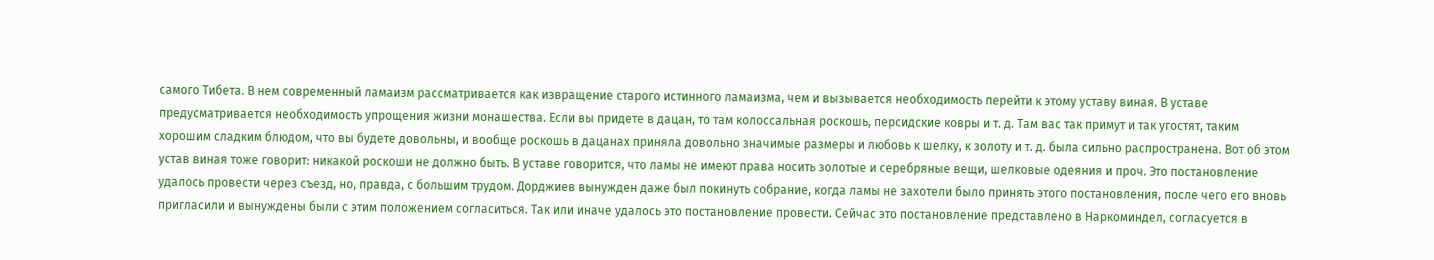самого Тибета. В нем современный ламаизм рассматривается как извращение старого истинного ламаизма, чем и вызывается необходимость перейти к этому уставу виная. В уставе предусматривается необходимость упрощения жизни монашества. Если вы придете в дацан, то там колоссальная роскошь, персидские ковры и т. д. Там вас так примут и так угостят, таким хорошим сладким блюдом, что вы будете довольны, и вообще роскошь в дацанах приняла довольно значимые размеры и любовь к шелку, к золоту и т. д. была сильно распространена. Вот об этом устав виная тоже говорит: никакой роскоши не должно быть. В уставе говорится, что ламы не имеют права носить золотые и серебряные вещи, шелковые одеяния и проч. Это постановление удалось провести через съезд, но, правда, с большим трудом. Дорджиев вынужден даже был покинуть собрание, когда ламы не захотели было принять этого постановления, после чего его вновь пригласили и вынуждены были с этим положением согласиться. Так или иначе удалось это постановление провести. Сейчас это постановление представлено в Наркоминдел, согласуется в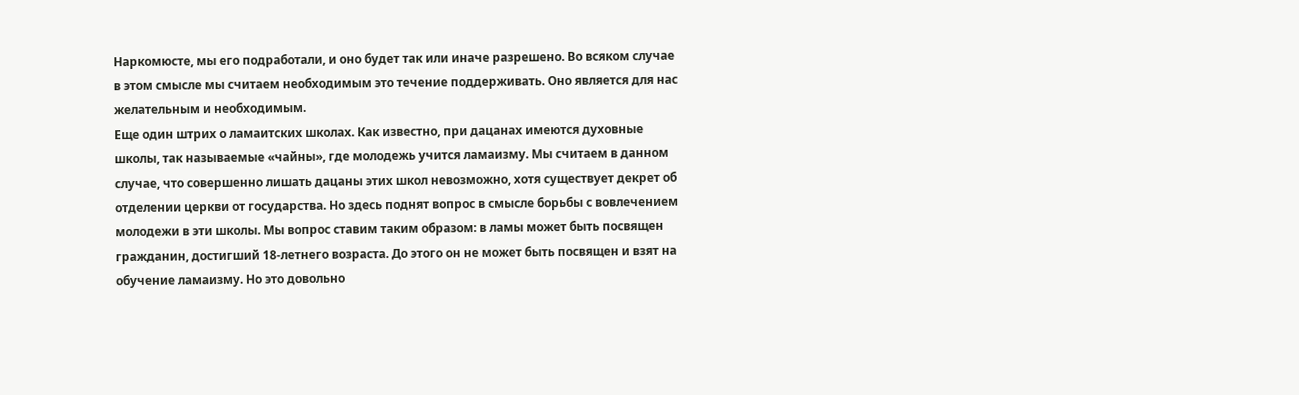Наркомюсте, мы его подработали, и оно будет так или иначе разрешено. Во всяком случае в этом смысле мы считаем необходимым это течение поддерживать. Оно является для нас желательным и необходимым.
Еще один штрих о ламаитских школах. Как известно, при дацанах имеются духовные школы, так называемые «чайны», где молодежь учится ламаизму. Мы считаем в данном случае, что совершенно лишать дацаны этих школ невозможно, хотя существует декрет об отделении церкви от государства. Но здесь поднят вопрос в смысле борьбы с вовлечением молодежи в эти школы. Мы вопрос ставим таким образом: в ламы может быть посвящен гражданин, достигший 18-летнего возраста. До этого он не может быть посвящен и взят на обучение ламаизму. Но это довольно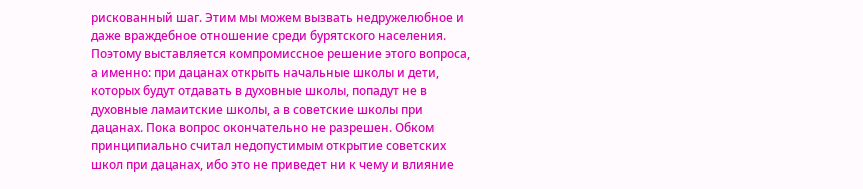рискованный шаг. Этим мы можем вызвать недружелюбное и даже враждебное отношение среди бурятского населения. Поэтому выставляется компромиссное решение этого вопроса, а именно: при дацанах открыть начальные школы и дети, которых будут отдавать в духовные школы, попадут не в духовные ламаитские школы, а в советские школы при дацанах. Пока вопрос окончательно не разрешен. Обком принципиально считал недопустимым открытие советских школ при дацанах, ибо это не приведет ни к чему и влияние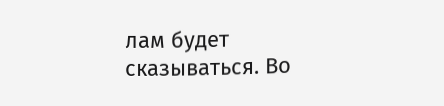лам будет сказываться. Во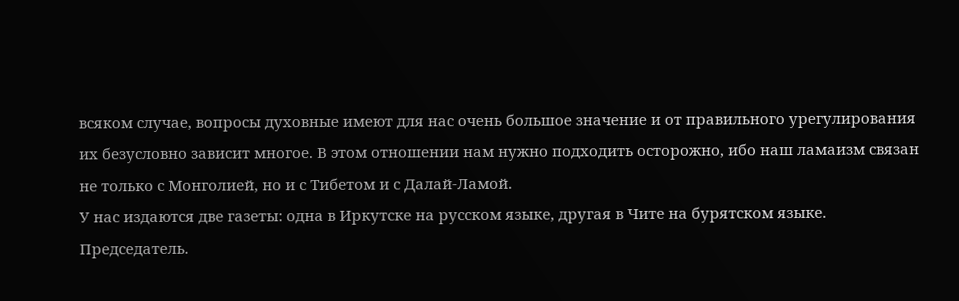всяком случае, вопросы духовные имеют для нас очень большое значение и от правильного урегулирования их безусловно зависит многое. В этом отношении нам нужно подходить осторожно, ибо наш ламаизм связан не только с Монголией, но и с Тибетом и с Далай-Ламой.
У нас издаются две газеты: одна в Иркутске на русском языке, другая в Чите на бурятском языке.
Председатель.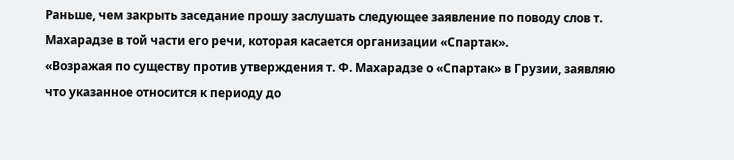Раньше, чем закрыть заседание прошу заслушать следующее заявление по поводу слов т. Махарадзе в той части его речи, которая касается организации «Спартак».
«Возражая по существу против утверждения т. Ф. Махарадзе о «Спартак» в Грузии, заявляю что указанное относится к периоду до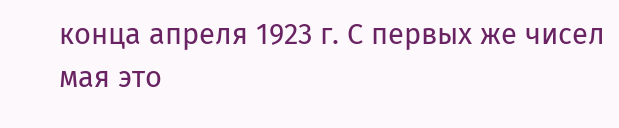конца апреля 1923 г. С первых же чисел мая это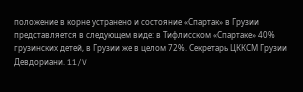положение в корне устранено и состояние «Спартак» в Грузии представляется в следующем виде: в Тифлисском «Спартаке» 40% грузинских детей, в Грузии же в целом 72%. Секретарь ЦККСМ Грузии Девдориани. 11/V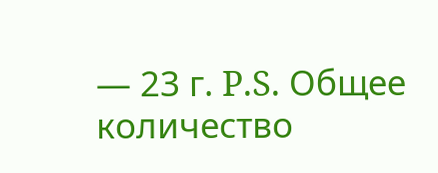— 23 г. P.S. Общее количество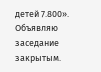детей 7.800».
Объявляю заседание закрытым.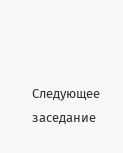Следующее заседание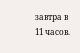завтра в 11 часов.